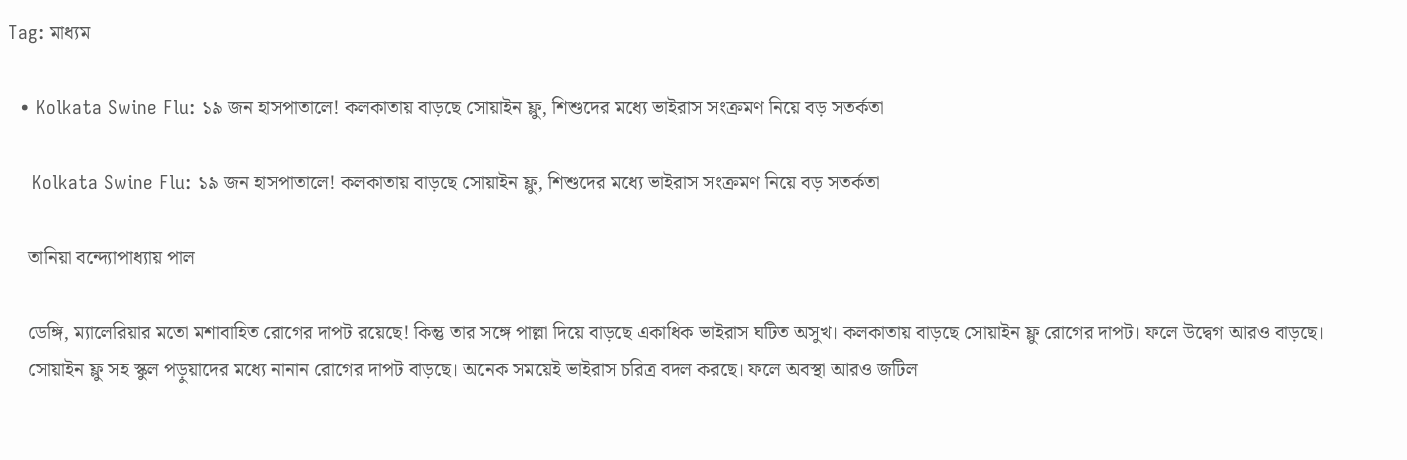Tag: মাধ্যম

  • Kolkata Swine Flu: ১৯ জন হাসপাতালে! কলকাতায় বাড়ছে সোয়াইন ফ্লু, শিশুদের মধ্যে ভাইরাস সংক্রমণ নিয়ে বড় সতর্কতা

    Kolkata Swine Flu: ১৯ জন হাসপাতালে! কলকাতায় বাড়ছে সোয়াইন ফ্লু, শিশুদের মধ্যে ভাইরাস সংক্রমণ নিয়ে বড় সতর্কতা

    তানিয়া বন্দ্যোপাধ্যায় পাল

    ডেঙ্গি, ম্যালেরিয়ার মতো মশাবাহিত রোগের দাপট রয়েছে! কিন্তু তার সঙ্গে পাল্লা দিয়ে বাড়ছে একাধিক ভাইরাস ঘটিত অসুখ। কলকাতায় বাড়ছে সোয়াইন ফ্লু রোগের দাপট। ফলে উদ্বেগ আরও বাড়ছে‌।
    সোয়াইন ফ্লু সহ স্কুল পড়ুয়াদের মধ্যে নানান রোগের দাপট বাড়ছে। অনেক সময়েই ভাইরাস চরিত্র বদল করছে। ফলে অবস্থা আরও জটিল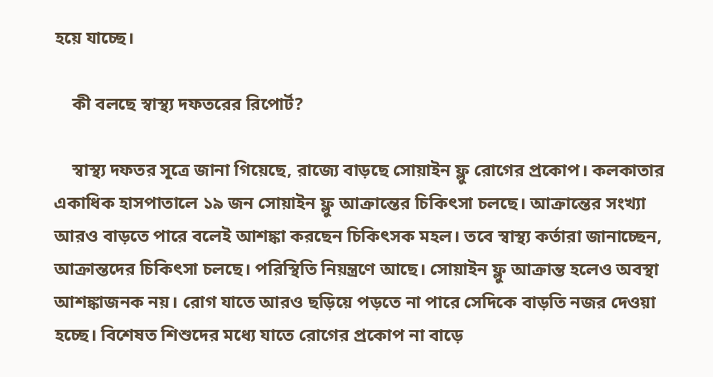হয়ে যাচ্ছে।

    কী বলছে স্বাস্থ্য দফতরের রিপোর্ট?

    স্বাস্থ্য দফতর সূত্রে জানা গিয়েছে, রাজ্যে বাড়ছে সোয়াইন ফ্লু রোগের প্রকোপ। কলকাতার একাধিক হাসপাতালে ১৯ জন সোয়াইন ফ্লু আক্রান্তের চিকিৎসা চলছে। আক্রান্তের সংখ্যা আরও বাড়তে পারে বলেই আশঙ্কা করছেন চিকিৎসক মহল। তবে স্বাস্থ্য কর্তারা জানাচ্ছেন, আক্রান্তদের চিকিৎসা চলছে। পরিস্থিতি নিয়ন্ত্রণে আছে। সোয়াইন ফ্লু আক্রান্ত হলেও অবস্থা আশঙ্কাজনক নয়। রোগ যাতে আরও ছড়িয়ে পড়তে না পারে সেদিকে বাড়তি নজর দেওয়া হচ্ছে। বিশেষত শিশুদের মধ্যে যাতে রোগের প্রকোপ না বাড়ে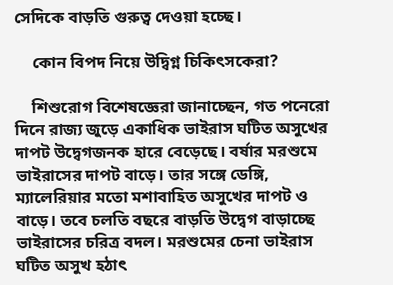সেদিকে বাড়তি গুরুত্ব দেওয়া হচ্ছে।

    কোন বিপদ নিয়ে উদ্বিগ্ন চিকিৎসকেরা?

    শিশুরোগ বিশেষজ্ঞেরা জানাচ্ছেন, গত পনেরো দিনে রাজ্য জুড়ে একাধিক ভাইরাস ঘটিত অসুখের দাপট উদ্বেগজনক হারে বেড়েছে।‌ বর্ষার মরশুমে ভাইরাসের দাপট বাড়ে। তার সঙ্গে ডেঙ্গি, ম্যালেরিয়ার মতো মশাবাহিত অসুখের দাপট ও বাড়ে। তবে চলতি বছরে বাড়তি উদ্বেগ বাড়াচ্ছে ভাইরাসের চরিত্র বদল। মরশুমের চেনা ভাইরাস ঘটিত অসুখ হঠাৎ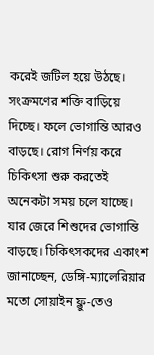করেই জটিল হয়ে উঠছে। সংক্রমণের শক্তি বাড়িয়ে দিচ্ছে। ফলে ভোগান্তি আরও বাড়ছে। রোগ নির্ণয় করে চিকিৎসা শুরু করতেই অনেকটা সময় চলে যাচ্ছে। যার জেরে শিশুদের ভোগান্তি বাড়ছে। চিকিৎসকদের একাংশ জানাচ্ছেন, ডেঙ্গি-ম্যালেরিয়ার মতো সোয়াইন ফ্লু-তেও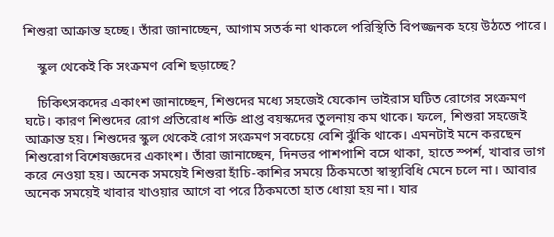শিশুরা আক্রান্ত হচ্ছে। তাঁরা জানাচ্ছেন, আগাম সতর্ক না থাকলে পরিস্থিতি বিপজ্জনক হয়ে উঠতে পারে।

    স্কুল থেকেই কি সংক্রমণ বেশি ছড়াচ্ছে?

    চিকিৎসকদের একাংশ জানাচ্ছেন, শিশুদের মধ্যে সহজেই যেকোন ভাইরাস ঘটিত রোগের সংক্রমণ ঘটে। কারণ শিশুদের রোগ প্রতিরোধ শক্তি প্রাপ্ত বয়স্কদের তুলনায় কম থাকে। ফলে, শিশুরা সহজেই আক্রান্ত হয়। শিশুদের স্কুল থেকেই রোগ সংক্রমণ সবচেয়ে বেশি‌ ঝুঁকি থাকে। এমনটাই মনে করছেন শিশুরোগ বিশেষজ্ঞদের একাংশ। তাঁরা জানাচ্ছেন, দিনভর পাশপাশি বসে থাকা, হাতে স্পর্শ, খাবার ভাগ করে নেওয়া হয়। অনেক সময়েই শিশুরা হাঁচি-কাশির সময়ে ঠিকমতো স্বাস্থ্যবিধি মেনে চলে না। আবার অনেক সময়েই খাবার খাওয়ার আগে বা পরে ঠিকমতো হাত ধোয়া হয় না। যার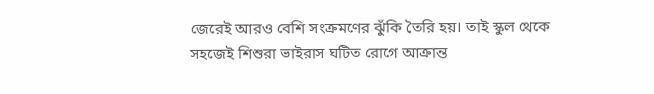জেরেই আরও বেশি সংক্রমণের ঝুঁকি তৈরি হয়। তাই স্কুল থেকে সহজেই শিশুরা ভাইরাস ঘটিত রোগে আক্রান্ত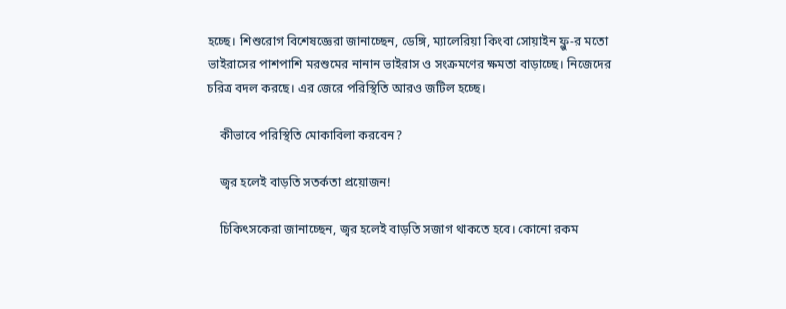হচ্ছে। শিশুরোগ বিশেষজ্ঞেরা জানাচ্ছেন, ডেঙ্গি, ম্যালেরিয়া কিংবা সোয়াইন ফ্লু-র মতো ভাইরাসের পাশপাশি মরশুমের নানান ভাইরাস ও সংক্রমণের ক্ষমতা বাড়াচ্ছে। নিজেদের চরিত্র বদল করছে। এর জেরে পরিস্থিতি আরও জটিল হচ্ছে।

    কীভাবে পরিস্থিতি মোকাবিলা করবেন?

    জ্বর হলেই বাড়তি সতর্কতা প্রয়োজন!

    চিকিৎসকেরা জানাচ্ছেন, জ্বর হলেই বাড়তি সজাগ থাকতে হবে। কোনো রকম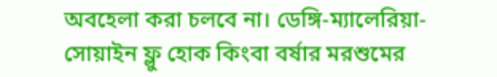অবহেলা করা চলবে না। ডেঙ্গি-ম্যালেরিয়া-সোয়াইন ফ্লু হোক কিংবা বর্ষার মরশুমের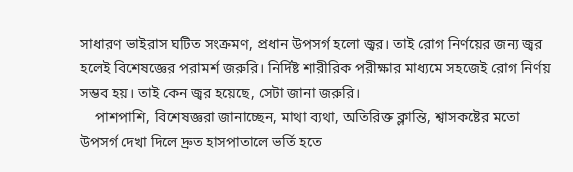সাধারণ ভাইরাস ঘটিত সংক্রমণ, প্রধান উপসর্গ হলো জ্বর। তাই রোগ নির্ণয়ের জন্য জ্বর হলেই বিশেষজ্ঞের পরামর্শ জরুরি। নির্দিষ্ট শারীরিক পরীক্ষার মাধ্যমে সহজেই রোগ নির্ণয় সম্ভব হয়। তাই কেন জ্বর হয়েছে, সেটা জানা জরুরি।
    পাশপাশি, বিশেষজ্ঞরা জানাচ্ছেন, মাথা ব্যথা, অতিরিক্ত ক্লান্তি, শ্বাসকষ্টের মতো উপসর্গ দেখা দিলে দ্রুত হাসপাতালে ভর্তি হতে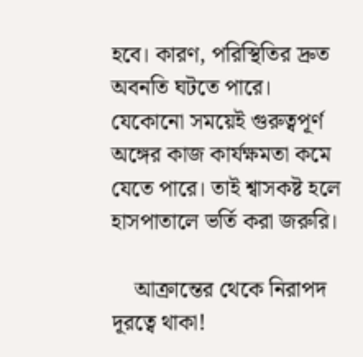হবে। কারণ, পরিস্থিতির দ্রুত অবনতি ঘটতে পারে। যেকোনো সময়েই গুরুত্বপূর্ণ অঙ্গের কাজ কার্যক্ষমতা কমে যেতে পারে। তাই শ্বাসকষ্ট হলে হাসপাতালে ভর্তি করা জরুরি।

    আক্রান্তের থেকে নিরাপদ দূরত্বে থাকা!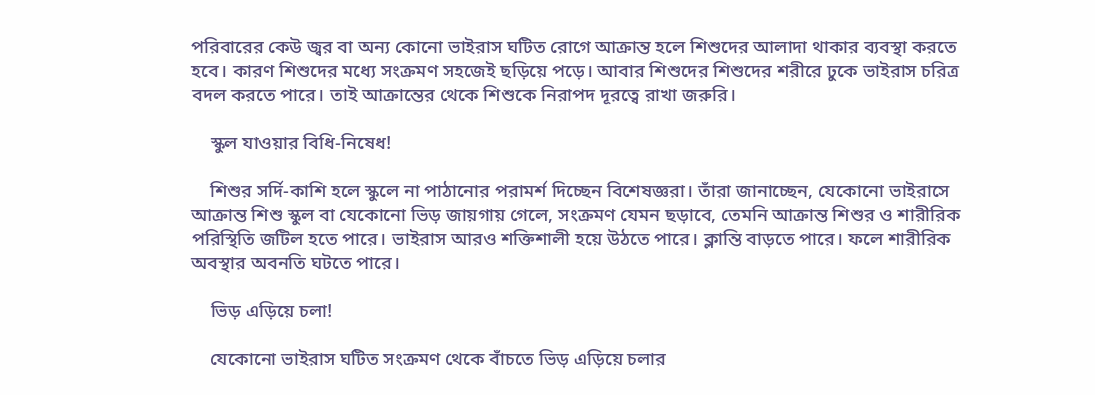পরিবারের কেউ জ্বর বা অন্য কোনো ভাইরাস ঘটিত রোগে আক্রান্ত হলে শিশুদের আলাদা থাকার ব্যবস্থা করতে হবে। কারণ শিশুদের মধ্যে সংক্রমণ সহজেই ছড়িয়ে পড়ে। আবার শিশুদের শিশুদের শরীরে ঢুকে ভাইরাস চরিত্র বদল করতে পারে। তাই আক্রান্তের থেকে শিশুকে নিরাপদ দূরত্বে রাখা জরুরি।

    স্কুল যাওয়ার বিধি-নিষেধ!

    শিশুর সর্দি-কাশি হলে স্কুলে না পাঠানোর পরামর্শ দিচ্ছেন বিশেষজ্ঞরা। তাঁরা জানাচ্ছেন, যেকোনো ভাইরাসে আক্রান্ত শিশু স্কুল বা যেকোনো ভিড় জায়গায় গেলে, সংক্রমণ যেমন ছড়াবে, তেমনি আক্রান্ত শিশুর ও শারীরিক পরিস্থিতি জটিল হতে পারে। ভাইরাস আরও শক্তিশালী হয়ে উঠতে পারে। ক্লান্তি বাড়তে পারে। ফলে শারীরিক অবস্থার অবনতি ঘটতে পারে।

    ভিড় এড়িয়ে চলা!

    যেকোনো ভাইরাস ঘটিত সংক্রমণ থেকে বাঁচতে ভিড় এড়িয়ে চলার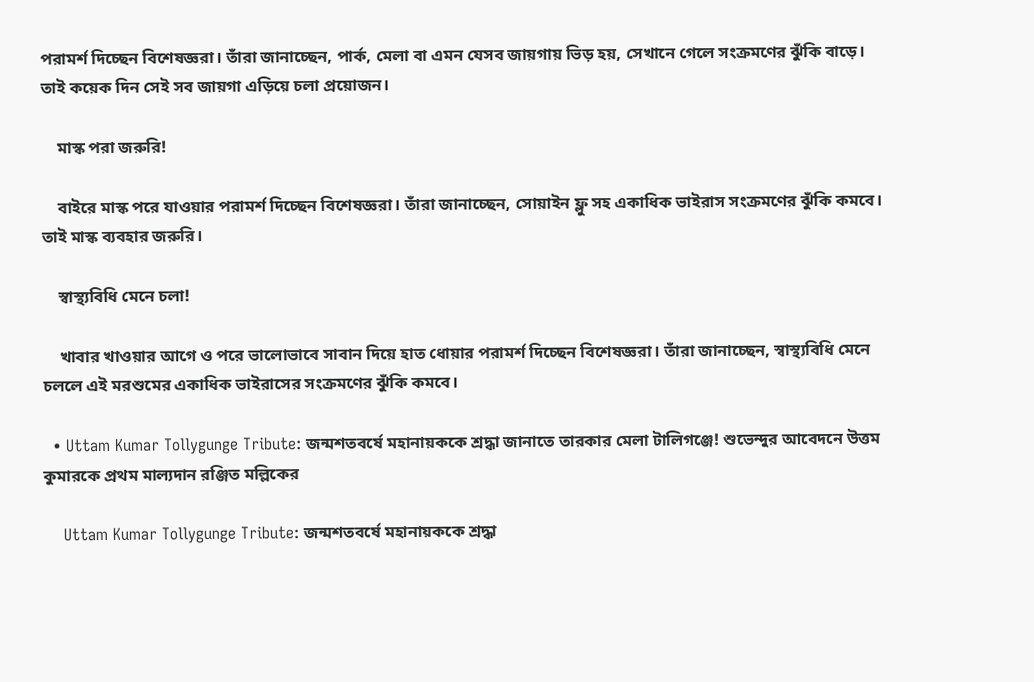পরামর্শ দিচ্ছেন বিশেষজ্ঞরা। তাঁরা জানাচ্ছেন, পার্ক, মেলা বা এমন যেসব জায়গায় ভিড় হয়, সেখানে গেলে সংক্রমণের ঝুঁকি বাড়ে। তাই কয়েক দিন সেই সব জায়গা এড়িয়ে চলা প্রয়োজন।

    মাস্ক পরা জরুরি!

    বাইরে মাস্ক পরে যাওয়ার পরামর্শ দিচ্ছেন বিশেষজ্ঞরা। তাঁরা জানাচ্ছেন, সোয়াইন ফ্লু সহ একাধিক ভাইরাস সংক্রমণের ঝুঁকি কমবে। তাই মাস্ক ব্যবহার জরুরি।

    স্বাস্থ্যবিধি মেনে চলা!

    খাবার খাওয়ার আগে ও পরে ভালোভাবে সাবান দিয়ে হাত ধোয়ার পরামর্শ দিচ্ছেন বিশেষজ্ঞরা। তাঁরা জানাচ্ছেন, স্বাস্থ্যবিধি মেনে চললে এই মরশুমের একাধিক ভাইরাসের সংক্রমণের ঝুঁকি কমবে।

  • Uttam Kumar Tollygunge Tribute: জন্মশতবর্ষে মহানায়ককে শ্রদ্ধা জানাতে তারকার মেলা টালিগঞ্জে! শুভেন্দুর আবেদনে উত্তম কুমারকে প্রথম মাল্যদান রঞ্জিত মল্লিকের

    Uttam Kumar Tollygunge Tribute: জন্মশতবর্ষে মহানায়ককে শ্রদ্ধা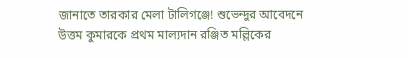জানাতে তারকার মেলা টালিগঞ্জে! শুভেন্দুর আবেদনে উত্তম কুমারকে প্রথম মাল্যদান রঞ্জিত মল্লিকের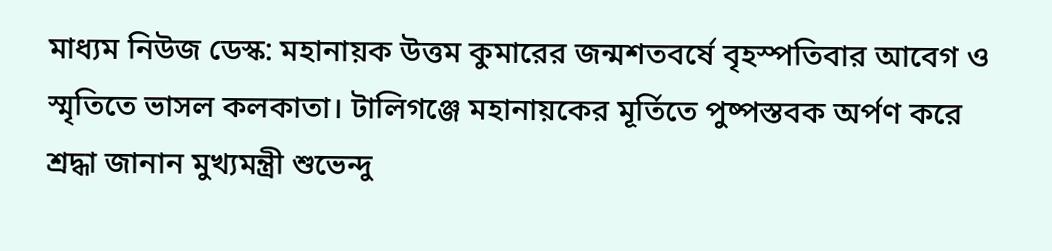মাধ্যম নিউজ ডেস্ক: মহানায়ক উত্তম কুমারের জন্মশতবর্ষে বৃহস্পতিবার আবেগ ও স্মৃতিতে ভাসল কলকাতা। টালিগঞ্জে মহানায়কের মূর্তিতে পুষ্পস্তবক অর্পণ করে শ্রদ্ধা জানান মুখ্যমন্ত্রী শুভেন্দু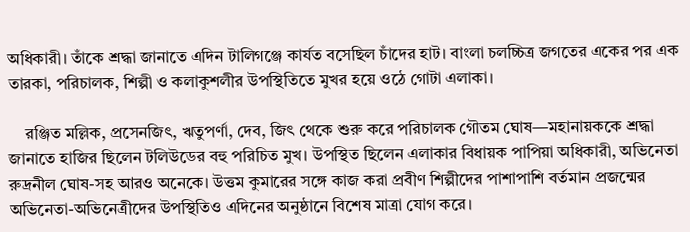অধিকারী। তাঁকে শ্রদ্ধা জানাতে এদিন টালিগঞ্জে কার্যত বসেছিল চাঁদের হাট। বাংলা চলচ্চিত্র জগতের একের পর এক তারকা, পরিচালক, শিল্পী ও কলাকুশলীর উপস্থিতিতে মুখর হয়ে ওঠে গোটা এলাকা।

    রঞ্জিত মল্লিক, প্রসেনজিৎ, ঋতুপর্ণা, দেব, জিৎ থেকে শুরু করে পরিচালক গৌতম ঘোষ—মহানায়ককে শ্রদ্ধা জানাতে হাজির ছিলেন টলিউডের বহু পরিচিত মুখ। উপস্থিত ছিলেন এলাকার বিধায়ক পাপিয়া অধিকারী, অভিনেতা রুদ্রনীল ঘোষ-সহ আরও অনেকে। উত্তম কুমারের সঙ্গে কাজ করা প্রবীণ শিল্পীদের পাশাপাশি বর্তমান প্রজন্মের অভিনেতা-অভিনেত্রীদের উপস্থিতিও এদিনের অনুষ্ঠানে বিশেষ মাত্রা যোগ করে।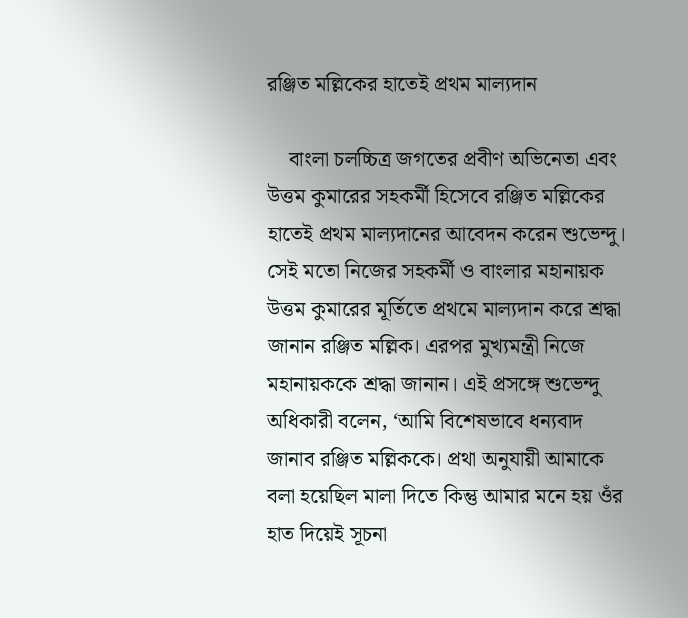রঞ্জিত মল্লিকের হাতেই প্রথম মাল্যদান

    বাংলা চলচ্চিত্র জগতের প্রবীণ অভিনেতা এবং উত্তম কুমারের সহকর্মী হিসেবে রঞ্জিত মল্লিকের হাতেই প্রথম মাল্যদানের আবেদন করেন শুভেন্দু। সেই মতো নিজের সহকর্মী ও বাংলার মহানায়ক উত্তম কুমারের মূর্তিতে প্রথমে মাল্যদান করে শ্রদ্ধা জানান রঞ্জিত মল্লিক। এরপর মুখ্যমন্ত্রী নিজে মহানায়ককে শ্রদ্ধা জানান। এই প্রসঙ্গে শুভেন্দু অধিকারী বলেন, ‘আমি বিশেষভাবে ধন্যবাদ জানাব রঞ্জিত মল্লিককে। প্রথা অনুযায়ী আমাকে বলা হয়েছিল মালা দিতে কিন্তু আমার মনে হয় ওঁর হাত দিয়েই সূচনা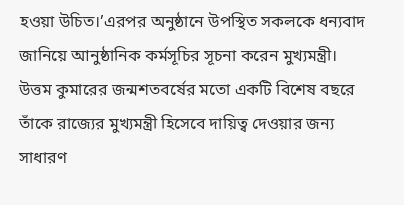হওয়া উচিত।’এরপর অনুষ্ঠানে উপস্থিত সকলকে ধন্যবাদ জানিয়ে আনুষ্ঠানিক কর্মসূচির সূচনা করেন মুখ্যমন্ত্রী। উত্তম কুমারের জন্মশতবর্ষের মতো একটি বিশেষ বছরে তাঁকে রাজ্যের মুখ্যমন্ত্রী হিসেবে দায়িত্ব দেওয়ার জন্য সাধারণ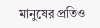মানুষের প্রতিও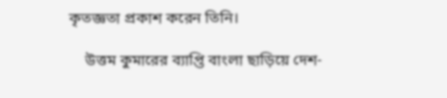কৃতজ্ঞতা প্রকাশ করেন তিনি।

    উত্তম কুমারের ব্যাপ্তি বাংলা ছাড়িয়ে দেশ-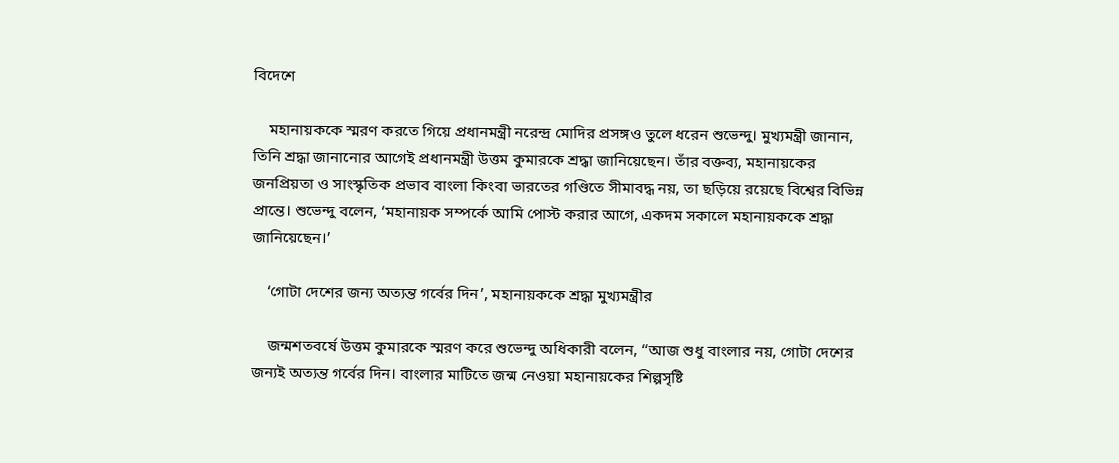বিদেশে

    মহানায়ককে স্মরণ করতে গিয়ে প্রধানমন্ত্রী নরেন্দ্র মোদির প্রসঙ্গও তুলে ধরেন শুভেন্দু। মুখ্যমন্ত্রী জানান, তিনি শ্রদ্ধা জানানোর আগেই প্রধানমন্ত্রী উত্তম কুমারকে শ্রদ্ধা জানিয়েছেন। তাঁর বক্তব্য, মহানায়কের জনপ্রিয়তা ও সাংস্কৃতিক প্রভাব বাংলা কিংবা ভারতের গণ্ডিতে সীমাবদ্ধ নয়, তা ছড়িয়ে রয়েছে বিশ্বের বিভিন্ন প্রান্তে। শুভেন্দু বলেন, ‘মহানায়ক সম্পর্কে আমি পোস্ট করার আগে, একদম সকালে মহানায়ককে শ্রদ্ধা জানিয়েছেন।’

    ‘গোটা দেশের জন্য অত্যন্ত গর্বের দিন’, মহানায়ককে শ্রদ্ধা মুখ্যমন্ত্রীর

    জন্মশতবর্ষে উত্তম কুমারকে স্মরণ করে শুভেন্দু অধিকারী বলেন, ‘‘আজ শুধু বাংলার নয়, গোটা দেশের জন্যই অত্যন্ত গর্বের দিন। বাংলার মাটিতে জন্ম নেওয়া মহানায়কের শিল্পসৃষ্টি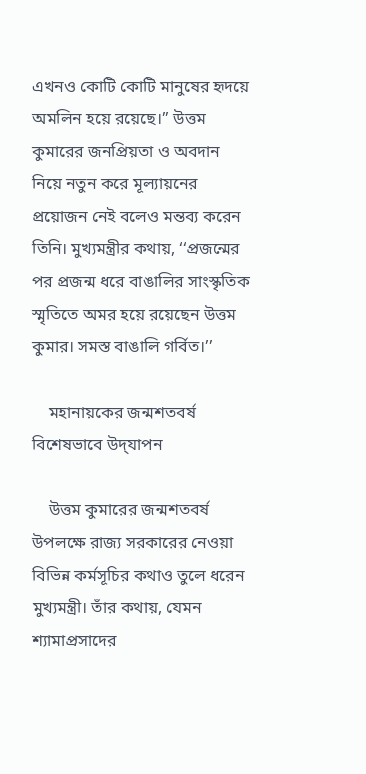এখনও কোটি কোটি মানুষের হৃদয়ে অমলিন হয়ে রয়েছে।’’ উত্তম কুমারের জনপ্রিয়তা ও অবদান নিয়ে নতুন করে মূল্যায়নের প্রয়োজন নেই বলেও মন্তব্য করেন তিনি। মুখ্যমন্ত্রীর কথায়, ‘‘প্রজন্মের পর প্রজন্ম ধরে বাঙালির সাংস্কৃতিক স্মৃতিতে অমর হয়ে রয়েছেন উত্তম কুমার। সমস্ত বাঙালি গর্বিত।’’

    মহানায়কের জন্মশতবর্ষ বিশেষভাবে উদ্‌যাপন

    উত্তম কুমারের জন্মশতবর্ষ উপলক্ষে রাজ্য সরকারের নেওয়া বিভিন্ন কর্মসূচির কথাও তুলে ধরেন মুখ্যমন্ত্রী। তাঁর কথায়, যেমন শ্যামাপ্রসাদের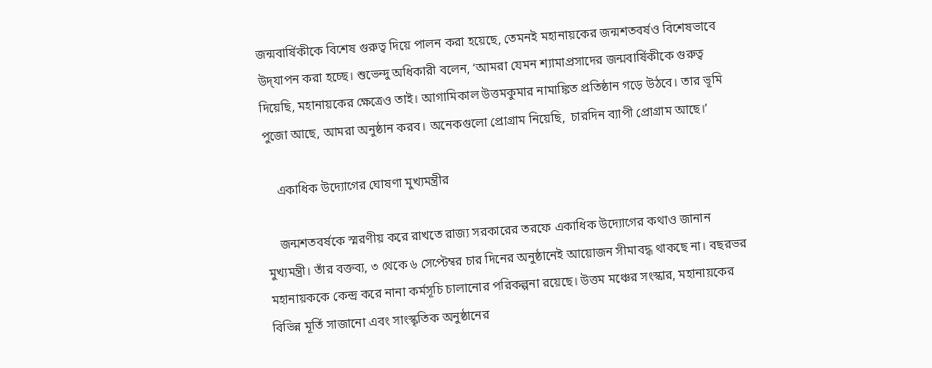জন্মবার্ষিকীকে বিশেষ গুরুত্ব দিয়ে পালন করা হয়েছে, তেমনই মহানায়কের জন্মশতবর্ষও বিশেষভাবে উদ্‌যাপন করা হচ্ছে। শুভেন্দু অধিকারী বলেন, ‘আমরা যেমন শ্যামাপ্রসাদের জন্মবার্ষিকীকে গুরুত্ব দিয়েছি, মহানায়কের ক্ষেত্রেও তাই। আগামিকাল উত্তমকুমার নামাঙ্কিত প্রতিষ্ঠান গড়ে উঠবে। তার ভূমি পুজো আছে, আমরা অনুষ্ঠান করব। অনেকগুলো প্রোগ্রাম নিয়েছি,  চারদিন ব্যাপী প্রোগ্রাম আছে।’

    একাধিক উদ্যোগের ঘোষণা মুখ্যমন্ত্রীর

    জন্মশতবর্ষকে স্মরণীয় করে রাখতে রাজ্য সরকারের তরফে একাধিক উদ্যোগের কথাও জানান মুখ্যমন্ত্রী। তাঁর বক্তব্য, ৩ থেকে ৬ সেপ্টেম্বর চার দিনের অনুষ্ঠানেই আয়োজন সীমাবদ্ধ থাকছে না। বছরভর মহানায়ককে কেন্দ্র করে নানা কর্মসূচি চালানোর পরিকল্পনা রয়েছে। উত্তম মঞ্চের সংস্কার, মহানায়কের বিভিন্ন মূর্তি সাজানো এবং সাংস্কৃতিক অনুষ্ঠানের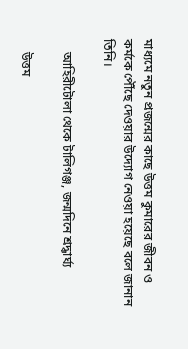মাধ্যমে নতুন প্রজন্মের কাছে উত্তম কুমারের জীবন ও কর্মকে পৌঁছে দেওয়ার উদ্যোগ নেওয়া হয়েছে বলে জানান তিনি।

    আহিরীটোলা থেকে টালিগঞ্জ, জন্মদিনে শ্রদ্ধার্ঘ্য

    উত্তম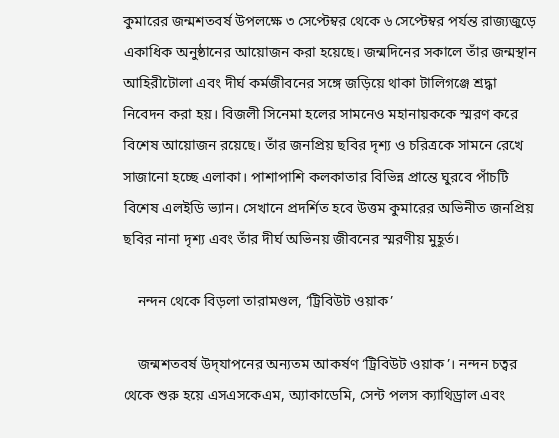কুমারের জন্মশতবর্ষ উপলক্ষে ৩ সেপ্টেম্বর থেকে ৬ সেপ্টেম্বর পর্যন্ত রাজ্যজুড়ে একাধিক অনুষ্ঠানের আয়োজন করা হয়েছে। জন্মদিনের সকালে তাঁর জন্মস্থান আহিরীটোলা এবং দীর্ঘ কর্মজীবনের সঙ্গে জড়িয়ে থাকা টালিগঞ্জে শ্রদ্ধা নিবেদন করা হয়। বিজলী সিনেমা হলের সামনেও মহানায়ককে স্মরণ করে বিশেষ আয়োজন রয়েছে। তাঁর জনপ্রিয় ছবির দৃশ্য ও চরিত্রকে সামনে রেখে সাজানো হচ্ছে এলাকা। পাশাপাশি কলকাতার বিভিন্ন প্রান্তে ঘুরবে পাঁচটি বিশেষ এলইডি ভ্যান। সেখানে প্রদর্শিত হবে উত্তম কুমারের অভিনীত জনপ্রিয় ছবির নানা দৃশ্য এবং তাঁর দীর্ঘ অভিনয় জীবনের স্মরণীয় মুহূর্ত।

    নন্দন থেকে বিড়লা তারামণ্ডল, ‘ট্রিবিউট ওয়াক’

    জন্মশতবর্ষ উদ্‌যাপনের অন্যতম আকর্ষণ ‘ট্রিবিউট ওয়াক’। নন্দন চত্বর থেকে শুরু হয়ে এসএসকেএম, অ্যাকাডেমি, সেন্ট পলস ক্যাথিড্রাল এবং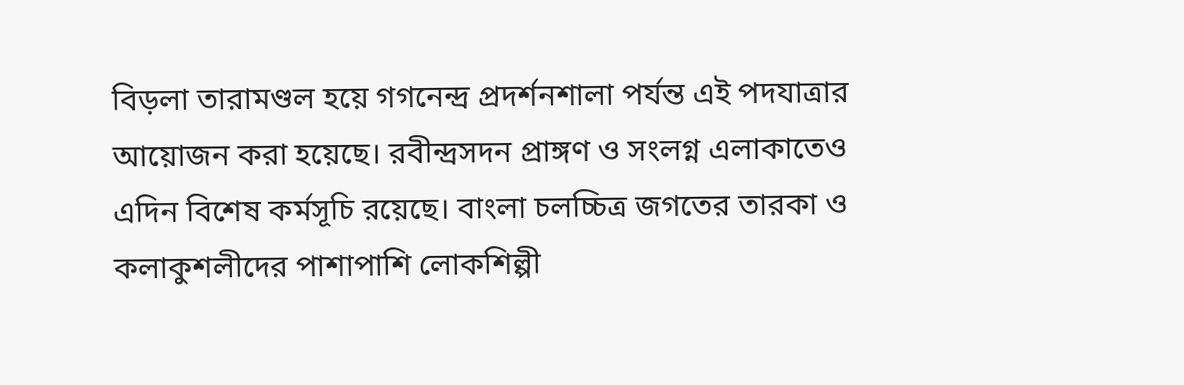বিড়লা তারামণ্ডল হয়ে গগনেন্দ্র প্রদর্শনশালা পর্যন্ত এই পদযাত্রার আয়োজন করা হয়েছে। রবীন্দ্রসদন প্রাঙ্গণ ও সংলগ্ন এলাকাতেও এদিন বিশেষ কর্মসূচি রয়েছে। বাংলা চলচ্চিত্র জগতের তারকা ও কলাকুশলীদের পাশাপাশি লোকশিল্পী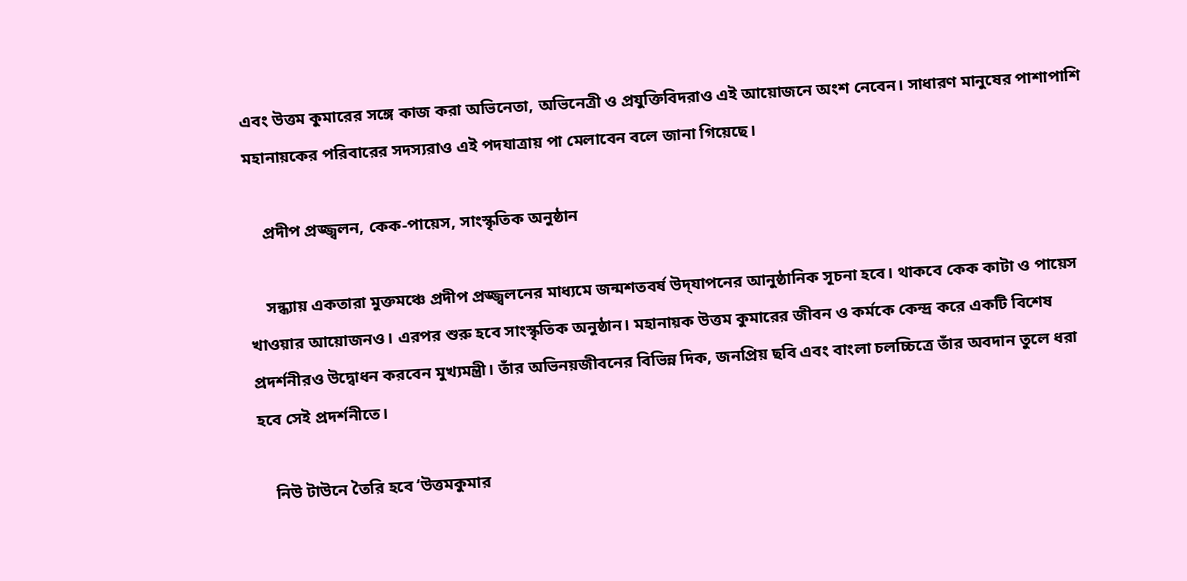এবং উত্তম কুমারের সঙ্গে কাজ করা অভিনেতা, অভিনেত্রী ও প্রযুক্তিবিদরাও এই আয়োজনে অংশ নেবেন। সাধারণ মানুষের পাশাপাশি মহানায়কের পরিবারের সদস্যরাও এই পদযাত্রায় পা মেলাবেন বলে জানা গিয়েছে।

    প্রদীপ প্রজ্জ্বলন, কেক-পায়েস, সাংস্কৃতিক অনুষ্ঠান

    সন্ধ্যায় একতারা মুক্তমঞ্চে প্রদীপ প্রজ্জ্বলনের মাধ্যমে জন্মশতবর্ষ উদ্‌যাপনের আনুষ্ঠানিক সূচনা হবে। থাকবে কেক কাটা ও পায়েস খাওয়ার আয়োজনও। এরপর শুরু হবে সাংস্কৃতিক অনুষ্ঠান। মহানায়ক উত্তম কুমারের জীবন ও কর্মকে কেন্দ্র করে একটি বিশেষ প্রদর্শনীরও উদ্বোধন করবেন মুখ্যমন্ত্রী। তাঁর অভিনয়জীবনের বিভিন্ন দিক, জনপ্রিয় ছবি এবং বাংলা চলচ্চিত্রে তাঁর অবদান তুলে ধরা হবে সেই প্রদর্শনীতে।

    নিউ টাউনে তৈরি হবে ‘উত্তমকুমার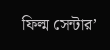ফিল্ম সেন্টার’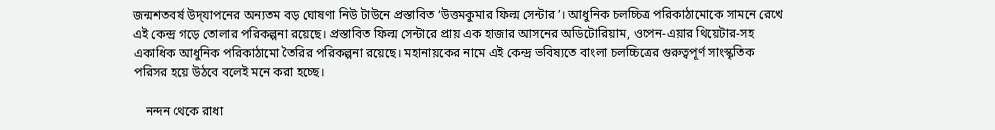জন্মশতবর্ষ উদ্‌যাপনের অন্যতম বড় ঘোষণা নিউ টাউনে প্রস্তাবিত ‘উত্তমকুমার ফিল্ম সেন্টার’। আধুনিক চলচ্চিত্র পরিকাঠামোকে সামনে রেখে এই কেন্দ্র গড়ে তোলার পরিকল্পনা রয়েছে। প্রস্তাবিত ফিল্ম সেন্টারে প্রায় এক হাজার আসনের অডিটোরিয়াম, ওপেন-এয়ার থিয়েটার-সহ একাধিক আধুনিক পরিকাঠামো তৈরির পরিকল্পনা রয়েছে। মহানায়কের নামে এই কেন্দ্র ভবিষ্যতে বাংলা চলচ্চিত্রের গুরুত্বপূর্ণ সাংস্কৃতিক পরিসর হয়ে উঠবে বলেই মনে করা হচ্ছে।

    নন্দন থেকে রাধা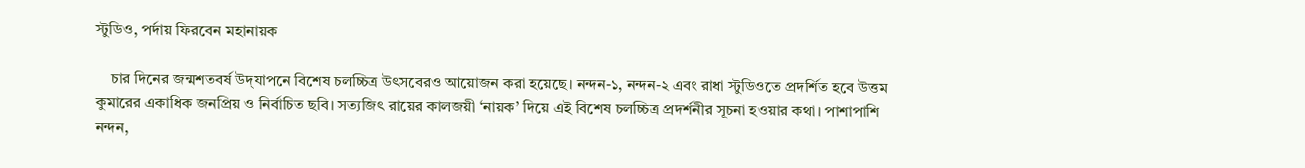স্টুডিও, পর্দায় ফিরবেন মহানায়ক

    চার দিনের জন্মশতবর্ষ উদ্‌যাপনে বিশেষ চলচ্চিত্র উৎসবেরও আয়োজন করা হয়েছে। নন্দন-১, নন্দন-২ এবং রাধা স্টুডিওতে প্রদর্শিত হবে উত্তম কুমারের একাধিক জনপ্রিয় ও নির্বাচিত ছবি। সত্যজিৎ রায়ের কালজয়ী ‘নায়ক’ দিয়ে এই বিশেষ চলচ্চিত্র প্রদর্শনীর সূচনা হওয়ার কথা। পাশাপাশি নন্দন,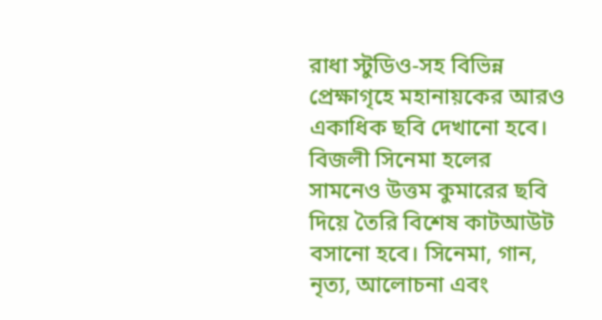রাধা স্টুডিও-সহ বিভিন্ন প্রেক্ষাগৃহে মহানায়কের আরও একাধিক ছবি দেখানো হবে। বিজলী সিনেমা হলের সামনেও উত্তম কুমারের ছবি দিয়ে তৈরি বিশেষ কাটআউট বসানো হবে। সিনেমা, গান, নৃত্য, আলোচনা এবং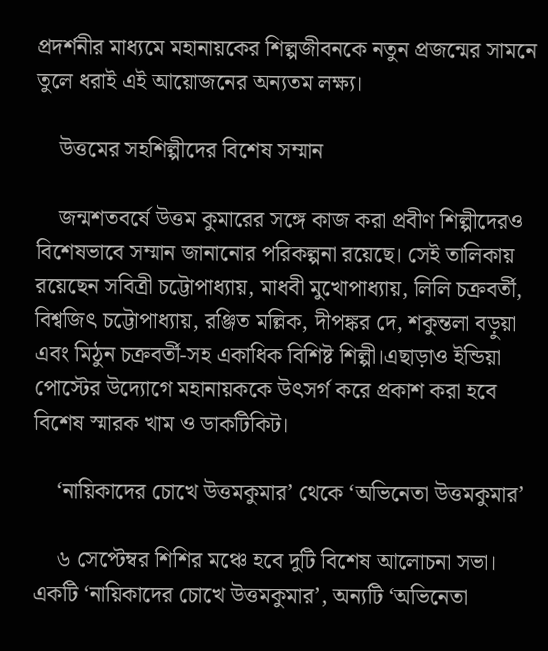প্রদর্শনীর মাধ্যমে মহানায়কের শিল্পজীবনকে নতুন প্রজন্মের সামনে তুলে ধরাই এই আয়োজনের অন্যতম লক্ষ্য।

    উত্তমের সহশিল্পীদের বিশেষ সম্মান

    জন্মশতবর্ষে উত্তম কুমারের সঙ্গে কাজ করা প্রবীণ শিল্পীদেরও বিশেষভাবে সম্মান জানানোর পরিকল্পনা রয়েছে। সেই তালিকায় রয়েছেন সবিত্রী চট্টোপাধ্যায়, মাধবী মুখোপাধ্যায়, লিলি চক্রবর্তী, বিশ্বজিৎ চট্টোপাধ্যায়, রঞ্জিত মল্লিক, দীপঙ্কর দে, শকুন্তলা বড়ুয়া এবং মিঠুন চক্রবর্তী-সহ একাধিক বিশিষ্ট শিল্পী।এছাড়াও ইন্ডিয়া পোস্টের উদ্যোগে মহানায়ককে উৎসর্গ করে প্রকাশ করা হবে বিশেষ স্মারক খাম ও ডাকটিকিট।

    ‘নায়িকাদের চোখে উত্তমকুমার’ থেকে ‘অভিনেতা উত্তমকুমার’

    ৬ সেপ্টেম্বর শিশির মঞ্চে হবে দুটি বিশেষ আলোচনা সভা। একটি ‘নায়িকাদের চোখে উত্তমকুমার’, অন্যটি ‘অভিনেতা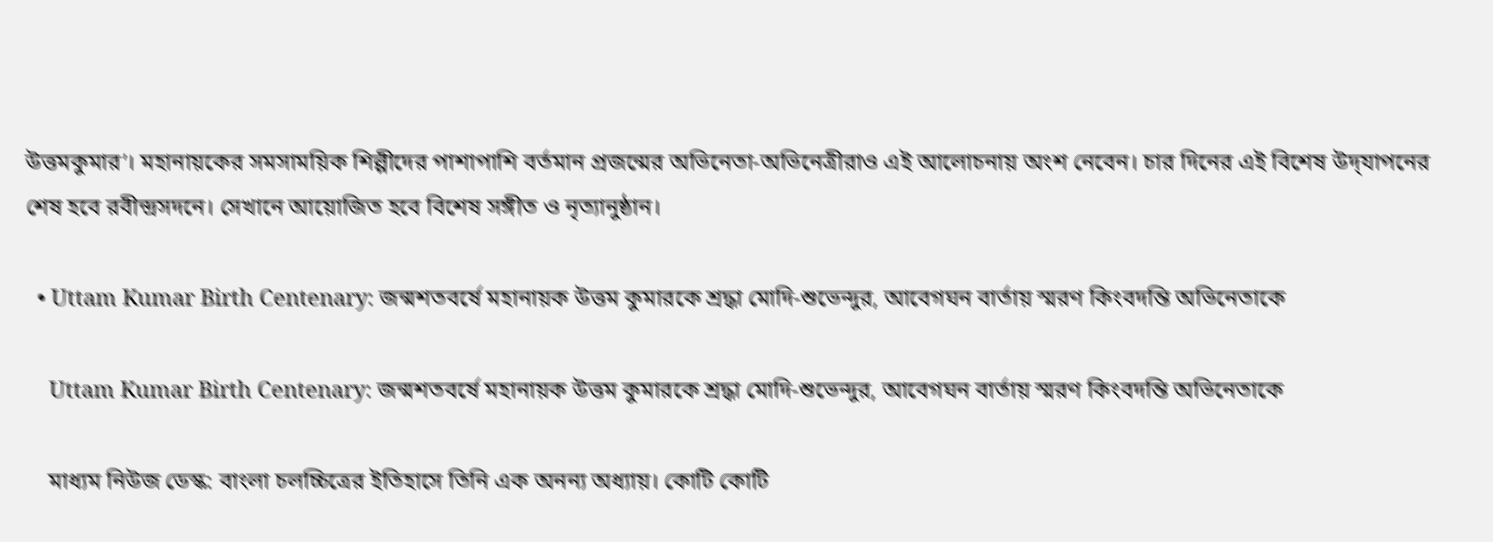উত্তমকুমার’। মহানায়কের সমসাময়িক শিল্পীদের পাশাপাশি বর্তমান প্রজন্মের অভিনেতা-অভিনেত্রীরাও এই আলোচনায় অংশ নেবেন। চার দিনের এই বিশেষ উদ্‌যাপনের শেষ হবে রবীন্দ্রসদনে। সেখানে আয়োজিত হবে বিশেষ সঙ্গীত ও নৃত্যানুষ্ঠান।

  • Uttam Kumar Birth Centenary: জন্মশতবর্ষে মহানায়ক উত্তম কুমারকে শ্রদ্ধা মোদি-শুভেন্দুর, আবেগঘন বার্তায় স্মরণ কিংবদন্তি অভিনেতাকে

    Uttam Kumar Birth Centenary: জন্মশতবর্ষে মহানায়ক উত্তম কুমারকে শ্রদ্ধা মোদি-শুভেন্দুর, আবেগঘন বার্তায় স্মরণ কিংবদন্তি অভিনেতাকে

    মাধ্যম নিউজ ডেস্ক: বাংলা চলচ্চিত্রের ইতিহাসে তিনি এক অনন্য অধ্যায়। কোটি কোটি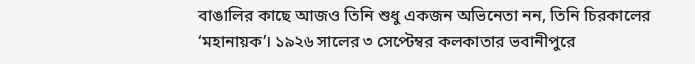বাঙালির কাছে আজও তিনি শুধু একজন অভিনেতা নন, তিনি চিরকালের ‘মহানায়ক’। ১৯২৬ সালের ৩ সেপ্টেম্বর কলকাতার ভবানীপুরে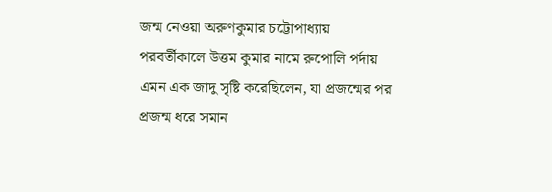জন্ম নেওয়া অরুণকুমার চট্টোপাধ্যায় পরবর্তীকালে উত্তম কুমার নামে রুপোলি পর্দায় এমন এক জাদু সৃষ্টি করেছিলেন, যা প্রজন্মের পর প্রজন্ম ধরে সমান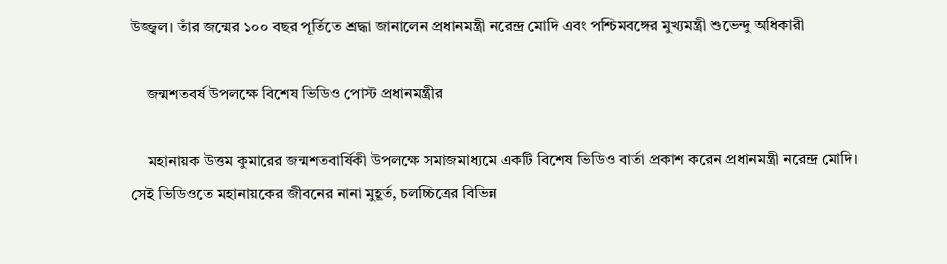উজ্জ্বল। তাঁর জন্মের ১০০ বছর পূর্তিতে শ্রদ্ধা জানালেন প্রধানমন্ত্রী নরেন্দ্র মোদি এবং পশ্চিমবঙ্গের মুখ্যমন্ত্রী শুভেন্দু অধিকারী

    জন্মশতবর্ষ উপলক্ষে বিশেষ ভিডিও পোস্ট প্রধানমন্ত্রীর

    মহানায়ক উত্তম কুমারের জন্মশতবার্ষিকী উপলক্ষে সমাজমাধ্যমে একটি বিশেষ ভিডিও বার্তা প্রকাশ করেন প্রধানমন্ত্রী নরেন্দ্র মোদি। সেই ভিডিওতে মহানায়কের জীবনের নানা মুহূর্ত, চলচ্চিত্রের বিভিন্ন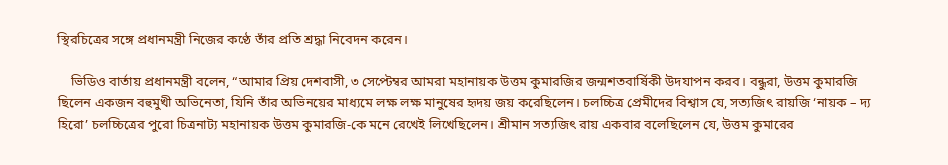স্থিরচিত্রের সঙ্গে প্রধানমন্ত্রী নিজের কণ্ঠে তাঁর প্রতি শ্রদ্ধা নিবেদন করেন।

    ভিডিও বার্তায় প্রধানমন্ত্রী বলেন, “আমার প্রিয় দেশবাসী, ৩ সেপ্টেম্বর আমরা মহানায়ক উত্তম কুমারজির জন্মশতবার্ষিকী উদযাপন করব। বন্ধুরা, উত্তম কুমারজি ছিলেন একজন বহুমুখী অভিনেতা, যিনি তাঁর অভিনয়ের মাধ্যমে লক্ষ লক্ষ মানুষের হৃদয় জয় করেছিলেন। চলচ্চিত্র প্রেমীদের বিশ্বাস যে, সত্যজিৎ রায়জি ‘নায়ক – দ্য হিরো’ চলচ্চিত্রের পুরো চিত্রনাট্য মহানায়ক উত্তম কুমারজি-কে মনে রেখেই লিখেছিলেন। শ্রীমান সত্যজিৎ রায় একবার বলেছিলেন যে, উত্তম কুমারের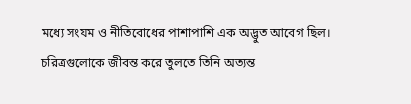মধ্যে সংযম ও নীতিবোধের পাশাপাশি এক অদ্ভুত আবেগ ছিল। চরিত্রগুলোকে জীবন্ত করে তুলতে তিনি অত্যন্ত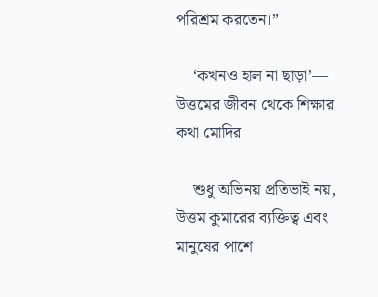পরিশ্রম করতেন।”

    ‘কখনও হাল না ছাড়া’— উত্তমের জীবন থেকে শিক্ষার কথা মোদির

    শুধু অভিনয় প্রতিভাই নয়, উত্তম কুমারের ব্যক্তিত্ব এবং মানুষের পাশে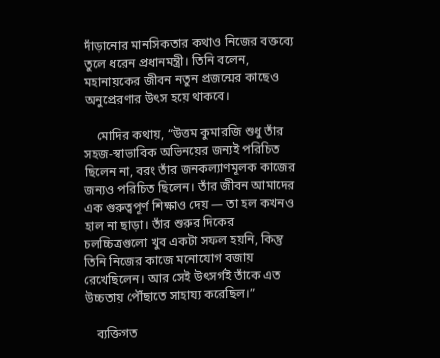দাঁড়ানোর মানসিকতার কথাও নিজের বক্তব্যে তুলে ধরেন প্রধানমন্ত্রী। তিনি বলেন, মহানায়কের জীবন নতুন প্রজন্মের কাছেও অনুপ্রেরণার উৎস হয়ে থাকবে।

    মোদির কথায়, “উত্তম কুমারজি শুধু তাঁর সহজ-স্বাভাবিক অভিনয়ের জন্যই পরিচিত ছিলেন না, বরং তাঁর জনকল্যাণমূলক কাজের জন্যও পরিচিত ছিলেন। তাঁর জীবন আমাদের এক গুরুত্বপূর্ণ শিক্ষাও দেয় — তা হল কখনও হাল না ছাড়া। তাঁর শুরুর দিকের চলচ্চিত্রগুলো খুব একটা সফল হয়নি, কিন্তু তিনি নিজের কাজে মনোযোগ বজায় রেখেছিলেন। আর সেই উৎসর্গই তাঁকে এত উচ্চতায় পৌঁছাতে সাহায্য করেছিল।”

    ব্যক্তিগত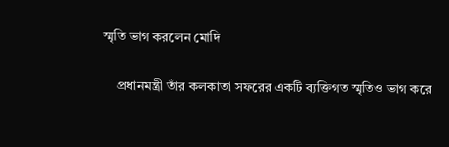স্মৃতি ভাগ করলেন মোদি

    প্রধানমন্ত্রী তাঁর কলকাতা সফরের একটি ব্যক্তিগত স্মৃতিও ভাগ করে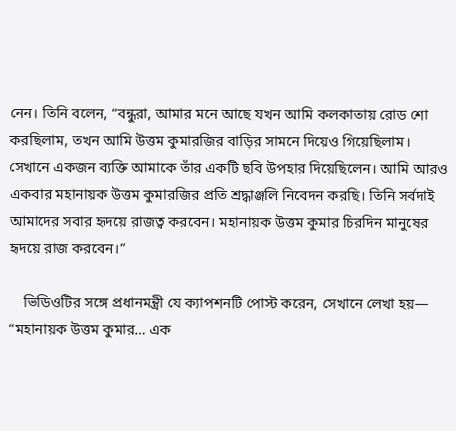নেন। তিনি বলেন, “বন্ধুরা, আমার মনে আছে যখন আমি কলকাতায় রোড শো করছিলাম, তখন আমি উত্তম কুমারজির বাড়ির সামনে দিয়েও গিয়েছিলাম। সেখানে একজন ব্যক্তি আমাকে তাঁর একটি ছবি উপহার দিয়েছিলেন। আমি আরও একবার মহানায়ক উত্তম কুমারজির প্রতি শ্রদ্ধাঞ্জলি নিবেদন করছি। তিনি সর্বদাই আমাদের সবার হৃদয়ে রাজত্ব করবেন। মহানায়ক উত্তম কুমার চিরদিন মানুষের হৃদয়ে রাজ করবেন।”

    ভিডিওটির সঙ্গে প্রধানমন্ত্রী যে ক্যাপশনটি পোস্ট করেন, সেখানে লেখা হয়— “মহানায়ক উত্তম কুমার… এক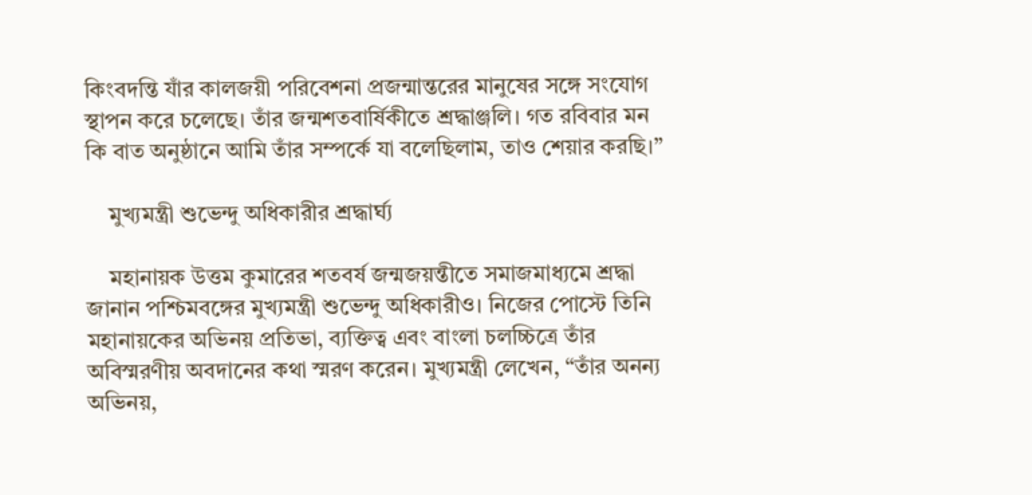কিংবদন্তি যাঁর কালজয়ী পরিবেশনা প্রজন্মান্তরের মানুষের সঙ্গে সংযোগ স্থাপন করে চলেছে। তাঁর জন্মশতবার্ষিকীতে শ্রদ্ধাঞ্জলি। গত রবিবার মন কি বাত অনুষ্ঠানে আমি তাঁর সম্পর্কে যা বলেছিলাম, তাও শেয়ার করছি।”

    মুখ্যমন্ত্রী শুভেন্দু অধিকারীর শ্রদ্ধার্ঘ্য

    মহানায়ক উত্তম কুমারের শতবর্ষ জন্মজয়ন্তীতে সমাজমাধ্যমে শ্রদ্ধা জানান পশ্চিমবঙ্গের মুখ্যমন্ত্রী শুভেন্দু অধিকারীও। নিজের পোস্টে তিনি মহানায়কের অভিনয় প্রতিভা, ব্যক্তিত্ব এবং বাংলা চলচ্চিত্রে তাঁর অবিস্মরণীয় অবদানের কথা স্মরণ করেন। মুখ্যমন্ত্রী লেখেন, “তাঁর অনন্য অভিনয়,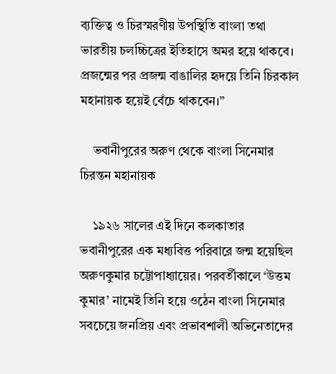ব্যক্তিত্ব ও চিরস্মরণীয় উপস্থিতি বাংলা তথা ভারতীয় চলচ্চিত্রের ইতিহাসে অমর হয়ে থাকবে। প্রজন্মের পর প্রজন্ম বাঙালির হৃদয়ে তিনি চিরকাল মহানায়ক হয়েই বেঁচে থাকবেন।”

    ভবানীপুরের অরুণ থেকে বাংলা সিনেমার চিরন্তন মহানায়ক

    ১৯২৬ সালের এই দিনে কলকাতার ভবানীপুরের এক মধ্যবিত্ত পরিবারে জন্ম হয়েছিল অরুণকুমার চট্টোপাধ্যায়ের। পরবর্তীকালে ‘উত্তম কুমার’ নামেই তিনি হয়ে ওঠেন বাংলা সিনেমার সবচেয়ে জনপ্রিয় এবং প্রভাবশালী অভিনেতাদের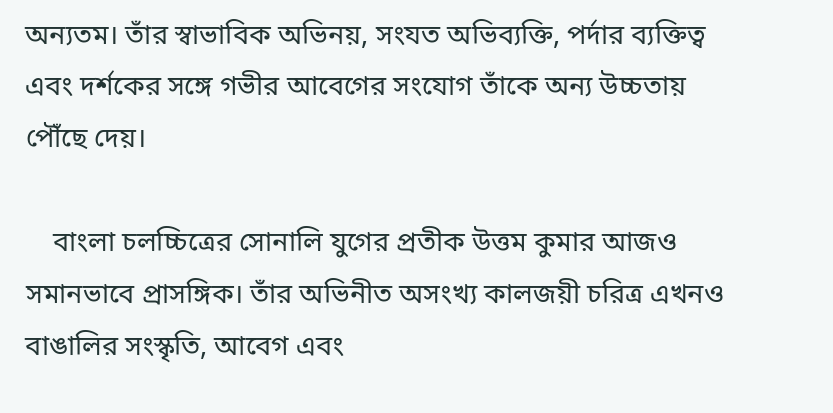অন্যতম। তাঁর স্বাভাবিক অভিনয়, সংযত অভিব্যক্তি, পর্দার ব্যক্তিত্ব এবং দর্শকের সঙ্গে গভীর আবেগের সংযোগ তাঁকে অন্য উচ্চতায় পৌঁছে দেয়।

    বাংলা চলচ্চিত্রের সোনালি যুগের প্রতীক উত্তম কুমার আজও সমানভাবে প্রাসঙ্গিক। তাঁর অভিনীত অসংখ্য কালজয়ী চরিত্র এখনও বাঙালির সংস্কৃতি, আবেগ এবং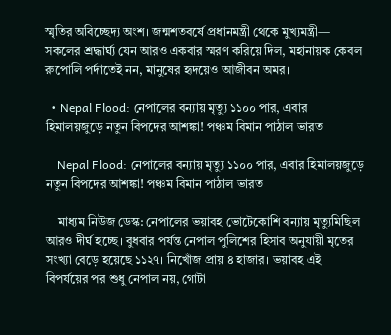স্মৃতির অবিচ্ছেদ্য অংশ। জন্মশতবর্ষে প্রধানমন্ত্রী থেকে মুখ্যমন্ত্রী— সকলের শ্রদ্ধার্ঘ্য যেন আরও একবার স্মরণ করিয়ে দিল, মহানায়ক কেবল রুপোলি পর্দাতেই নন, মানুষের হৃদয়েও আজীবন অমর।

  • Nepal Flood: নেপালের বন্যায় মৃত্যু ১১০০ পার, এবার হিমালয়জুড়ে নতুন বিপদের আশঙ্কা! পঞ্চম বিমান পাঠাল ভারত

    Nepal Flood: নেপালের বন্যায় মৃত্যু ১১০০ পার, এবার হিমালয়জুড়ে নতুন বিপদের আশঙ্কা! পঞ্চম বিমান পাঠাল ভারত

    মাধ্যম নিউজ ডেস্ক: নেপালের ভয়াবহ ভোটেকোশি বন্যায় মৃত্যুমিছিল আরও দীর্ঘ হচ্ছে। বুধবার পর্যন্ত নেপাল পুলিশের হিসাব অনুযায়ী মৃতের সংখ্যা বেড়ে হয়েছে ১১২৭। নিখোঁজ প্রায় ৪ হাজার। ভয়াবহ এই বিপর্যয়ের পর শুধু নেপাল নয়, গোটা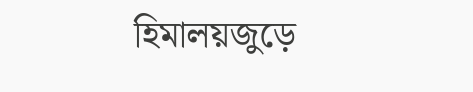হিমালয়জুড়ে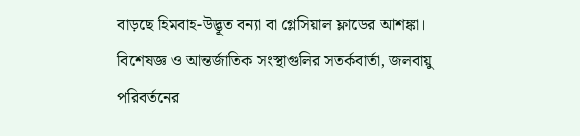বাড়ছে হিমবাহ-উদ্ভূত বন্যা বা গ্লেসিয়াল ফ্লাডের আশঙ্কা। বিশেষজ্ঞ ও আন্তর্জাতিক সংস্থাগুলির সতর্কবার্তা, জলবায়ু পরিবর্তনের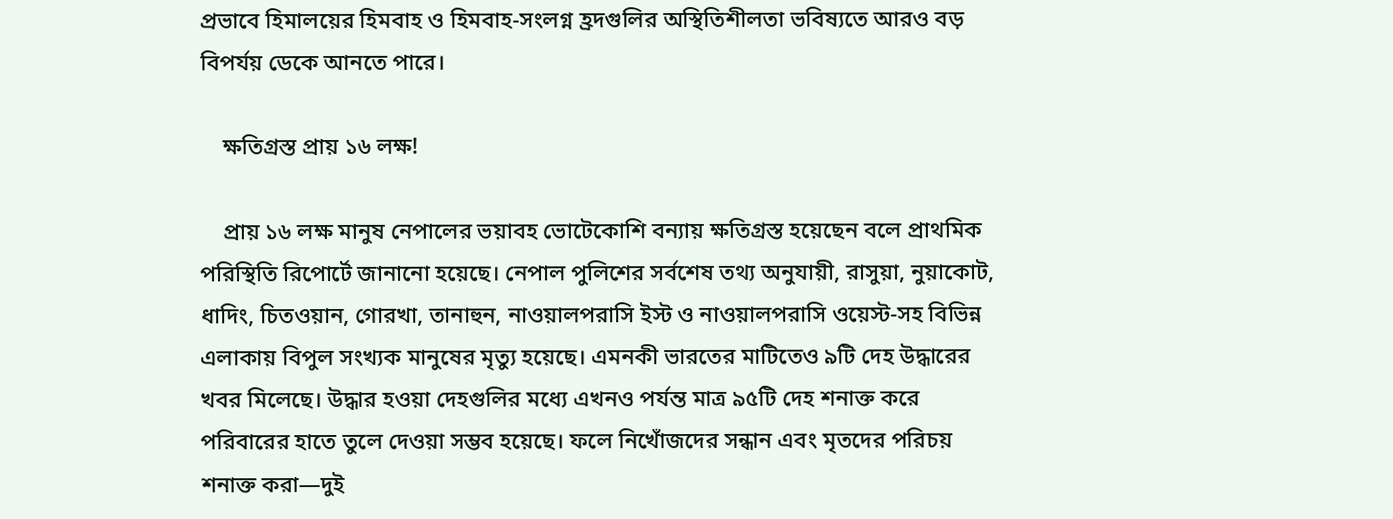প্রভাবে হিমালয়ের হিমবাহ ও হিমবাহ-সংলগ্ন হ্রদগুলির অস্থিতিশীলতা ভবিষ্যতে আরও বড় বিপর্যয় ডেকে আনতে পারে।

    ক্ষতিগ্রস্ত প্রায় ১৬ লক্ষ!

    প্রায় ১৬ লক্ষ মানুষ নেপালের ভয়াবহ ভোটেকোশি বন্যায় ক্ষতিগ্রস্ত হয়েছেন বলে প্রাথমিক পরিস্থিতি রিপোর্টে জানানো হয়েছে। নেপাল পুলিশের সর্বশেষ তথ্য অনুযায়ী, রাসুয়া, নুয়াকোট, ধাদিং, চিতওয়ান, গোরখা, তানাহুন, নাওয়ালপরাসি ইস্ট ও নাওয়ালপরাসি ওয়েস্ট-সহ বিভিন্ন এলাকায় বিপুল সংখ্যক মানুষের মৃত্যু হয়েছে। এমনকী ভারতের মাটিতেও ৯টি দেহ উদ্ধারের খবর মিলেছে। উদ্ধার হওয়া দেহগুলির মধ্যে এখনও পর্যন্ত মাত্র ৯৫টি দেহ শনাক্ত করে পরিবারের হাতে তুলে দেওয়া সম্ভব হয়েছে। ফলে নিখোঁজদের সন্ধান এবং মৃতদের পরিচয় শনাক্ত করা—দুই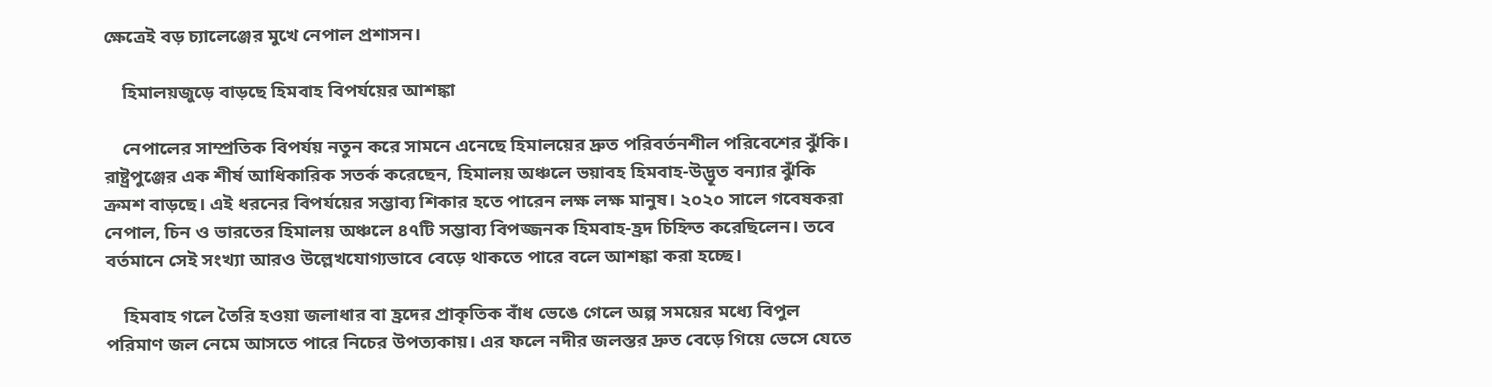ক্ষেত্রেই বড় চ্যালেঞ্জের মুখে নেপাল প্রশাসন।

    হিমালয়জুড়ে বাড়ছে হিমবাহ বিপর্যয়ের আশঙ্কা

    নেপালের সাম্প্রতিক বিপর্যয় নতুন করে সামনে এনেছে হিমালয়ের দ্রুত পরিবর্তনশীল পরিবেশের ঝুঁকি। রাষ্ট্রপুঞ্জের এক শীর্ষ আধিকারিক সতর্ক করেছেন, হিমালয় অঞ্চলে ভয়াবহ হিমবাহ-উদ্ভূত বন্যার ঝুঁকি ক্রমশ বাড়ছে। এই ধরনের বিপর্যয়ের সম্ভাব্য শিকার হতে পারেন লক্ষ লক্ষ মানুষ। ২০২০ সালে গবেষকরা নেপাল, চিন ও ভারতের হিমালয় অঞ্চলে ৪৭টি সম্ভাব্য বিপজ্জনক হিমবাহ-হ্রদ চিহ্নিত করেছিলেন। তবে বর্তমানে সেই সংখ্যা আরও উল্লেখযোগ্যভাবে বেড়ে থাকতে পারে বলে আশঙ্কা করা হচ্ছে।

    হিমবাহ গলে তৈরি হওয়া জলাধার বা হ্রদের প্রাকৃতিক বাঁধ ভেঙে গেলে অল্প সময়ের মধ্যে বিপুল পরিমাণ জল নেমে আসতে পারে নিচের উপত্যকায়। এর ফলে নদীর জলস্তর দ্রুত বেড়ে গিয়ে ভেসে যেতে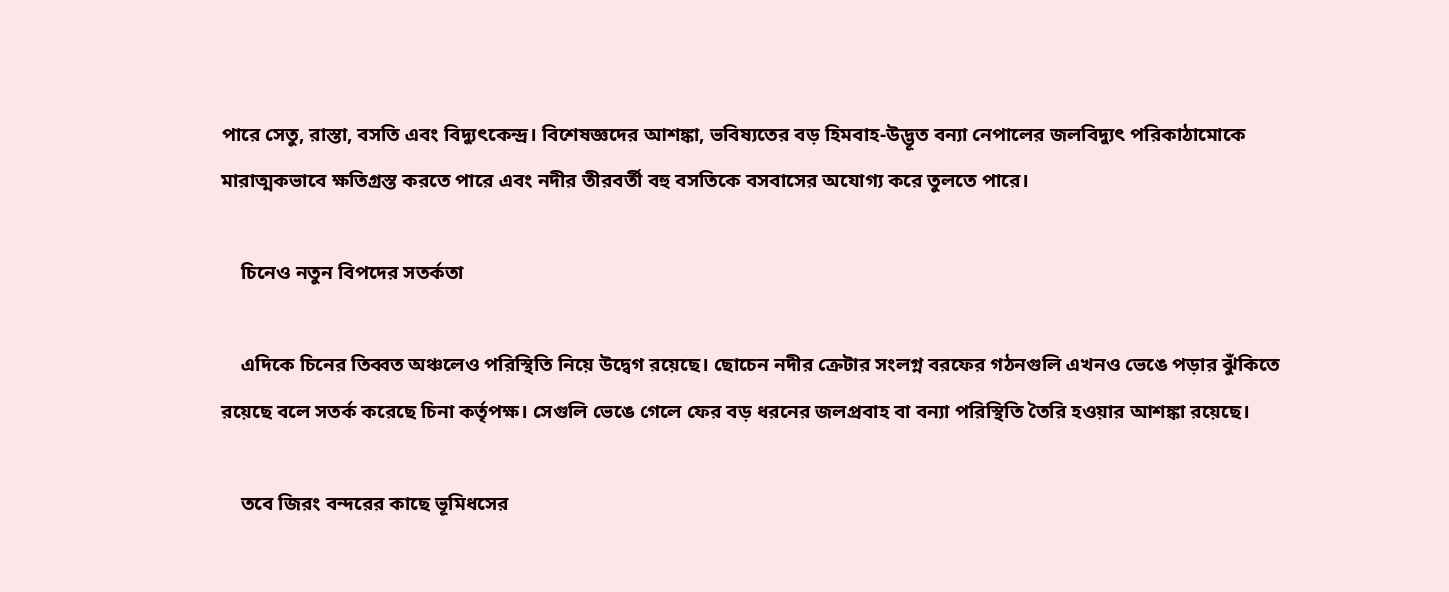পারে সেতু, রাস্তা, বসতি এবং বিদ্যুৎকেন্দ্র। বিশেষজ্ঞদের আশঙ্কা, ভবিষ্যতের বড় হিমবাহ-উদ্ভূত বন্যা নেপালের জলবিদ্যুৎ পরিকাঠামোকে মারাত্মকভাবে ক্ষতিগ্রস্ত করতে পারে এবং নদীর তীরবর্তী বহু বসতিকে বসবাসের অযোগ্য করে তুলতে পারে।

    চিনেও নতুন বিপদের সতর্কতা

    এদিকে চিনের তিব্বত অঞ্চলেও পরিস্থিতি নিয়ে উদ্বেগ রয়েছে। ছোচেন নদীর ক্রেটার সংলগ্ন বরফের গঠনগুলি এখনও ভেঙে পড়ার ঝুঁকিতে রয়েছে বলে সতর্ক করেছে চিনা কর্তৃপক্ষ। সেগুলি ভেঙে গেলে ফের বড় ধরনের জলপ্রবাহ বা বন্যা পরিস্থিতি তৈরি হওয়ার আশঙ্কা রয়েছে।

    তবে জিরং বন্দরের কাছে ভূমিধসের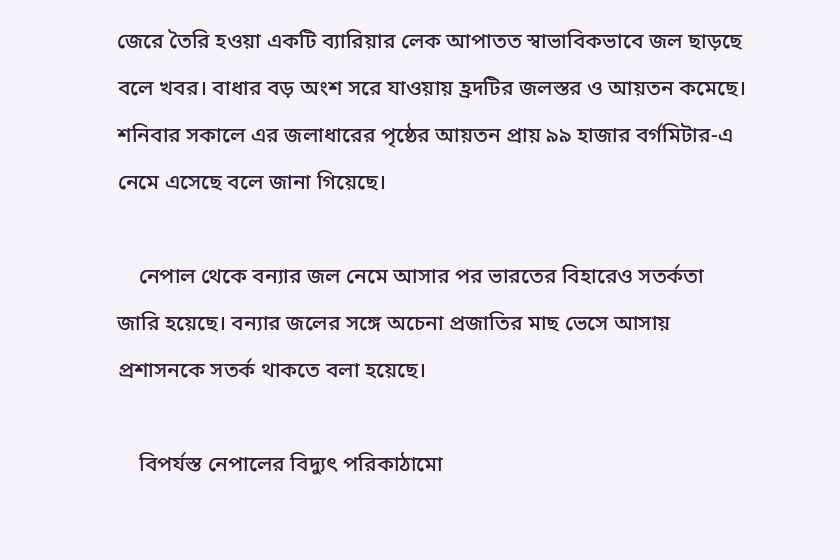জেরে তৈরি হওয়া একটি ব্যারিয়ার লেক আপাতত স্বাভাবিকভাবে জল ছাড়ছে বলে খবর। বাধার বড় অংশ সরে যাওয়ায় হ্রদটির জলস্তর ও আয়তন কমেছে। শনিবার সকালে এর জলাধারের পৃষ্ঠের আয়তন প্রায় ৯৯ হাজার বর্গমিটার-এ নেমে এসেছে বলে জানা গিয়েছে।

    নেপাল থেকে বন্যার জল নেমে আসার পর ভারতের বিহারেও সতর্কতা জারি হয়েছে। বন্যার জলের সঙ্গে অচেনা প্রজাতির মাছ ভেসে আসায় প্রশাসনকে সতর্ক থাকতে বলা হয়েছে।

    বিপর্যস্ত নেপালের বিদ্যুৎ পরিকাঠামো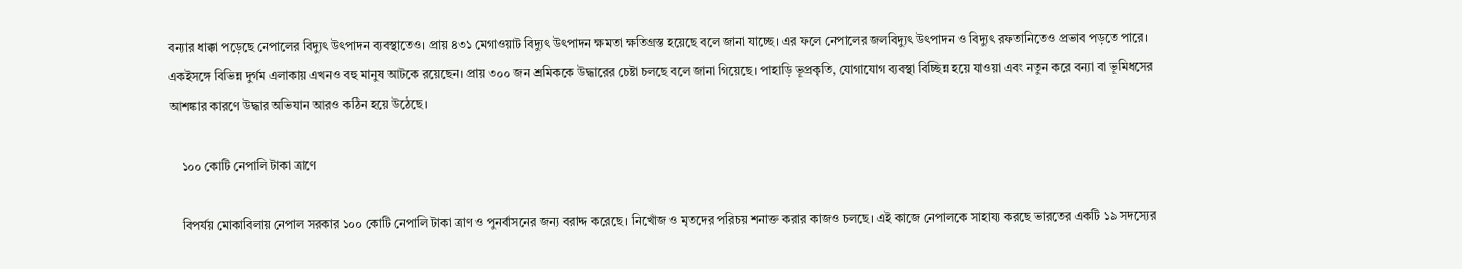বন্যার ধাক্কা পড়েছে নেপালের বিদ্যুৎ উৎপাদন ব্যবস্থাতেও। প্রায় ৪৩১ মেগাওয়াট বিদ্যুৎ উৎপাদন ক্ষমতা ক্ষতিগ্রস্ত হয়েছে বলে জানা যাচ্ছে। এর ফলে নেপালের জলবিদ্যুৎ উৎপাদন ও বিদ্যুৎ রফতানিতেও প্রভাব পড়তে পারে। একইসঙ্গে বিভিন্ন দুর্গম এলাকায় এখনও বহু মানুষ আটকে রয়েছেন। প্রায় ৩০০ জন শ্রমিককে উদ্ধারের চেষ্টা চলছে বলে জানা গিয়েছে। পাহাড়ি ভূপ্রকৃতি, যোগাযোগ ব্যবস্থা বিচ্ছিন্ন হয়ে যাওয়া এবং নতুন করে বন্যা বা ভূমিধসের আশঙ্কার কারণে উদ্ধার অভিযান আরও কঠিন হয়ে উঠেছে।

    ১০০ কোটি নেপালি টাকা ত্রাণে

    বিপর্যয় মোকাবিলায় নেপাল সরকার ১০০ কোটি নেপালি টাকা ত্রাণ ও পুনর্বাসনের জন্য বরাদ্দ করেছে। নিখোঁজ ও মৃতদের পরিচয় শনাক্ত করার কাজও চলছে। এই কাজে নেপালকে সাহায্য করছে ভারতের একটি ১৯ সদস্যের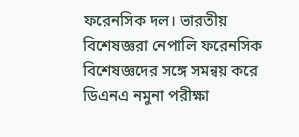ফরেনসিক দল। ভারতীয় বিশেষজ্ঞরা নেপালি ফরেনসিক বিশেষজ্ঞদের সঙ্গে সমন্বয় করে ডিএনএ নমুনা পরীক্ষা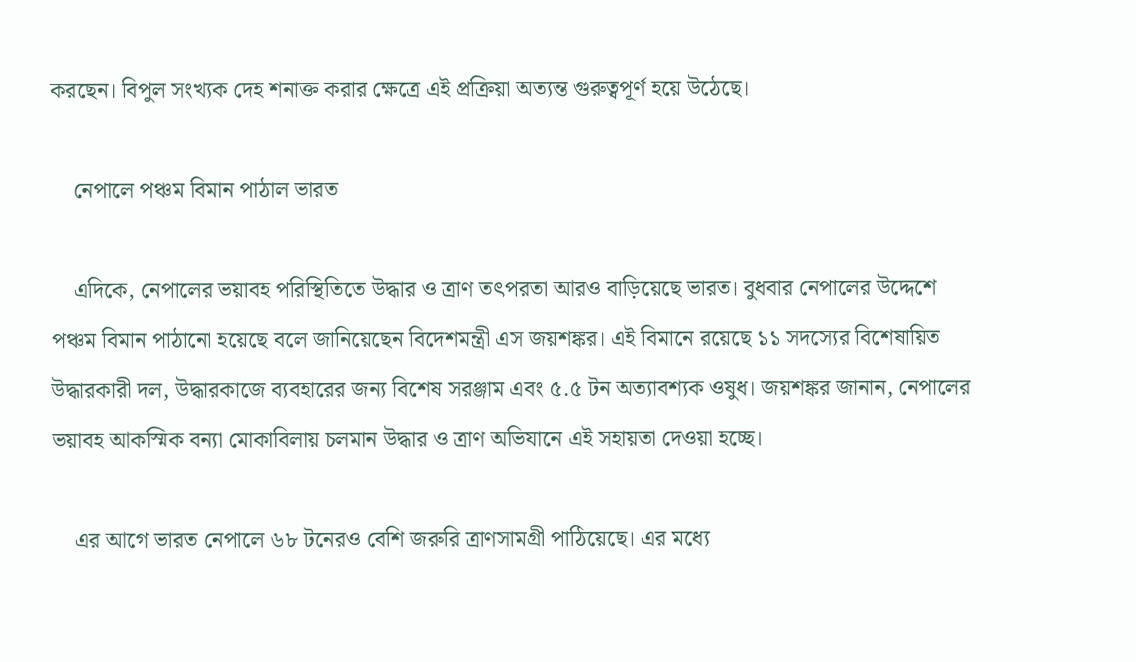করছেন। বিপুল সংখ্যক দেহ শনাক্ত করার ক্ষেত্রে এই প্রক্রিয়া অত্যন্ত গুরুত্বপূর্ণ হয়ে উঠেছে।

    নেপালে পঞ্চম বিমান পাঠাল ভারত

    এদিকে, নেপালের ভয়াবহ পরিস্থিতিতে উদ্ধার ও ত্রাণ তৎপরতা আরও বাড়িয়েছে ভারত। বুধবার নেপালের উদ্দেশে পঞ্চম বিমান পাঠানো হয়েছে বলে জানিয়েছেন বিদেশমন্ত্রী এস জয়শঙ্কর। এই বিমানে রয়েছে ১১ সদস্যের বিশেষায়িত উদ্ধারকারী দল, উদ্ধারকাজে ব্যবহারের জন্য বিশেষ সরঞ্জাম এবং ৫.৫ টন অত্যাবশ্যক ওষুধ। জয়শঙ্কর জানান, নেপালের ভয়াবহ আকস্মিক বন্যা মোকাবিলায় চলমান উদ্ধার ও ত্রাণ অভিযানে এই সহায়তা দেওয়া হচ্ছে।

    এর আগে ভারত নেপালে ৬৮ টনেরও বেশি জরুরি ত্রাণসামগ্রী পাঠিয়েছে। এর মধ্যে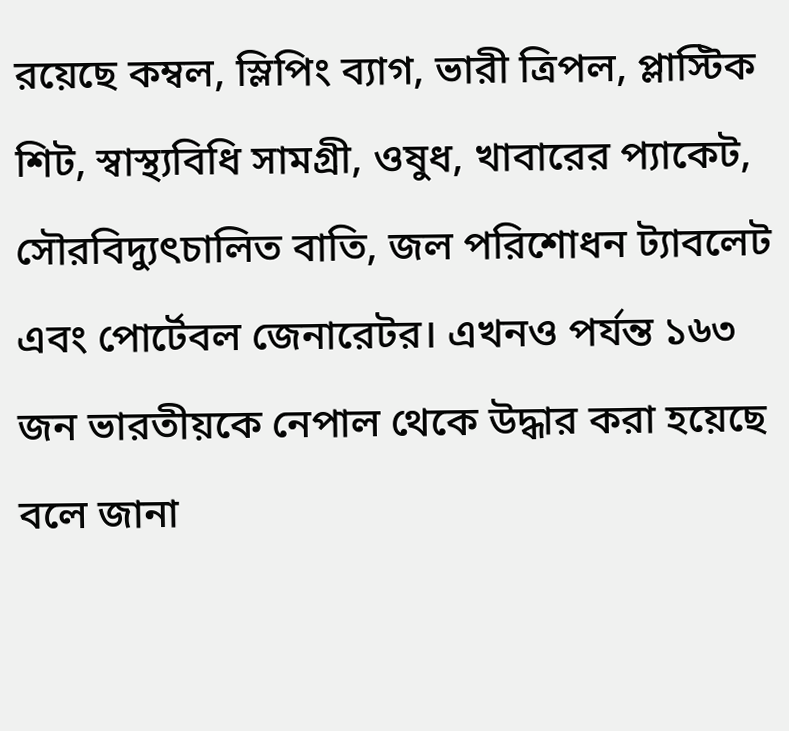রয়েছে কম্বল, স্লিপিং ব্যাগ, ভারী ত্রিপল, প্লাস্টিক শিট, স্বাস্থ্যবিধি সামগ্রী, ওষুধ, খাবারের প্যাকেট, সৌরবিদ্যুৎচালিত বাতি, জল পরিশোধন ট্যাবলেট এবং পোর্টেবল জেনারেটর। এখনও পর্যন্ত ১৬৩ জন ভারতীয়কে নেপাল থেকে উদ্ধার করা হয়েছে বলে জানা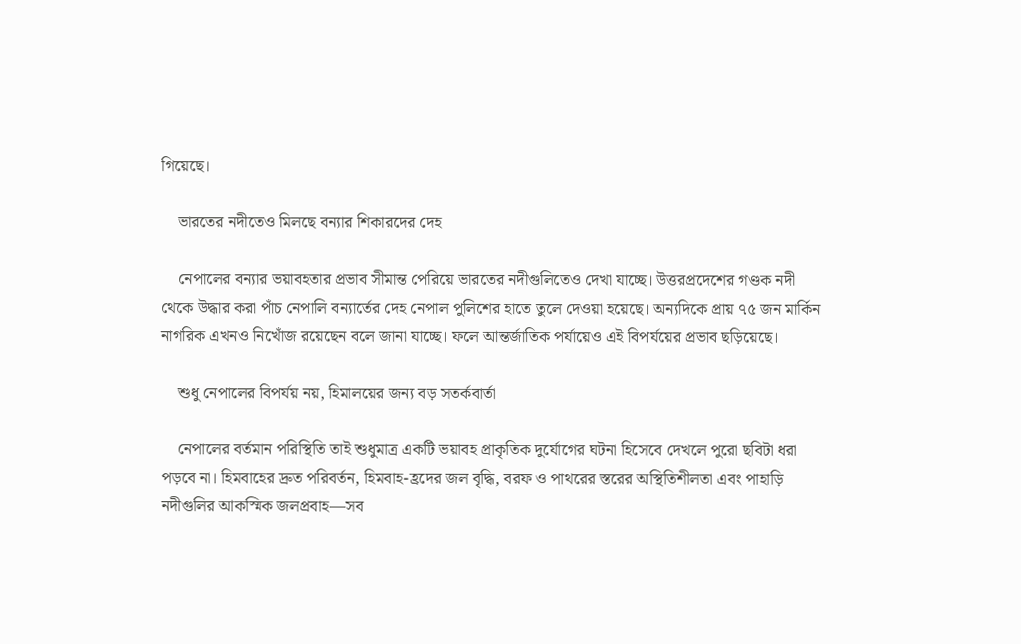গিয়েছে।

    ভারতের নদীতেও মিলছে বন্যার শিকারদের দেহ

    নেপালের বন্যার ভয়াবহতার প্রভাব সীমান্ত পেরিয়ে ভারতের নদীগুলিতেও দেখা যাচ্ছে। উত্তরপ্রদেশের গণ্ডক নদী থেকে উদ্ধার করা পাঁচ নেপালি বন্যার্তের দেহ নেপাল পুলিশের হাতে তুলে দেওয়া হয়েছে। অন্যদিকে প্রায় ৭৫ জন মার্কিন নাগরিক এখনও নিখোঁজ রয়েছেন বলে জানা যাচ্ছে। ফলে আন্তর্জাতিক পর্যায়েও এই বিপর্যয়ের প্রভাব ছড়িয়েছে।

    শুধু নেপালের বিপর্যয় নয়, হিমালয়ের জন্য বড় সতর্কবার্তা

    নেপালের বর্তমান পরিস্থিতি তাই শুধুমাত্র একটি ভয়াবহ প্রাকৃতিক দুর্যোগের ঘটনা হিসেবে দেখলে পুরো ছবিটা ধরা পড়বে না। হিমবাহের দ্রুত পরিবর্তন, হিমবাহ-হ্রদের জল বৃদ্ধি, বরফ ও পাথরের স্তরের অস্থিতিশীলতা এবং পাহাড়ি নদীগুলির আকস্মিক জলপ্রবাহ—সব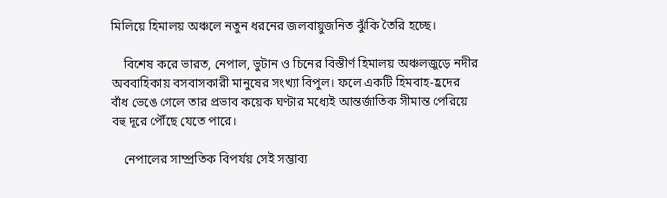মিলিয়ে হিমালয় অঞ্চলে নতুন ধরনের জলবায়ুজনিত ঝুঁকি তৈরি হচ্ছে।

    বিশেষ করে ভারত, নেপাল, ভুটান ও চিনের বিস্তীর্ণ হিমালয় অঞ্চলজুড়ে নদীর অববাহিকায় বসবাসকারী মানুষের সংখ্যা বিপুল। ফলে একটি হিমবাহ-হ্রদের বাঁধ ভেঙে গেলে তার প্রভাব কয়েক ঘণ্টার মধ্যেই আন্তর্জাতিক সীমান্ত পেরিয়ে বহু দূরে পৌঁছে যেতে পারে।

    নেপালের সাম্প্রতিক বিপর্যয় সেই সম্ভাব্য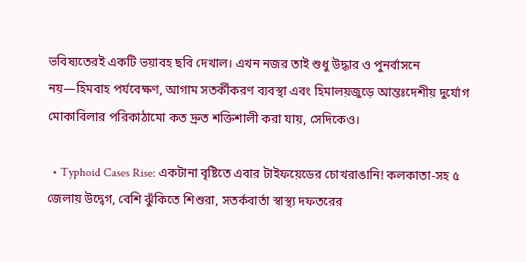ভবিষ্যতেরই একটি ভয়াবহ ছবি দেখাল। এখন নজর তাই শুধু উদ্ধার ও পুনর্বাসনে নয়—হিমবাহ পর্যবেক্ষণ, আগাম সতর্কীকরণ ব্যবস্থা এবং হিমালয়জুড়ে আন্তঃদেশীয় দুর্যোগ মোকাবিলার পরিকাঠামো কত দ্রুত শক্তিশালী করা যায়, সেদিকেও।

  • Typhoid Cases Rise: একটানা বৃষ্টিতে এবার টাইফয়েডের চোখরাঙানি! কলকাতা-সহ ৫ জেলায় উদ্বেগ, বেশি ঝুঁকিতে শিশুরা, সতর্কবার্তা স্বাস্থ্য দফতরের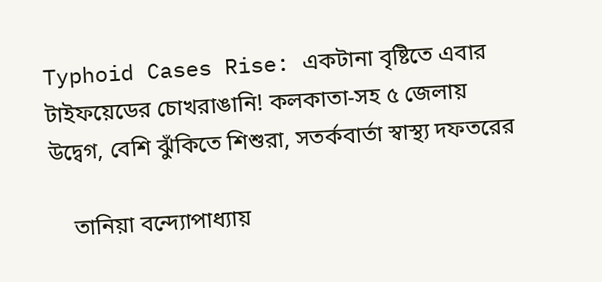Typhoid Cases Rise: একটানা বৃষ্টিতে এবার টাইফয়েডের চোখরাঙানি! কলকাতা-সহ ৫ জেলায় উদ্বেগ, বেশি ঝুঁকিতে শিশুরা, সতর্কবার্তা স্বাস্থ্য দফতরের

    তানিয়া বন্দ্যোপাধ্যায়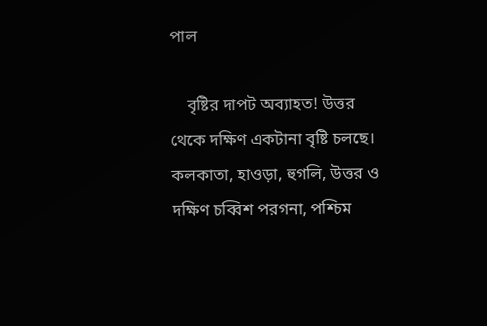পাল

    বৃষ্টির দাপট অব্যাহত! উত্তর থেকে দক্ষিণ একটানা বৃষ্টি চলছে। কলকাতা, হাওড়া, হুগলি, উত্তর ও দক্ষিণ চব্বিশ পরগনা, পশ্চিম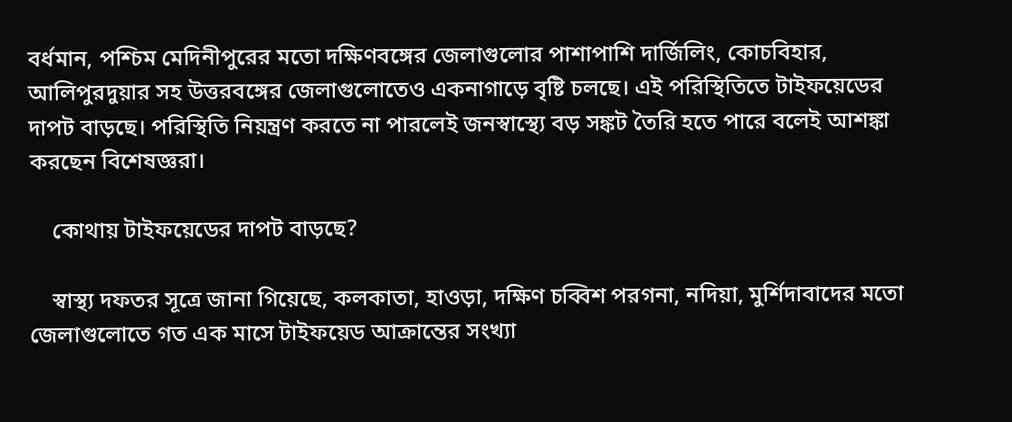বর্ধমান, পশ্চিম মেদিনীপুরের মতো দক্ষিণবঙ্গের জেলাগুলোর পাশাপাশি দার্জিলিং, কোচবিহার, আলিপুরদুয়ার সহ উত্তরবঙ্গের জেলাগুলোতেও একনাগাড়ে বৃষ্টি চলছে। এই পরিস্থিতিতে টাইফয়েডের দাপট বাড়ছে। পরিস্থিতি নিয়ন্ত্রণ করতে না পারলেই জনস্বাস্থ্যে বড় সঙ্কট তৈরি হতে পারে বলেই আশঙ্কা করছেন বিশেষজ্ঞরা।

    কোথায় টাইফয়েডের দাপট বাড়ছে?

    স্বাস্থ্য দফতর সূত্রে জানা গিয়েছে, কলকাতা, হাওড়া, দক্ষিণ চব্বিশ পরগনা, নদিয়া, মুর্শিদাবাদের মতো জেলাগুলোতে গত এক মাসে টাইফয়েড আক্রান্তের সংখ্যা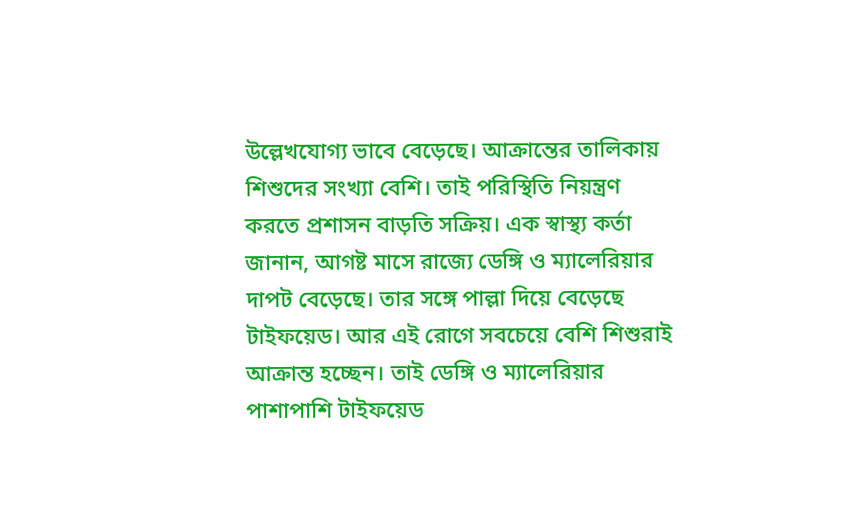উল্লেখযোগ্য ভাবে বেড়েছে। আক্রান্তের তালিকায় শিশুদের সংখ্যা বেশি। তাই পরিস্থিতি নিয়ন্ত্রণ করতে প্রশাসন বাড়তি সক্রিয়। এক স্বাস্থ্য কর্তা জানান, আগষ্ট মাসে রাজ্যে ডেঙ্গি ও ম্যালেরিয়ার দাপট বেড়েছে। তার সঙ্গে পাল্লা দিয়ে বেড়েছে টাইফয়েড। আর এই রোগে সবচেয়ে বেশি শিশুরাই আক্রান্ত হচ্ছেন। তাই ডেঙ্গি ও ম্যালেরিয়ার পাশাপাশি টাইফয়েড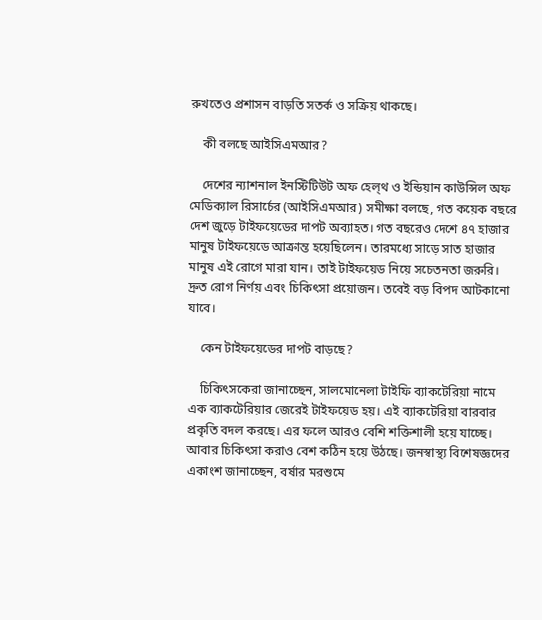রুখতেও প্রশাসন বাড়তি সতর্ক ও সক্রিয় থাকছে।

    কী বলছে আইসিএমআর?

    দেশের ন্যাশনাল ইনস্টিটিউট অফ হেল্‌থ ও ইন্ডিয়ান কাউন্সিল অফ মেডিক্যাল রিসার্চের (আইসিএমআর) সমীক্ষা বলছে, গত কয়েক বছরে দেশ জুড়ে টাইফয়েডের দাপট অব্যাহত। গত বছরেও দেশে ৪৭ হাজার মানুষ টাইফয়েডে আক্রান্ত হয়েছিলেন। তারমধ্যে সাড়ে সাত হাজার মানুষ এই রোগে মারা যান। তাই টাইফয়েড নিয়ে সচেতনতা জরুরি। দ্রুত রোগ নির্ণয় এবং চিকিৎসা প্রয়োজন। তবেই বড় বিপদ আটকানো যাবে।

    কেন টাইফয়েডের দাপট বাড়ছে?

    চিকিৎসকেরা জানাচ্ছেন, সালমোনেলা টাইফি ব্যাকটেরিয়া নামে এক ব্যাকটেরিয়ার জেরেই টাইফয়েড হয়। এই ব্যাকটেরিয়া বারবার প্রকৃতি বদল করছে। এর ফলে আরও বেশি শক্তিশালী হয়ে যাচ্ছে। আবার চিকিৎসা করাও বেশ কঠিন হয়ে উঠছে। জনস্বাস্থ্য বিশেষজ্ঞদের একাংশ জানাচ্ছেন, বর্ষার মরশুমে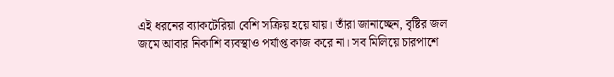এই ধরনের ব্যাকটেরিয়া বেশি সক্রিয় হয়ে যায়। তাঁরা জানাচ্ছেন, বৃষ্টির জল জমে আবার নিকাশি ব্যবস্থাও পর্যাপ্ত কাজ করে না। সব মিলিয়ে চারপাশে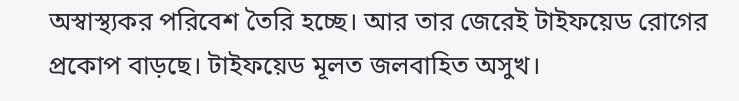অস্বাস্থ্যকর পরিবেশ তৈরি হচ্ছে। আর তার জেরেই টাইফয়েড রোগের প্রকোপ বাড়ছে। টাইফয়েড মূলত জলবাহিত অসুখ।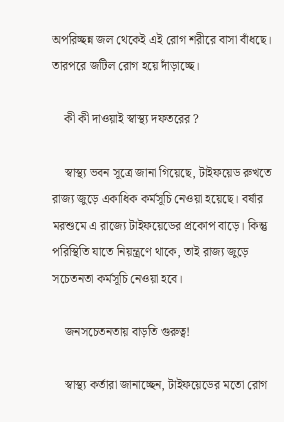অপরিচ্ছন্ন জল থেকেই এই রোগ শরীরে বাসা বাঁধছে। তারপরে জটিল রোগ হয়ে দাঁড়াচ্ছে।

    কী কী দাওয়াই স্বাস্থ্য দফতরের ?

    স্বাস্থ্য ভবন সূত্রে জানা গিয়েছে, টাইফয়েড রুখতে রাজ্য জুড়ে একাধিক কর্মসূচি নেওয়া হয়েছে। বর্ষার মরশুমে এ রাজ্যে টাইফয়েডের প্রকোপ বাড়ে। কিন্তু পরিস্থিতি যাতে নিয়ন্ত্রণে থাকে, তাই রাজ্য জুড়ে সচেতনতা কর্মসূচি নেওয়া হবে।

    জনসচেতনতায় বাড়তি গুরুত্ব!

    স্বাস্থ্য কর্তারা জানাচ্ছেন, টাইফয়েডের মতো রোগ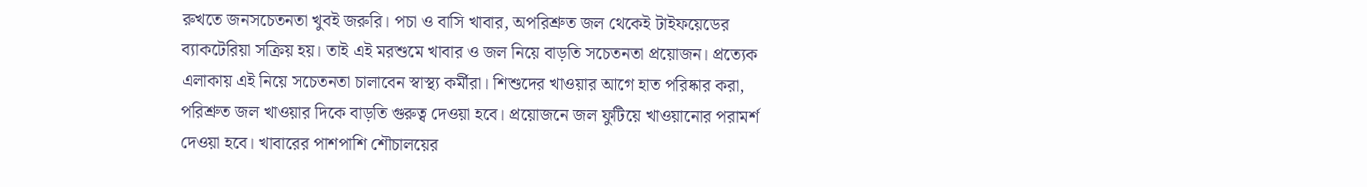রুখতে জনসচেতনতা খুবই জরুরি।‌ পচা ও বাসি খাবার, অপরিশ্রুত জল থেকেই টাইফয়েডের ব্যাকটেরিয়া সক্রিয় হয়। তাই এই মরশুমে খাবার ও জল নিয়ে বাড়তি সচেতনতা প্রয়োজন। প্রত্যেক এলাকায় এই নিয়ে সচেতনতা চালাবেন স্বাস্থ্য কর্মীরা। শিশুদের খাওয়ার আগে হাত পরিষ্কার করা, পরিশ্রুত জল খাওয়ার দিকে বাড়তি গুরুত্ব দেওয়া হবে। প্রয়োজনে জল ফুটিয়ে খাওয়ানোর পরামর্শ দেওয়া হবে। খাবারের পাশপাশি শৌচালয়ের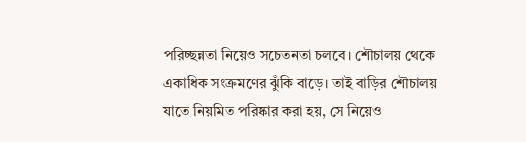পরিচ্ছন্নতা নিয়েও সচেতনতা চলবে। শৌচালয় থেকে একাধিক সংক্রমণের ঝুঁকি বাড়ে। তাই বাড়ির শৌচালয় যাতে নিয়মিত পরিষ্কার করা হয়, সে নিয়েও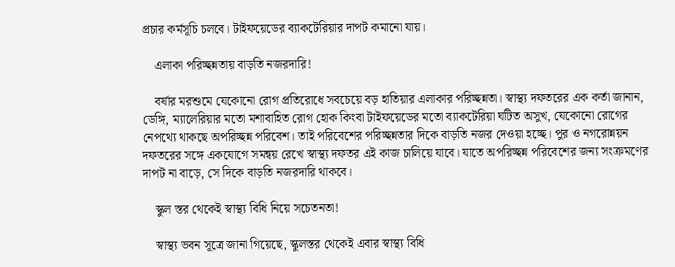প্রচার কর্মসূচি চলবে। টাইফয়েডের ব্যাকটেরিয়ার দাপট কমানো যায়।

    এলাকা পরিচ্ছন্নতায় বাড়তি নজরদারি!

    বর্ষার মরশুমে যেকোনো রোগ প্রতিরোধে সবচেয়ে বড় হাতিয়ার এলাকার পরিচ্ছন্নতা। স্বাস্থ্য দফতরের এক কর্তা জানান, ডেঙ্গি, ম্যালেরিয়ার মতো মশাবাহিত রোগ হোক কিংবা টাইফয়েডের মতো ব্যাকটেরিয়া ঘটিত অসুখ, যেকোনো রোগের নেপথ্যে থাকছে অপরিচ্ছন্ন পরিবেশ‌। তাই পরিবেশের পরিচ্ছন্নতার দিকে বাড়তি নজর দেওয়া হচ্ছে। পুর ও নগরোন্নয়ন দফতরের সঙ্গে একযোগে সমন্বয় রেখে স্বাস্থ্য দফতর এই কাজ চালিয়ে যাবে। যাতে অপরিচ্ছন্ন পরিবেশের জন্য সংক্রমণের দাপট না বাড়ে, সে দিকে বাড়তি নজরদারি থাকবে।

    স্কুল স্তর থেকেই স্বাস্থ্য বিধি নিয়ে সচেতনতা!

    স্বাস্থ্য ভবন সূত্রে জানা গিয়েছে, স্কুলস্তর থেকেই এবার স্বাস্থ্য বিধি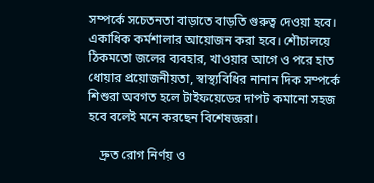সম্পর্কে সচেতনতা বাড়াতে বাড়তি গুরুত্ব দেওয়া হবে। একাধিক কর্মশালার আয়োজন করা হবে। শৌচালয়ে ঠিকমতো জলের ব্যবহার, খাওয়ার আগে ও পরে হাত ধোয়ার প্রয়োজনীয়তা, স্বাস্থ্যবিধির নানান দিক সম্পর্কে শিশুরা অবগত হলে টাইফয়েডের দাপট কমানো সহজ হবে‌ বলেই মনে করছেন বিশেষজ্ঞরা।

    দ্রুত রোগ নির্ণয় ও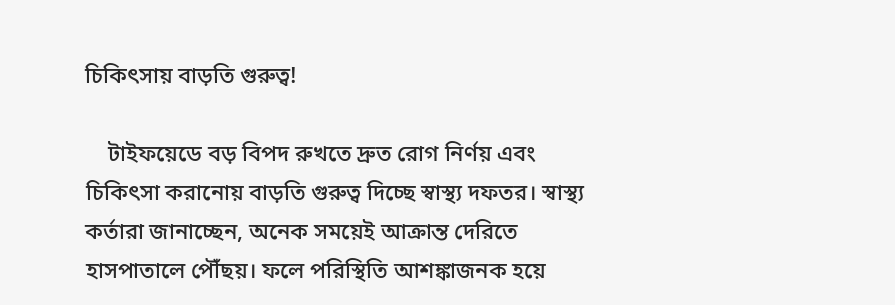চিকিৎসায় বাড়তি গুরুত্ব!

    টাইফয়েডে বড় বিপদ রুখতে দ্রুত রোগ নির্ণয় এবং চিকিৎসা করানোয় বাড়তি গুরুত্ব দিচ্ছে স্বাস্থ্য দফতর।‌ স্বাস্থ্য কর্তারা জানাচ্ছেন, অনেক সময়েই আক্রান্ত দেরিতে হাসপাতালে পৌঁছয়। ফলে পরিস্থিতি আশঙ্কাজনক হয়ে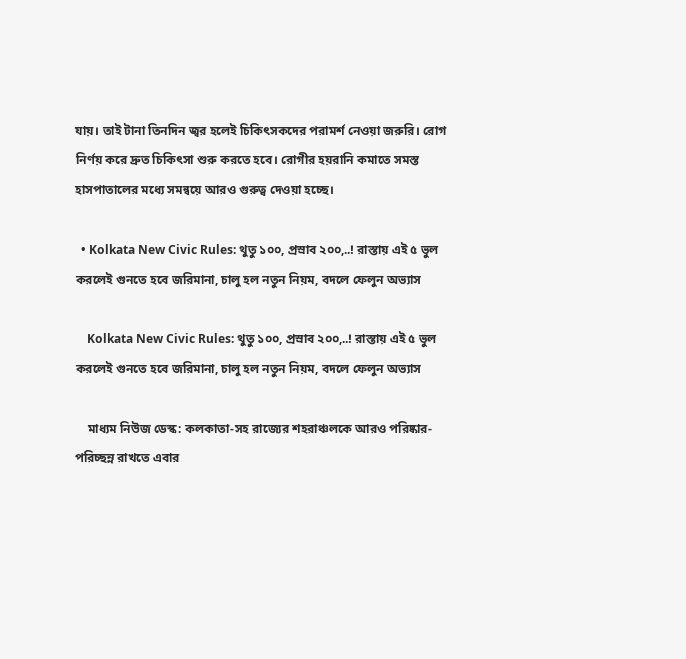যায়। তাই টানা তিন‌দিন জ্বর হলেই চিকিৎসকদের পরামর্শ নেওয়া জরুরি। রোগ নির্ণয় করে দ্রুত চিকিৎসা শুরু করতে হবে। রোগীর হয়রানি কমাতে সমস্ত হাসপাতালের মধ্যে সমন্বয়ে আরও গুরুত্ব দেওয়া হচ্ছে।

  • Kolkata New Civic Rules: থুতু ১০০, প্রস্রাব ২০০,..! রাস্তায় এই ৫ ভুল করলেই গুনতে হবে জরিমানা, চালু হল নতুন নিয়ম, বদলে ফেলুন অভ্যাস

    Kolkata New Civic Rules: থুতু ১০০, প্রস্রাব ২০০,..! রাস্তায় এই ৫ ভুল করলেই গুনতে হবে জরিমানা, চালু হল নতুন নিয়ম, বদলে ফেলুন অভ্যাস

    মাধ্যম নিউজ ডেস্ক: কলকাতা-সহ রাজ্যের শহরাঞ্চলকে আরও পরিষ্কার-পরিচ্ছন্ন রাখতে এবার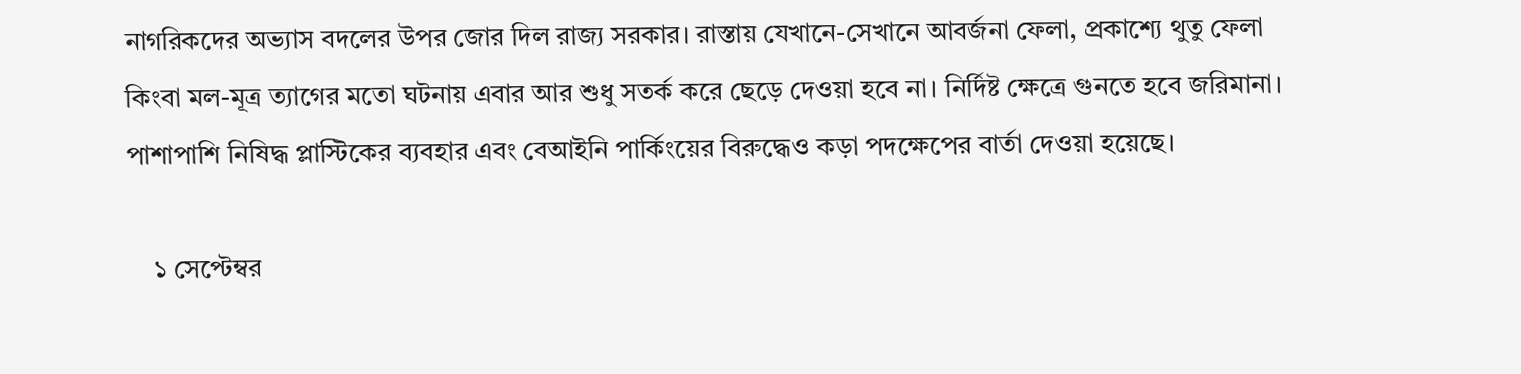নাগরিকদের অভ্যাস বদলের উপর জোর দিল রাজ্য সরকার। রাস্তায় যেখানে-সেখানে আবর্জনা ফেলা, প্রকাশ্যে থুতু ফেলা কিংবা মল-মূত্র ত্যাগের মতো ঘটনায় এবার আর শুধু সতর্ক করে ছেড়ে দেওয়া হবে না। নির্দিষ্ট ক্ষেত্রে গুনতে হবে জরিমানা। পাশাপাশি নিষিদ্ধ প্লাস্টিকের ব্যবহার এবং বেআইনি পার্কিংয়ের বিরুদ্ধেও কড়া পদক্ষেপের বার্তা দেওয়া হয়েছে।

    ১ সেপ্টেম্বর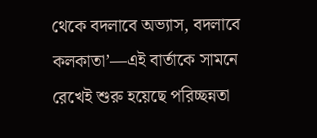থেকে বদলাবে অভ্যাস, বদলাবে কলকাতা’—এই বার্তাকে সামনে রেখেই শুরু হয়েছে পরিচ্ছন্নতা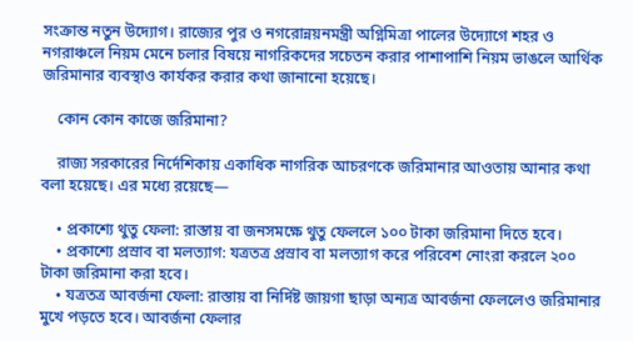সংক্রান্ত নতুন উদ্যোগ। রাজ্যের পুর ও নগরোন্নয়নমন্ত্রী অগ্নিমিত্রা পালের উদ্যোগে শহর ও নগরাঞ্চলে নিয়ম মেনে চলার বিষয়ে নাগরিকদের সচেতন করার পাশাপাশি নিয়ম ভাঙলে আর্থিক জরিমানার ব্যবস্থাও কার্যকর করার কথা জানানো হয়েছে।

    কোন কোন কাজে জরিমানা?

    রাজ্য সরকারের নির্দেশিকায় একাধিক নাগরিক আচরণকে জরিমানার আওতায় আনার কথা বলা হয়েছে। এর মধ্যে রয়েছে—

    • প্রকাশ্যে থুতু ফেলা: রাস্তায় বা জনসমক্ষে থুতু ফেললে ১০০ টাকা জরিমানা দিতে হবে।
    • প্রকাশ্যে প্রস্রাব বা মলত্যাগ: যত্রতত্র প্রস্রাব বা মলত্যাগ করে পরিবেশ নোংরা করলে ২০০ টাকা জরিমানা করা হবে।
    • যত্রতত্র আবর্জনা ফেলা: রাস্তায় বা নির্দিষ্ট জায়গা ছাড়া অন্যত্র আবর্জনা ফেললেও জরিমানার মুখে পড়তে হবে। আবর্জনা ফেলার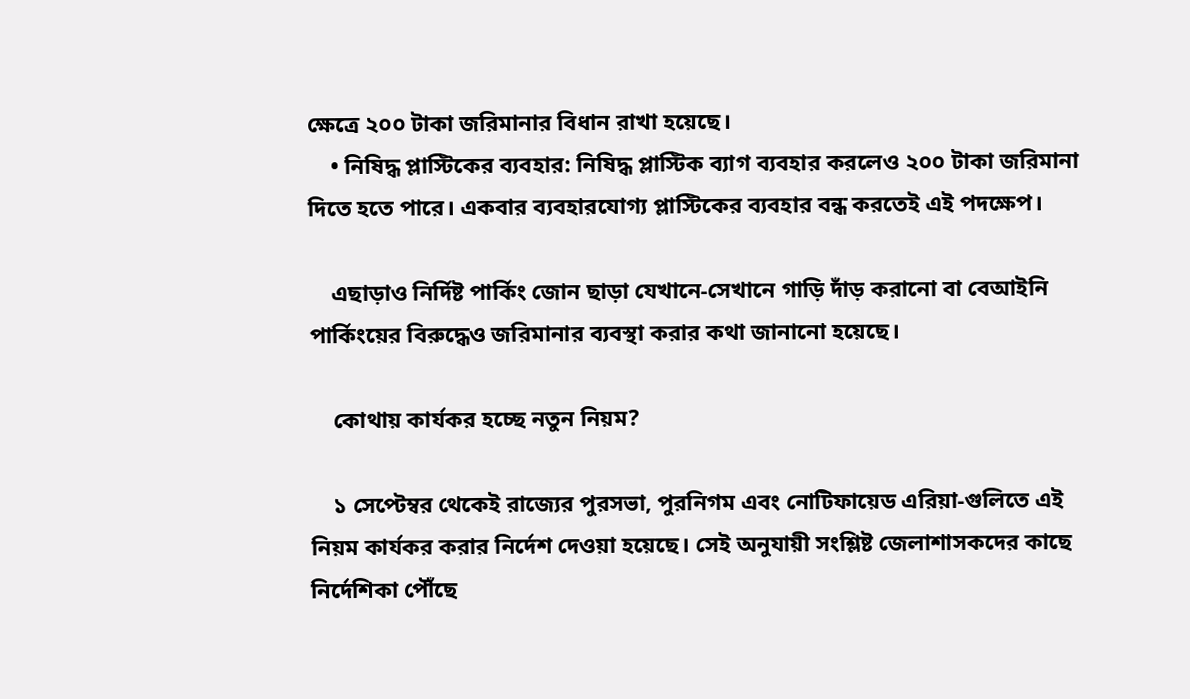ক্ষেত্রে ২০০ টাকা জরিমানার বিধান রাখা হয়েছে।
    • নিষিদ্ধ প্লাস্টিকের ব্যবহার: নিষিদ্ধ প্লাস্টিক ব্যাগ ব্যবহার করলেও ২০০ টাকা জরিমানা দিতে হতে পারে। একবার ব্যবহারযোগ্য প্লাস্টিকের ব্যবহার বন্ধ করতেই এই পদক্ষেপ।

    এছাড়াও নির্দিষ্ট পার্কিং জোন ছাড়া যেখানে-সেখানে গাড়ি দাঁড় করানো বা বেআইনি পার্কিংয়ের বিরুদ্ধেও জরিমানার ব্যবস্থা করার কথা জানানো হয়েছে।

    কোথায় কার্যকর হচ্ছে নতুন নিয়ম?

    ১ সেপ্টেম্বর থেকেই রাজ্যের পুরসভা, পুরনিগম এবং নোটিফায়েড এরিয়া-গুলিতে এই নিয়ম কার্যকর করার নির্দেশ দেওয়া হয়েছে। সেই অনুযায়ী সংশ্লিষ্ট জেলাশাসকদের কাছে নির্দেশিকা পৌঁছে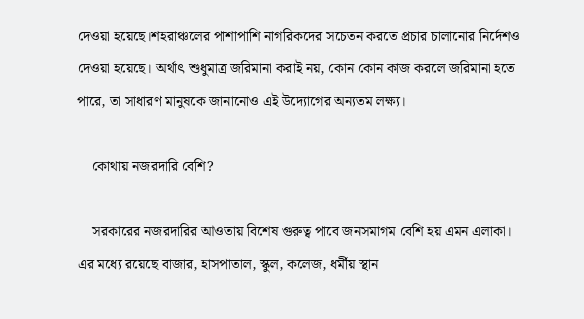দেওয়া হয়েছে।শহরাঞ্চলের পাশাপাশি নাগরিকদের সচেতন করতে প্রচার চালানোর নির্দেশও দেওয়া হয়েছে। অর্থাৎ শুধুমাত্র জরিমানা করাই নয়, কোন কোন কাজ করলে জরিমানা হতে পারে, তা সাধারণ মানুষকে জানানোও এই উদ্যোগের অন্যতম লক্ষ্য।

    কোথায় নজরদারি বেশি?

    সরকারের নজরদারির আওতায় বিশেষ গুরুত্ব পাবে জনসমাগম বেশি হয় এমন এলাকা। এর মধ্যে রয়েছে বাজার, হাসপাতাল, স্কুল, কলেজ, ধর্মীয় স্থান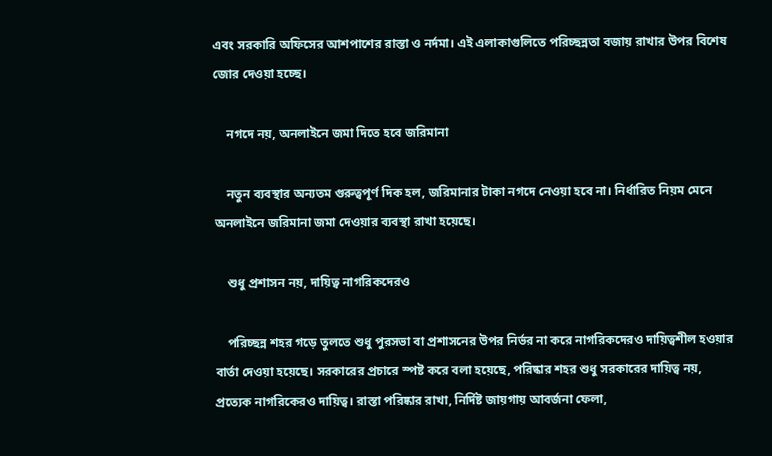এবং সরকারি অফিসের আশপাশের রাস্তা ও নর্দমা। এই এলাকাগুলিতে পরিচ্ছন্নতা বজায় রাখার উপর বিশেষ জোর দেওয়া হচ্ছে।

    নগদে নয়, অনলাইনে জমা দিতে হবে জরিমানা

    নতুন ব্যবস্থার অন্যতম গুরুত্বপূর্ণ দিক হল, জরিমানার টাকা নগদে নেওয়া হবে না। নির্ধারিত নিয়ম মেনে অনলাইনে জরিমানা জমা দেওয়ার ব্যবস্থা রাখা হয়েছে।

    শুধু প্রশাসন নয়, দায়িত্ব নাগরিকদেরও

    পরিচ্ছন্ন শহর গড়ে তুলতে শুধু পুরসভা বা প্রশাসনের উপর নির্ভর না করে নাগরিকদেরও দায়িত্বশীল হওয়ার বার্তা দেওয়া হয়েছে। সরকারের প্রচারে স্পষ্ট করে বলা হয়েছে, পরিষ্কার শহর শুধু সরকারের দায়িত্ব নয়, প্রত্যেক নাগরিকেরও দায়িত্ব। রাস্তা পরিষ্কার রাখা, নির্দিষ্ট জায়গায় আবর্জনা ফেলা,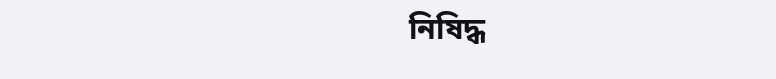নিষিদ্ধ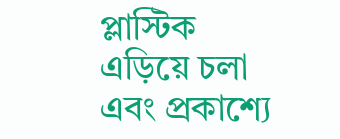প্লাস্টিক এড়িয়ে চলা এবং প্রকাশ্যে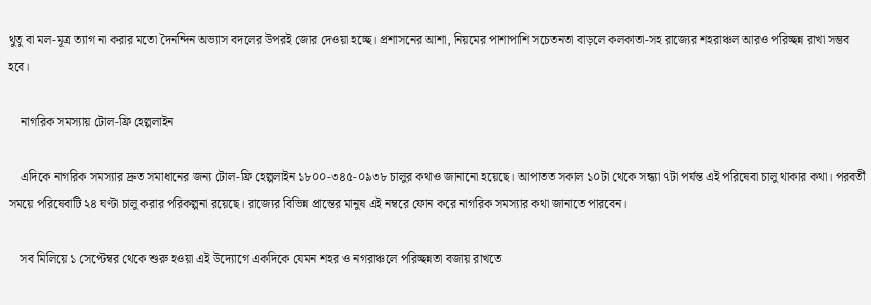থুতু বা মল-মূত্র ত্যাগ না করার মতো দৈনন্দিন অভ্যাস বদলের উপরই জোর দেওয়া হচ্ছে। প্রশাসনের আশা, নিয়মের পাশাপাশি সচেতনতা বাড়লে কলকাতা-সহ রাজ্যের শহরাঞ্চল আরও পরিচ্ছন্ন রাখা সম্ভব হবে।

    নাগরিক সমস্যায় টোল-ফ্রি হেল্পলাইন

    এদিকে নাগরিক সমস্যার দ্রুত সমাধানের জন্য টোল-ফ্রি হেল্পলাইন ১৮০০-৩৪৫-০৯৩৮ চালুর কথাও জানানো হয়েছে। আপাতত সকাল ১০টা থেকে সন্ধ্যা ৭টা পর্যন্ত এই পরিষেবা চালু থাকার কথা। পরবর্তী সময়ে পরিষেবাটি ২৪ ঘণ্টা চালু করার পরিকল্পনা রয়েছে। রাজ্যের বিভিন্ন প্রান্তের মানুষ এই নম্বরে ফোন করে নাগরিক সমস্যার কথা জানাতে পারবেন।

    সব মিলিয়ে ১ সেপ্টেম্বর থেকে শুরু হওয়া এই উদ্যোগে একদিকে যেমন শহর ও নগরাঞ্চলে পরিচ্ছন্নতা বজায় রাখতে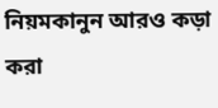নিয়মকানুন আরও কড়া করা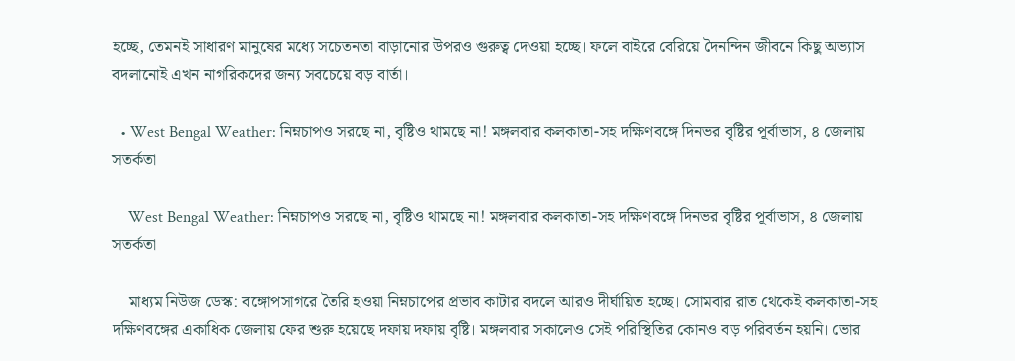হচ্ছে, তেমনই সাধারণ মানুষের মধ্যে সচেতনতা বাড়ানোর উপরও গুরুত্ব দেওয়া হচ্ছে। ফলে বাইরে বেরিয়ে দৈনন্দিন জীবনে কিছু অভ্যাস বদলানোই এখন নাগরিকদের জন্য সবচেয়ে বড় বার্তা।

  • West Bengal Weather: নিম্নচাপও সরছে না, বৃষ্টিও থামছে না! মঙ্গলবার কলকাতা-সহ দক্ষিণবঙ্গে দিনভর বৃষ্টির পূর্বাভাস, ৪ জেলায় সতর্কতা

    West Bengal Weather: নিম্নচাপও সরছে না, বৃষ্টিও থামছে না! মঙ্গলবার কলকাতা-সহ দক্ষিণবঙ্গে দিনভর বৃষ্টির পূর্বাভাস, ৪ জেলায় সতর্কতা

    মাধ্যম নিউজ ডেস্ক: বঙ্গোপসাগরে তৈরি হওয়া নিম্নচাপের প্রভাব কাটার বদলে আরও দীর্ঘায়িত হচ্ছে। সোমবার রাত থেকেই কলকাতা-সহ দক্ষিণবঙ্গের একাধিক জেলায় ফের শুরু হয়েছে দফায় দফায় বৃষ্টি। মঙ্গলবার সকালেও সেই পরিস্থিতির কোনও বড় পরিবর্তন হয়নি। ভোর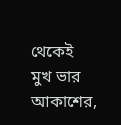থেকেই মুখ ভার আকাশের,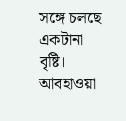সঙ্গে চলছে একটানা বৃষ্টি। আবহাওয়া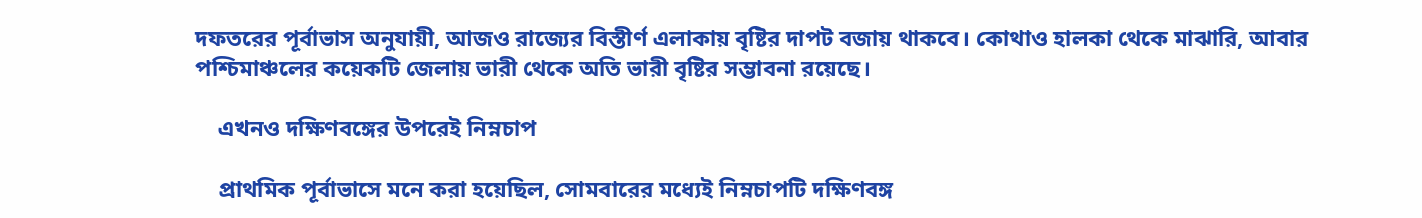দফতরের পূর্বাভাস অনুযায়ী, আজও রাজ্যের বিস্তীর্ণ এলাকায় বৃষ্টির দাপট বজায় থাকবে। কোথাও হালকা থেকে মাঝারি, আবার পশ্চিমাঞ্চলের কয়েকটি জেলায় ভারী থেকে অতি ভারী বৃষ্টির সম্ভাবনা রয়েছে।

    এখনও দক্ষিণবঙ্গের উপরেই নিম্নচাপ

    প্রাথমিক পূর্বাভাসে মনে করা হয়েছিল, সোমবারের মধ্যেই নিম্নচাপটি দক্ষিণবঙ্গ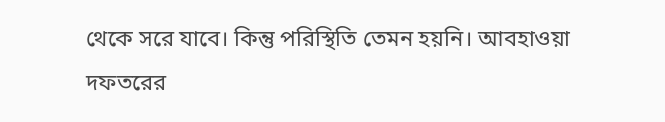থেকে সরে যাবে। কিন্তু পরিস্থিতি তেমন হয়নি। আবহাওয়া দফতরের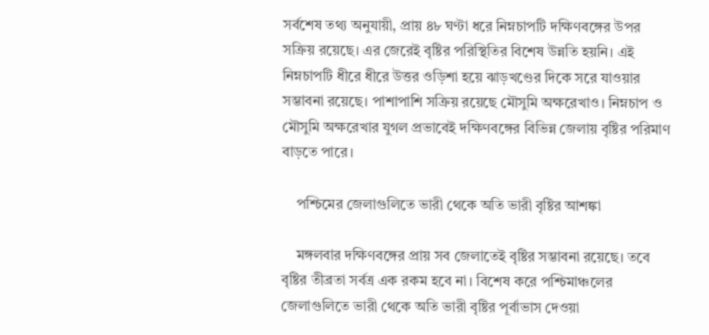সর্বশেষ তথ্য অনুযায়ী, প্রায় ৪৮ ঘণ্টা ধরে নিম্নচাপটি দক্ষিণবঙ্গের উপর সক্রিয় রয়েছে। এর জেরেই বৃষ্টির পরিস্থিতির বিশেষ উন্নতি হয়নি। এই নিম্নচাপটি ধীরে ধীরে উত্তর ওড়িশা হয়ে ঝাড়খণ্ডের দিকে সরে যাওয়ার সম্ভাবনা রয়েছে। পাশাপাশি সক্রিয় রয়েছে মৌসুমি অক্ষরেখাও। নিম্নচাপ ও মৌসুমি অক্ষরেখার যুগল প্রভাবেই দক্ষিণবঙ্গের বিভিন্ন জেলায় বৃষ্টির পরিমাণ বাড়তে পারে।

    পশ্চিমের জেলাগুলিতে ভারী থেকে অতি ভারী বৃষ্টির আশঙ্কা

    মঙ্গলবার দক্ষিণবঙ্গের প্রায় সব জেলাতেই বৃষ্টির সম্ভাবনা রয়েছে। তবে বৃষ্টির তীব্রতা সর্বত্র এক রকম হবে না। বিশেষ করে পশ্চিমাঞ্চলের জেলাগুলিতে ভারী থেকে অতি ভারী বৃষ্টির পূর্বাভাস দেওয়া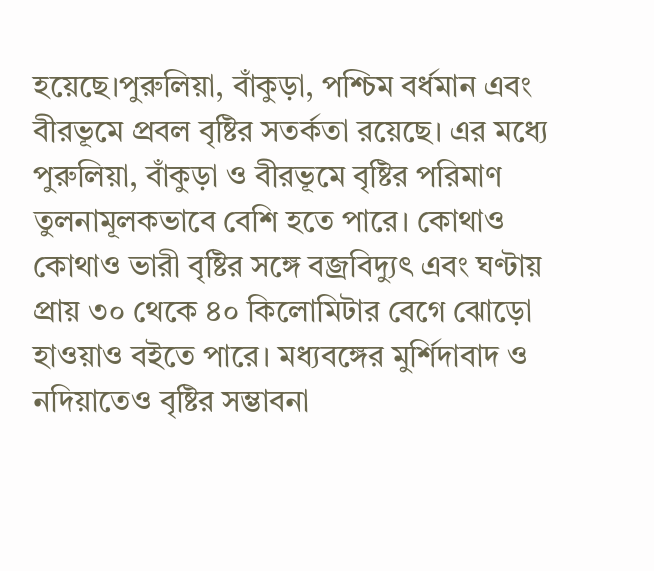হয়েছে।পুরুলিয়া, বাঁকুড়া, পশ্চিম বর্ধমান এবং বীরভূমে প্রবল বৃষ্টির সতর্কতা রয়েছে। এর মধ্যে পুরুলিয়া, বাঁকুড়া ও বীরভূমে বৃষ্টির পরিমাণ তুলনামূলকভাবে বেশি হতে পারে। কোথাও কোথাও ভারী বৃষ্টির সঙ্গে বজ্রবিদ্যুৎ এবং ঘণ্টায় প্রায় ৩০ থেকে ৪০ কিলোমিটার বেগে ঝোড়ো হাওয়াও বইতে পারে। মধ্যবঙ্গের মুর্শিদাবাদ ও নদিয়াতেও বৃষ্টির সম্ভাবনা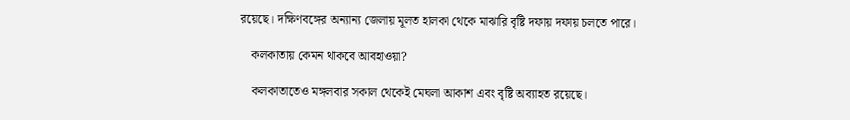রয়েছে। দক্ষিণবঙ্গের অন্যান্য জেলায় মূলত হালকা থেকে মাঝারি বৃষ্টি দফায় দফায় চলতে পারে।

    কলকাতায় কেমন থাকবে আবহাওয়া?

    কলকাতাতেও মঙ্গলবার সকাল থেকেই মেঘলা আকাশ এবং বৃষ্টি অব্যাহত রয়েছে।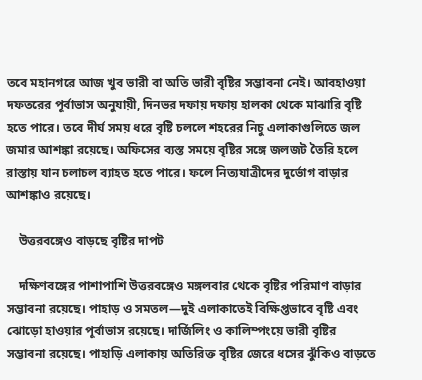তবে মহানগরে আজ খুব ভারী বা অতি ভারী বৃষ্টির সম্ভাবনা নেই। আবহাওয়া দফতরের পূর্বাভাস অনুযায়ী, দিনভর দফায় দফায় হালকা থেকে মাঝারি বৃষ্টি হতে পারে। তবে দীর্ঘ সময় ধরে বৃষ্টি চললে শহরের নিচু এলাকাগুলিতে জল জমার আশঙ্কা রয়েছে। অফিসের ব্যস্ত সময়ে বৃষ্টির সঙ্গে জলজট তৈরি হলে রাস্তায় যান চলাচল ব্যাহত হতে পারে। ফলে নিত্যযাত্রীদের দুর্ভোগ বাড়ার আশঙ্কাও রয়েছে।

    উত্তরবঙ্গেও বাড়ছে বৃষ্টির দাপট

    দক্ষিণবঙ্গের পাশাপাশি উত্তরবঙ্গেও মঙ্গলবার থেকে বৃষ্টির পরিমাণ বাড়ার সম্ভাবনা রয়েছে। পাহাড় ও সমতল—দুই এলাকাতেই বিক্ষিপ্তভাবে বৃষ্টি এবং ঝোড়ো হাওয়ার পূর্বাভাস রয়েছে। দার্জিলিং ও কালিম্পংয়ে ভারী বৃষ্টির সম্ভাবনা রয়েছে। পাহাড়ি এলাকায় অতিরিক্ত বৃষ্টির জেরে ধসের ঝুঁকিও বাড়তে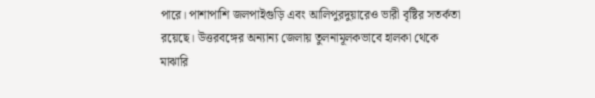পারে। পাশাপাশি জলপাইগুড়ি এবং আলিপুরদুয়ারেও ভারী বৃষ্টির সতর্কতা রয়েছে। উত্তরবঙ্গের অন্যান্য জেলায় তুলনামূলকভাবে হালকা থেকে মাঝারি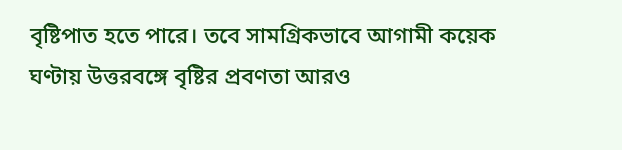বৃষ্টিপাত হতে পারে। তবে সামগ্রিকভাবে আগামী কয়েক ঘণ্টায় উত্তরবঙ্গে বৃষ্টির প্রবণতা আরও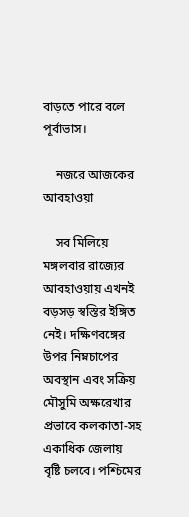বাড়তে পারে বলে পূর্বাভাস।

    নজরে আজকের আবহাওয়া

    সব মিলিয়ে মঙ্গলবার রাজ্যের আবহাওয়ায় এখনই বড়সড় স্বস্তির ইঙ্গিত নেই। দক্ষিণবঙ্গের উপর নিম্নচাপের অবস্থান এবং সক্রিয় মৌসুমি অক্ষরেখার প্রভাবে কলকাতা-সহ একাধিক জেলায় বৃষ্টি চলবে। পশ্চিমের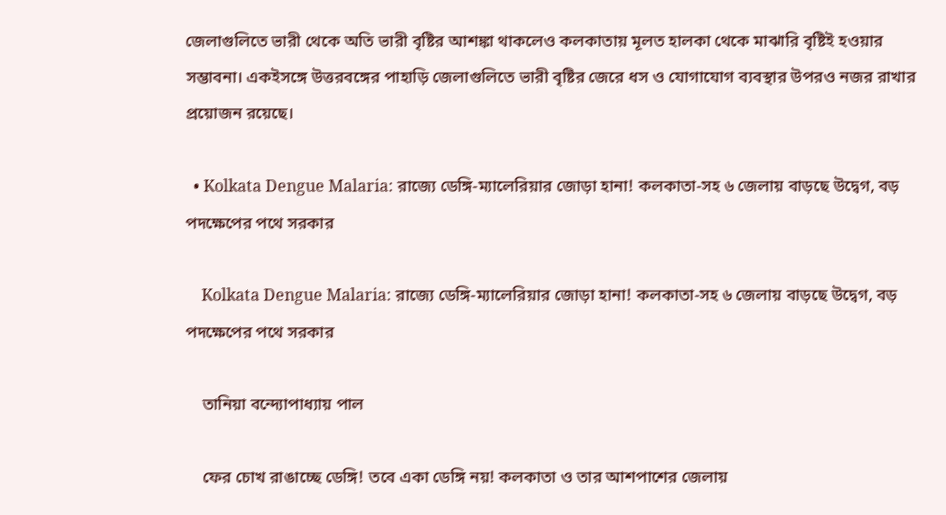জেলাগুলিতে ভারী থেকে অতি ভারী বৃষ্টির আশঙ্কা থাকলেও কলকাতায় মূলত হালকা থেকে মাঝারি বৃষ্টিই হওয়ার সম্ভাবনা। একইসঙ্গে উত্তরবঙ্গের পাহাড়ি জেলাগুলিতে ভারী বৃষ্টির জেরে ধস ও যোগাযোগ ব্যবস্থার উপরও নজর রাখার প্রয়োজন রয়েছে।

  • Kolkata Dengue Malaria: রাজ্যে ডেঙ্গি-ম্যালেরিয়ার জোড়া হানা! কলকাতা-সহ ৬ জেলায় বাড়ছে উদ্বেগ, বড় পদক্ষেপের পথে সরকার

    Kolkata Dengue Malaria: রাজ্যে ডেঙ্গি-ম্যালেরিয়ার জোড়া হানা! কলকাতা-সহ ৬ জেলায় বাড়ছে উদ্বেগ, বড় পদক্ষেপের পথে সরকার

    তানিয়া বন্দ্যোপাধ্যায় পাল

    ফের চোখ রাঙাচ্ছে ডেঙ্গি! তবে একা ডেঙ্গি নয়! কলকাতা ও তার আশপাশের জেলায়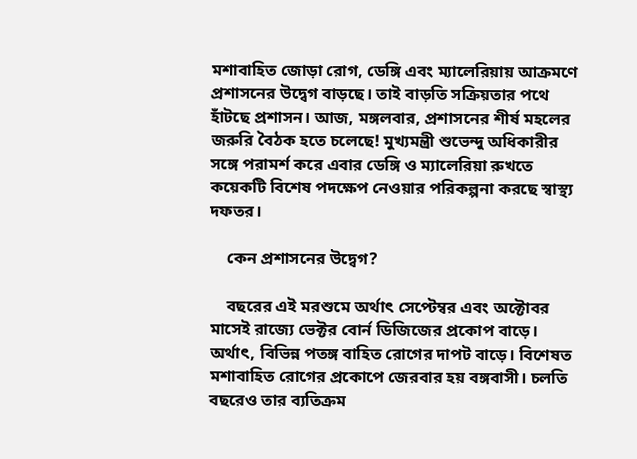মশাবাহিত জোড়া রোগ, ডেঙ্গি এবং ম্যালেরিয়ায় আক্রমণে প্রশাসনের উদ্বেগ বাড়ছে। তাই বাড়তি সক্রিয়তার পথে হাঁটছে প্রশাসন। আজ, মঙ্গলবার, প্রশাসনের শীর্ষ মহলের জরুরি বৈঠক হতে চলেছে! মুখ্যমন্ত্রী শুভেন্দু অধিকারীর সঙ্গে পরামর্শ করে এবার ডেঙ্গি ও ম্যালেরিয়া রুখতে কয়েকটি বিশেষ পদক্ষেপ নেওয়ার পরিকল্পনা করছে স্বাস্থ্য দফতর।

    কেন প্রশাসনের উদ্বেগ?

    বছরের এই মরশুমে অর্থাৎ সেপ্টেম্বর এবং অক্টোবর মাসেই রাজ্যে ভেক্টর বোর্ন ডিজিজের প্রকোপ বাড়ে। অর্থাৎ, বিভিন্ন পতঙ্গ বাহিত রোগের দাপট বাড়ে। বিশেষত মশাবাহিত রোগের প্রকোপে জেরবার হয় বঙ্গবাসী। চলতি বছরেও তার ব্যতিক্রম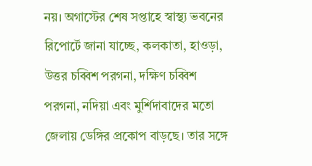নয়। অগাস্টের শেষ সপ্তাহে স্বাস্থ্য ভবনের রিপোর্টে জানা যাচ্ছে, কলকাতা, হাওড়া, উত্তর চব্বিশ পরগনা, দক্ষিণ চব্বিশ পরগনা, নদিয়া এবং মুর্শিদাবাদের মতো জেলায় ডেঙ্গির প্রকোপ বাড়ছে। তার সঙ্গে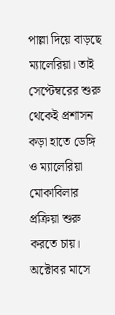পাল্লা দিয়ে বাড়ছে ম্যালেরিয়া। তাই সেপ্টেম্বরের শুরু থেকেই প্রশাসন কড়া হাতে ডেঙ্গি ও ম্যালেরিয়া মোকাবিলার প্রক্রিয়া শুরু করতে চায়। অক্টোবর মাসে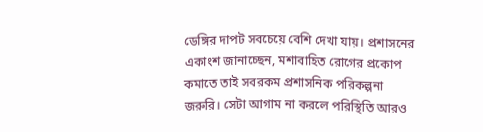ডেঙ্গির দাপট সবচেয়ে বেশি দেখা যায়। প্রশাসনের একাংশ জানাচ্ছেন, মশাবাহিত রোগের প্রকোপ কমাতে তাই সবরকম প্রশাসনিক পরিকল্পনা জরুরি। সেটা আগাম না করলে পরিস্থিতি আরও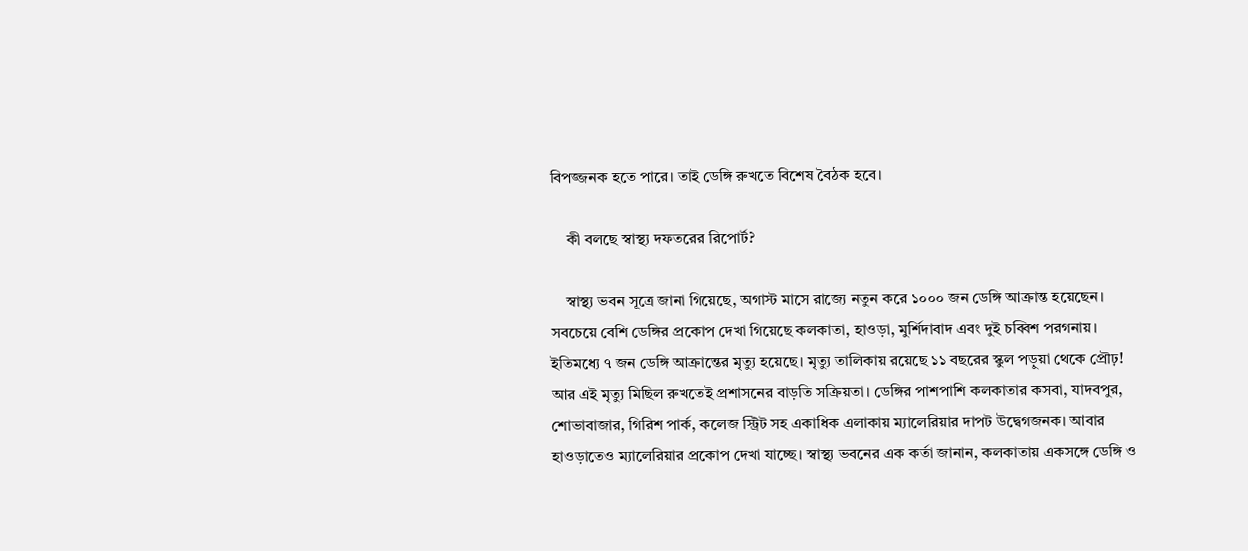বিপজ্জনক হতে পারে। তাই ডেঙ্গি রুখতে বিশেষ বৈঠক হবে।

    কী বলছে স্বাস্থ্য দফতরের রিপোর্ট?

    স্বাস্থ্য ভবন সূত্রে জানা গিয়েছে, অগাস্ট মাসে রাজ্যে নতুন করে ১০০০ জন ডেঙ্গি আক্রান্ত হয়েছেন। সবচেয়ে বেশি ডেঙ্গির প্রকোপ দেখা গিয়েছে কলকাতা, হাওড়া, মুর্শিদাবাদ এবং দুই চব্বিশ পরগনায়। ইতিমধ্যে ৭ জন ডেঙ্গি আক্রান্তের মৃত্যু হয়েছে। মৃত্যু তালিকায় রয়েছে ১১ বছরের স্কুল পড়ুয়া থেকে প্রৌঢ়! আর এই মৃত্যু মিছিল রুখতেই প্রশাসনের বাড়তি সক্রিয়তা। ডেঙ্গির পাশপাশি কলকাতার কসবা, যাদবপুর, শোভাবাজার, গিরিশ পার্ক, কলেজ স্ট্রিট সহ একাধিক এলাকায় ম্যালেরিয়ার দাপট উদ্বেগজনক। আবার হাওড়াতেও ম্যালেরিয়ার প্রকোপ দেখা যাচ্ছে। স্বাস্থ্য ভবনের এক কর্তা জানান, কলকাতায় একসঙ্গে ডেঙ্গি ও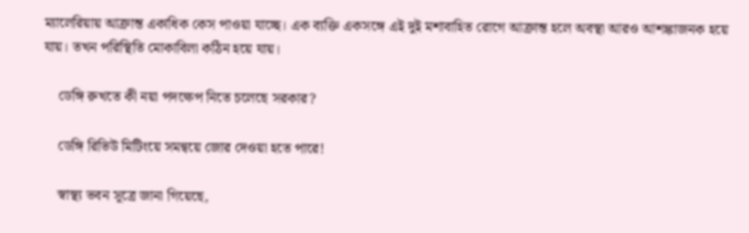ম্যালেরিয়ায় আক্রান্ত একাধিক কেস পাওয়া যাচ্ছে। এক ব্যক্তি একসঙ্গে এই দুই মশাবাহিত রোগে আক্রান্ত হলে অবস্থা আরও আশঙ্কাজনক হয়ে যায়। তখন পরিস্থিতি মোকাবিলা কঠিন হয়ে যায়।

    ডেঙ্গি রুখতে কী নয়া পদক্ষেপ নিতে চলেছে সরকার?

    ডেঙ্গি রিভিউ মিটিংয়ে সমন্বয়ে জোর দেওয়া হতে পারে!

    স্বাস্থ্য ভবন সূত্রে জানা গিয়েছে,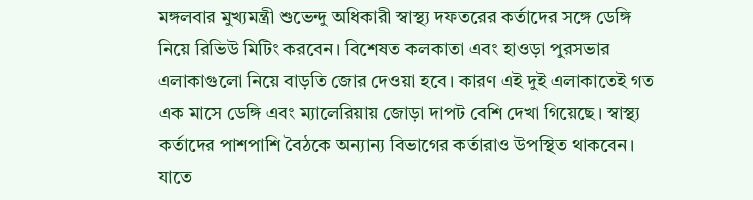মঙ্গলবার মুখ্যমন্ত্রী শুভেন্দু অধিকারী স্বাস্থ্য দফতরের কর্তাদের সঙ্গে ডেঙ্গি নিয়ে রিভিউ মিটিং করবেন। বিশেষত কলকাতা এবং হাওড়া পুরসভার এলাকাগুলো নিয়ে বাড়তি জোর দেওয়া হবে। কারণ এই দুই এলাকাতেই গত এক মাসে ডেঙ্গি এবং ম্যালেরিয়ায় জোড়া দাপট বেশি দেখা গিয়েছে। স্বাস্থ্য কর্তাদের পাশপাশি বৈঠকে অন্যান্য বিভাগের কর্তারাও উপস্থিত থাকবেন। যাতে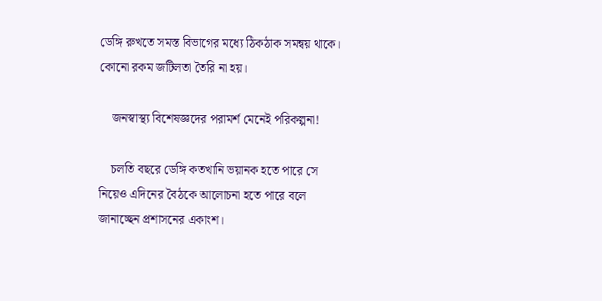ডেঙ্গি রুখতে সমস্ত বিভাগের মধ্যে ঠিকঠাক সমন্বয় থাকে। কোনো রকম জটিলতা তৈরি না হয়‌।

    জনস্বাস্থ্য বিশেষজ্ঞদের পরামর্শ মেনেই পরিকল্পনা!

    চলতি বছরে ডেঙ্গি কতখানি ভয়ানক হতে পারে সে নিয়েও এদিনের বৈঠকে আলোচনা হতে পারে বলে জানাচ্ছেন প্রশাসনের একাংশ।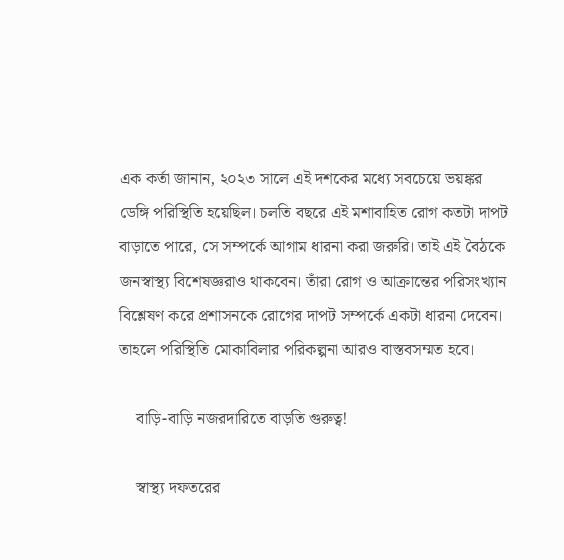এক কর্তা জানান, ২০২৩ সালে এই দশকের মধ্যে সবচেয়ে ভয়ঙ্কর ডেঙ্গি পরিস্থিতি হয়েছিল। চলতি বছরে এই মশাবাহিত রোগ কতটা দাপট বাড়াতে পারে, সে সম্পর্কে আগাম ধারনা করা জরুরি। তাই এই বৈঠকে জনস্বাস্থ্য বিশেষজ্ঞরাও থাকবেন। তাঁরা রোগ ও আক্রান্তের পরিসংখ্যান বিশ্লেষণ করে প্রশাসনকে রোগের দাপট সম্পর্কে একটা ধারনা দেবেন। তাহলে পরিস্থিতি মোকাবিলার পরিকল্পনা আরও বাস্তবসম্মত হবে।

    বাড়ি-বাড়ি নজরদারিতে বাড়তি গুরুত্ব!

    স্বাস্থ্য দফতরের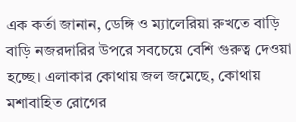এক কর্তা জানান, ডেঙ্গি ও ম্যালেরিয়া রুখতে বাড়ি বাড়ি নজরদারির উপরে সবচেয়ে বেশি গুরুত্ব দেওয়া হচ্ছে। এলাকার কোথায় জল জমেছে, কোথায় মশাবাহিত রোগের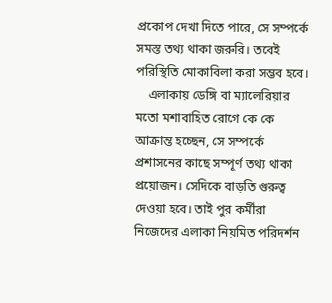প্রকোপ দেখা দিতে পারে, সে সম্পর্কে সমস্ত তথ্য থাকা জরুরি। তবেই পরিস্থিতি মোকাবিলা করা সম্ভব হবে।
    এলাকায় ডেঙ্গি বা ম্যালেরিয়ার মতো মশাবাহিত রোগে কে কে আক্রান্ত হচ্ছেন, সে সম্পর্কে প্রশাসনের কাছে সম্পূর্ণ তথ্য থাকা প্রয়োজন। সেদিকে বাড়তি গুরুত্ব দেওয়া হবে। তাই পুর কর্মীরা নিজেদের এলাকা নিয়মিত পরিদর্শন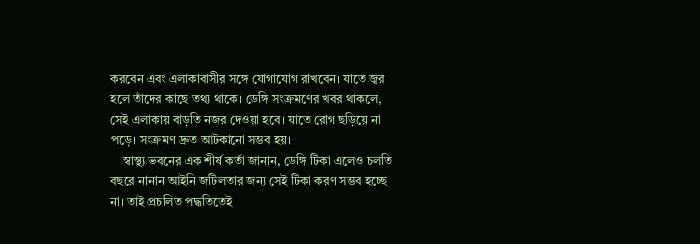করবেন এবং এলাকাবাসীর সঙ্গে যোগাযোগ রাখবেন। যাতে জ্বর হলে তাঁদের কাছে তথ্য থাকে। ডেঙ্গি সংক্রমণের খবর থাকলে, সেই এলাকায় বাড়তি নজর দেওয়া হবে। যাতে রোগ ছড়িয়ে না পড়ে। সংক্রমণ দ্রুত আটকানো সম্ভব হয়।
    স্বাস্থ্য ভবনের এক শীর্ষ কর্তা জানান, ডেঙ্গি টিকা এলেও চলতি বছরে নানান আইনি জটিলতার জন্য সেই টিকা করণ সম্ভব হচ্ছে না। তাই প্রচলিত পদ্ধতিতেই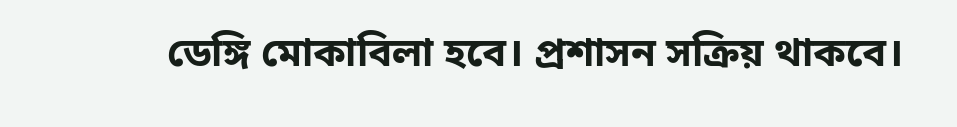ডেঙ্গি মোকাবিলা হবে। প্রশাসন সক্রিয় থাকবে।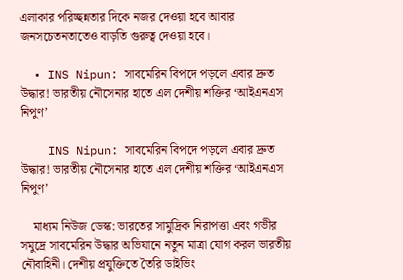এলাকার পরিচ্ছন্নতার দিকে নজর দেওয়া হবে আবার জনসচেতনতাতেও বাড়তি গুরুত্ব দেওয়া হবে।

  • INS Nipun: সাবমেরিন বিপদে পড়লে এবার দ্রুত উদ্ধার! ভারতীয় নৌসেনার হাতে এল দেশীয় শক্তির ‘আইএনএস নিপুণ’

    INS Nipun: সাবমেরিন বিপদে পড়লে এবার দ্রুত উদ্ধার! ভারতীয় নৌসেনার হাতে এল দেশীয় শক্তির ‘আইএনএস নিপুণ’

    মাধ্যম নিউজ ডেস্ক: ভারতের সামুদ্রিক নিরাপত্তা এবং গভীর সমুদ্রে সাবমেরিন উদ্ধার অভিযানে নতুন মাত্রা যোগ করল ভারতীয় নৌবাহিনী। দেশীয় প্রযুক্তিতে তৈরি ডাইভিং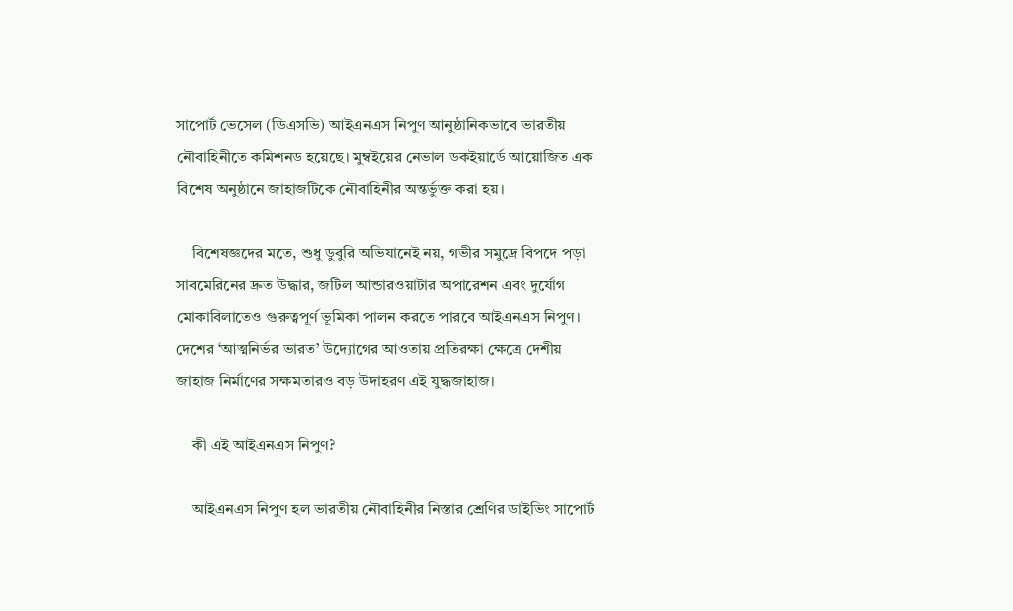সাপোর্ট ভেসেল (ডিএসভি) আইএনএস নিপুণ আনুষ্ঠানিকভাবে ভারতীয় নৌবাহিনীতে কমিশনড হয়েছে। মুম্বইয়ের নেভাল ডকইয়ার্ডে আয়োজিত এক বিশেষ অনুষ্ঠানে জাহাজটিকে নৌবাহিনীর অন্তর্ভুক্ত করা হয়।

    বিশেষজ্ঞদের মতে, শুধু ডুবুরি অভিযানেই নয়, গভীর সমুদ্রে বিপদে পড়া সাবমেরিনের দ্রুত উদ্ধার, জটিল আন্ডারওয়াটার অপারেশন এবং দুর্যোগ মোকাবিলাতেও গুরুত্বপূর্ণ ভূমিকা পালন করতে পারবে আইএনএস নিপুণ। দেশের ‘আত্মনির্ভর ভারত’ উদ্যোগের আওতায় প্রতিরক্ষা ক্ষেত্রে দেশীয় জাহাজ নির্মাণের সক্ষমতারও বড় উদাহরণ এই যুদ্ধজাহাজ।

    কী এই আইএনএস নিপুণ?

    আইএনএস নিপুণ হল ভারতীয় নৌবাহিনীর নিস্তার শ্রেণির ডাইভিং সাপোর্ট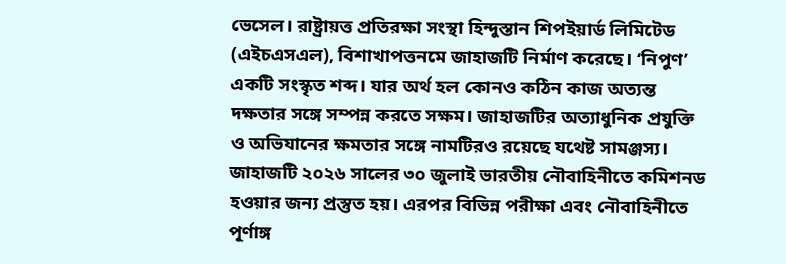ভেসেল। রাষ্ট্রায়ত্ত প্রতিরক্ষা সংস্থা হিন্দুস্তান শিপইয়ার্ড লিমিটেড (এইচএসএল), বিশাখাপত্তনমে জাহাজটি নির্মাণ করেছে। ‘নিপুণ’ একটি সংস্কৃত শব্দ। যার অর্থ হল কোনও কঠিন কাজ অত্যন্ত দক্ষতার সঙ্গে সম্পন্ন করতে সক্ষম। জাহাজটির অত্যাধুনিক প্রযুক্তি ও অভিযানের ক্ষমতার সঙ্গে নামটিরও রয়েছে যথেষ্ট সামঞ্জস্য। জাহাজটি ২০২৬ সালের ৩০ জুলাই ভারতীয় নৌবাহিনীতে কমিশনড হওয়ার জন্য প্রস্তুত হয়। এরপর বিভিন্ন পরীক্ষা এবং নৌবাহিনীতে পূর্ণাঙ্গ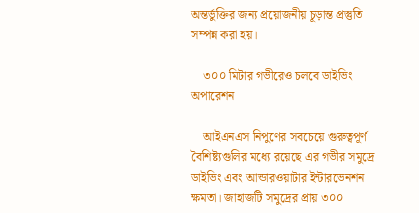অন্তর্ভুক্তির জন্য প্রয়োজনীয় চূড়ান্ত প্রস্তুতি সম্পন্ন করা হয়।

    ৩০০ মিটার গভীরেও চলবে ডাইভিং অপারেশন

    আইএনএস নিপুণের সবচেয়ে গুরুত্বপূর্ণ বৈশিষ্ট্যগুলির মধ্যে রয়েছে এর গভীর সমুদ্রে ডাইভিং এবং আন্ডারওয়াটার ইন্টারভেনশন ক্ষমতা। জাহাজটি সমুদ্রের প্রায় ৩০০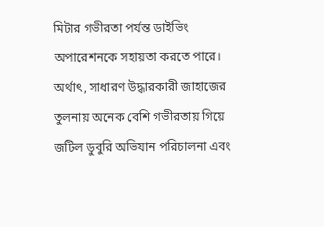মিটার গভীরতা পর্যন্ত ডাইভিং অপারেশনকে সহায়তা করতে পারে। অর্থাৎ, সাধারণ উদ্ধারকারী জাহাজের তুলনায় অনেক বেশি গভীরতায় গিয়ে জটিল ডুবুরি অভিযান পরিচালনা এবং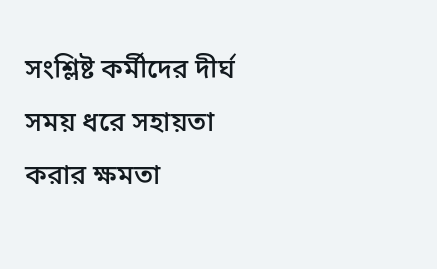সংশ্লিষ্ট কর্মীদের দীর্ঘ সময় ধরে সহায়তা করার ক্ষমতা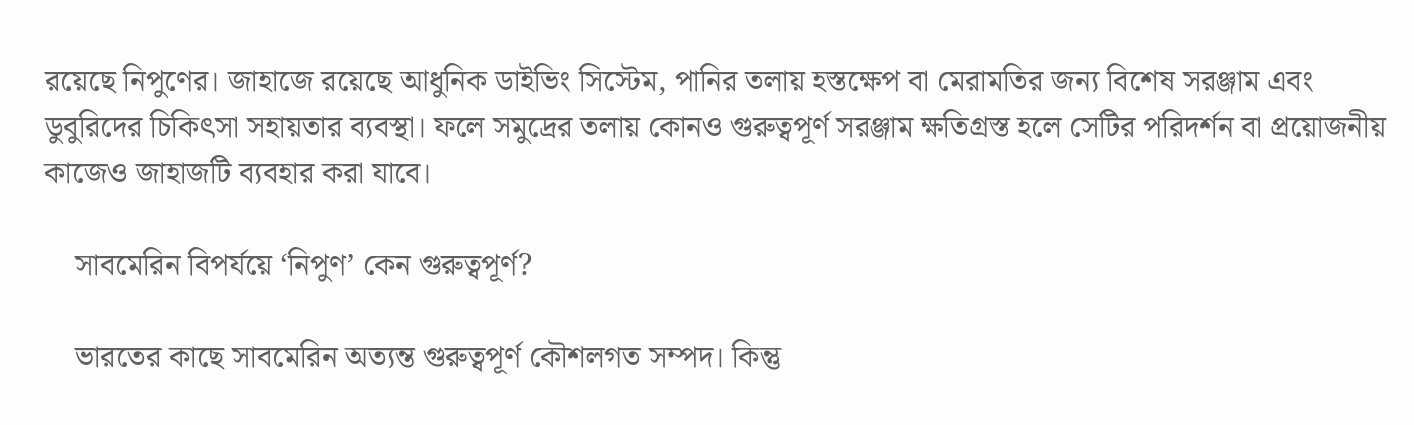রয়েছে নিপুণের। জাহাজে রয়েছে আধুনিক ডাইভিং সিস্টেম, পানির তলায় হস্তক্ষেপ বা মেরামতির জন্য বিশেষ সরঞ্জাম এবং ডুবুরিদের চিকিৎসা সহায়তার ব্যবস্থা। ফলে সমুদ্রের তলায় কোনও গুরুত্বপূর্ণ সরঞ্জাম ক্ষতিগ্রস্ত হলে সেটির পরিদর্শন বা প্রয়োজনীয় কাজেও জাহাজটি ব্যবহার করা যাবে।

    সাবমেরিন বিপর্যয়ে ‘নিপুণ’ কেন গুরুত্বপূর্ণ?

    ভারতের কাছে সাবমেরিন অত্যন্ত গুরুত্বপূর্ণ কৌশলগত সম্পদ। কিন্তু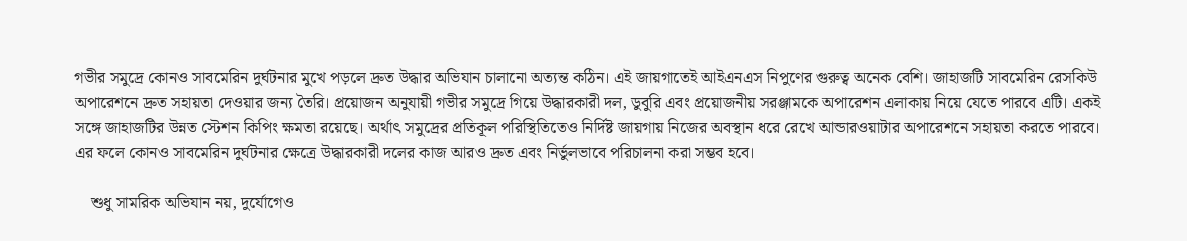গভীর সমুদ্রে কোনও সাবমেরিন দুর্ঘটনার মুখে পড়লে দ্রুত উদ্ধার অভিযান চালানো অত্যন্ত কঠিন। এই জায়গাতেই আইএনএস নিপুণের গুরুত্ব অনেক বেশি। জাহাজটি সাবমেরিন রেসকিউ অপারেশনে দ্রুত সহায়তা দেওয়ার জন্য তৈরি। প্রয়োজন অনুযায়ী গভীর সমুদ্রে গিয়ে উদ্ধারকারী দল, ডুবুরি এবং প্রয়োজনীয় সরঞ্জামকে অপারেশন এলাকায় নিয়ে যেতে পারবে এটি। একই সঙ্গে জাহাজটির উন্নত স্টেশন কিপিং ক্ষমতা রয়েছে। অর্থাৎ সমুদ্রের প্রতিকূল পরিস্থিতিতেও নির্দিষ্ট জায়গায় নিজের অবস্থান ধরে রেখে আন্ডারওয়াটার অপারেশনে সহায়তা করতে পারবে। এর ফলে কোনও সাবমেরিন দুর্ঘটনার ক্ষেত্রে উদ্ধারকারী দলের কাজ আরও দ্রুত এবং নির্ভুলভাবে পরিচালনা করা সম্ভব হবে।

    শুধু সামরিক অভিযান নয়, দুর্যোগেও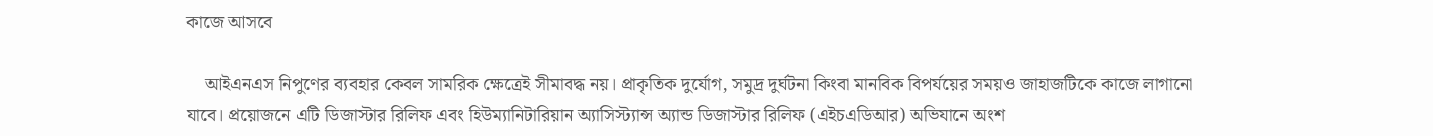কাজে আসবে

    আইএনএস নিপুণের ব্যবহার কেবল সামরিক ক্ষেত্রেই সীমাবদ্ধ নয়। প্রাকৃতিক দুর্যোগ, সমুদ্র দুর্ঘটনা কিংবা মানবিক বিপর্যয়ের সময়ও জাহাজটিকে কাজে লাগানো যাবে। প্রয়োজনে এটি ডিজাস্টার রিলিফ এবং হিউম্যানিটারিয়ান অ্যাসিস্ট্যান্স অ্যান্ড ডিজাস্টার রিলিফ (এইচএডিআর) অভিযানে অংশ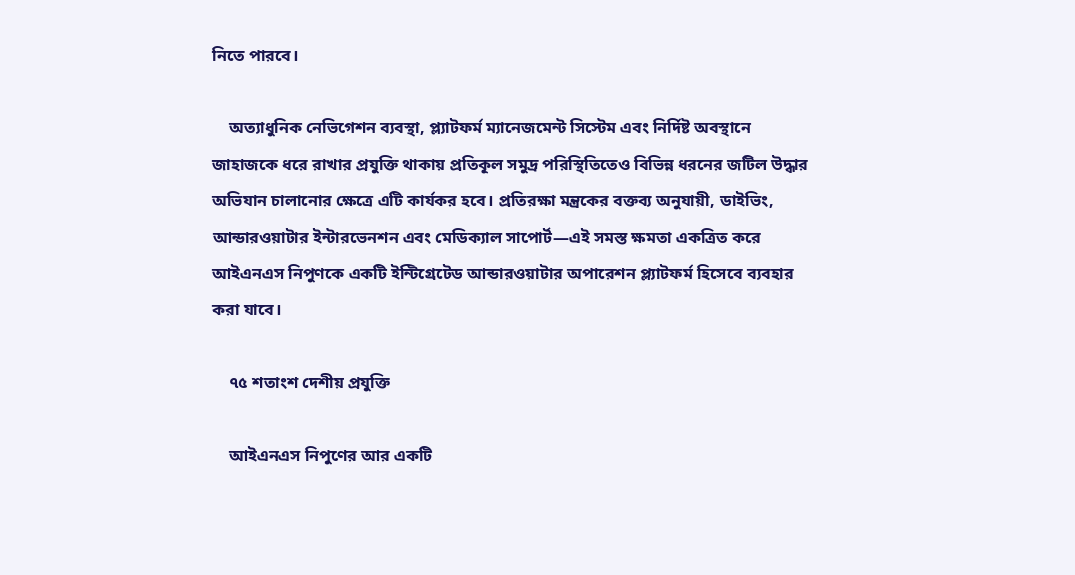নিতে পারবে।

    অত্যাধুনিক নেভিগেশন ব্যবস্থা, প্ল্যাটফর্ম ম্যানেজমেন্ট সিস্টেম এবং নির্দিষ্ট অবস্থানে জাহাজকে ধরে রাখার প্রযুক্তি থাকায় প্রতিকূল সমুদ্র পরিস্থিতিতেও বিভিন্ন ধরনের জটিল উদ্ধার অভিযান চালানোর ক্ষেত্রে এটি কার্যকর হবে। প্রতিরক্ষা মন্ত্রকের বক্তব্য অনুযায়ী, ডাইভিং, আন্ডারওয়াটার ইন্টারভেনশন এবং মেডিক্যাল সাপোর্ট—এই সমস্ত ক্ষমতা একত্রিত করে আইএনএস নিপুণকে একটি ইন্টিগ্রেটেড আন্ডারওয়াটার অপারেশন প্ল্যাটফর্ম হিসেবে ব্যবহার করা যাবে।

    ৭৫ শতাংশ দেশীয় প্রযুক্তি

    আইএনএস নিপুণের আর একটি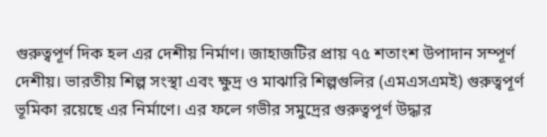গুরুত্বপূর্ণ দিক হল এর দেশীয় নির্মাণ। জাহাজটির প্রায় ৭৫ শতাংশ উপাদান সম্পূর্ণ দেশীয়। ভারতীয় শিল্প সংস্থা এবং ক্ষুদ্র ও মাঝারি শিল্পগুলির (এমএসএমই) গুরুত্বপূর্ণ ভূমিকা রয়েছে এর নির্মাণে। এর ফলে গভীর সমুদ্রের গুরুত্বপূর্ণ উদ্ধার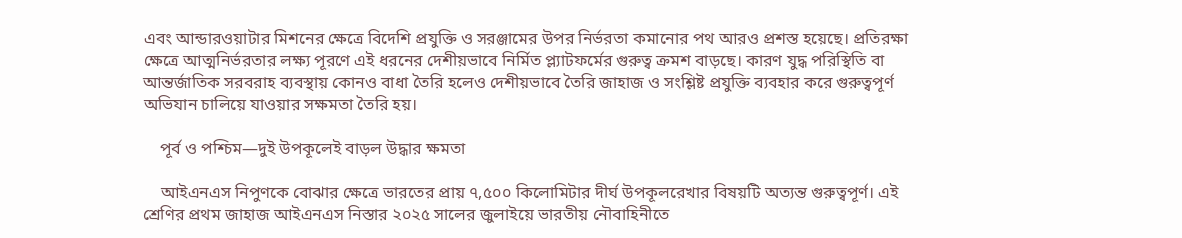এবং আন্ডারওয়াটার মিশনের ক্ষেত্রে বিদেশি প্রযুক্তি ও সরঞ্জামের উপর নির্ভরতা কমানোর পথ আরও প্রশস্ত হয়েছে। প্রতিরক্ষা ক্ষেত্রে আত্মনির্ভরতার লক্ষ্য পূরণে এই ধরনের দেশীয়ভাবে নির্মিত প্ল্যাটফর্মের গুরুত্ব ক্রমশ বাড়ছে। কারণ যুদ্ধ পরিস্থিতি বা আন্তর্জাতিক সরবরাহ ব্যবস্থায় কোনও বাধা তৈরি হলেও দেশীয়ভাবে তৈরি জাহাজ ও সংশ্লিষ্ট প্রযুক্তি ব্যবহার করে গুরুত্বপূর্ণ অভিযান চালিয়ে যাওয়ার সক্ষমতা তৈরি হয়।

    পূর্ব ও পশ্চিম—দুই উপকূলেই বাড়ল উদ্ধার ক্ষমতা

    আইএনএস নিপুণকে বোঝার ক্ষেত্রে ভারতের প্রায় ৭,৫০০ কিলোমিটার দীর্ঘ উপকূলরেখার বিষয়টি অত্যন্ত গুরুত্বপূর্ণ। এই শ্রেণির প্রথম জাহাজ আইএনএস নিস্তার ২০২৫ সালের জুলাইয়ে ভারতীয় নৌবাহিনীতে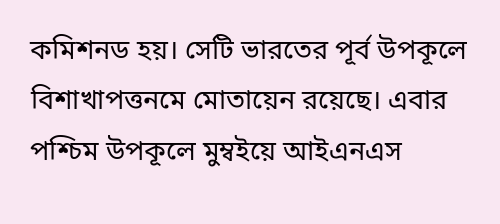কমিশনড হয়। সেটি ভারতের পূর্ব উপকূলে বিশাখাপত্তনমে মোতায়েন রয়েছে। এবার পশ্চিম উপকূলে মুম্বইয়ে আইএনএস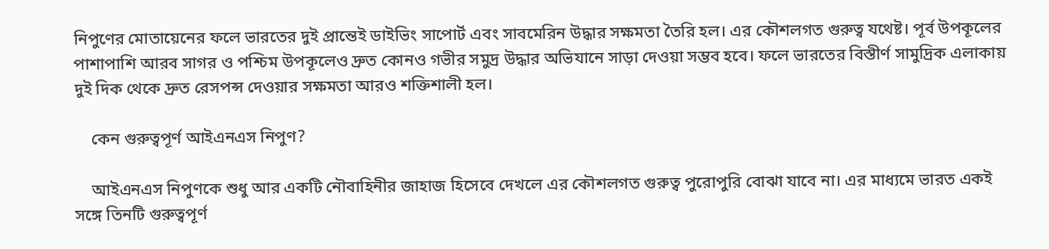নিপুণের মোতায়েনের ফলে ভারতের দুই প্রান্তেই ডাইভিং সাপোর্ট এবং সাবমেরিন উদ্ধার সক্ষমতা তৈরি হল। এর কৌশলগত গুরুত্ব যথেষ্ট। পূর্ব উপকূলের পাশাপাশি আরব সাগর ও পশ্চিম উপকূলেও দ্রুত কোনও গভীর সমুদ্র উদ্ধার অভিযানে সাড়া দেওয়া সম্ভব হবে। ফলে ভারতের বিস্তীর্ণ সামুদ্রিক এলাকায় দুই দিক থেকে দ্রুত রেসপন্স দেওয়ার সক্ষমতা আরও শক্তিশালী হল।

    কেন গুরুত্বপূর্ণ আইএনএস নিপুণ?

    আইএনএস নিপুণকে শুধু আর একটি নৌবাহিনীর জাহাজ হিসেবে দেখলে এর কৌশলগত গুরুত্ব পুরোপুরি বোঝা যাবে না। এর মাধ্যমে ভারত একই সঙ্গে তিনটি গুরুত্বপূর্ণ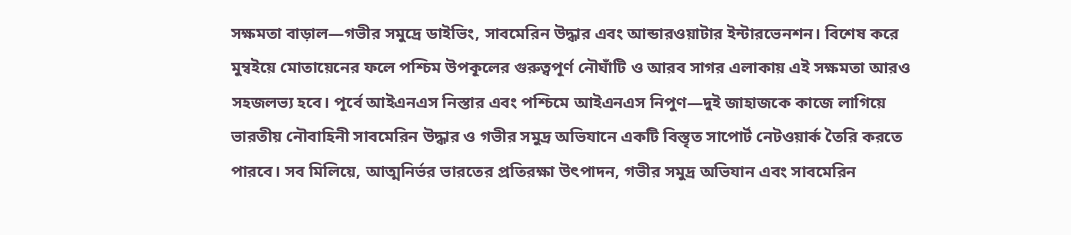সক্ষমতা বাড়াল—গভীর সমুদ্রে ডাইভিং, সাবমেরিন উদ্ধার এবং আন্ডারওয়াটার ইন্টারভেনশন। বিশেষ করে মুম্বইয়ে মোতায়েনের ফলে পশ্চিম উপকূলের গুরুত্বপূর্ণ নৌঘাঁটি ও আরব সাগর এলাকায় এই সক্ষমতা আরও সহজলভ্য হবে। পূর্বে আইএনএস নিস্তার এবং পশ্চিমে আইএনএস নিপুণ—দুই জাহাজকে কাজে লাগিয়ে ভারতীয় নৌবাহিনী সাবমেরিন উদ্ধার ও গভীর সমুদ্র অভিযানে একটি বিস্তৃত সাপোর্ট নেটওয়ার্ক তৈরি করতে পারবে। সব মিলিয়ে, আত্মনির্ভর ভারতের প্রতিরক্ষা উৎপাদন, গভীর সমুদ্র অভিযান এবং সাবমেরিন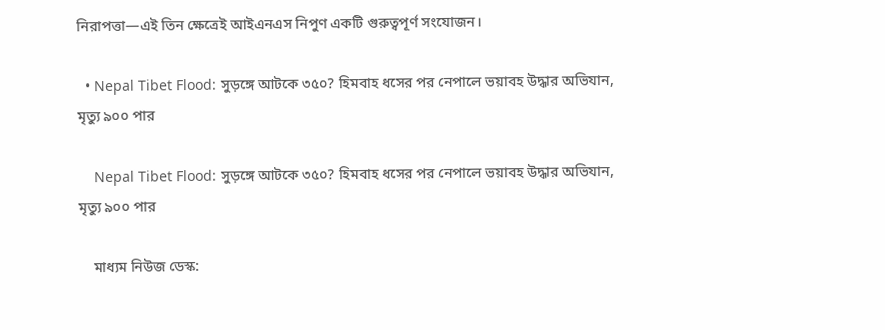নিরাপত্তা—এই তিন ক্ষেত্রেই আইএনএস নিপুণ একটি গুরুত্বপূর্ণ সংযোজন।

  • Nepal Tibet Flood: সুড়ঙ্গে আটকে ৩৫০? হিমবাহ ধসের পর নেপালে ভয়াবহ উদ্ধার অভিযান, মৃত্যু ৯০০ পার

    Nepal Tibet Flood: সুড়ঙ্গে আটকে ৩৫০? হিমবাহ ধসের পর নেপালে ভয়াবহ উদ্ধার অভিযান, মৃত্যু ৯০০ পার

    মাধ্যম নিউজ ডেস্ক: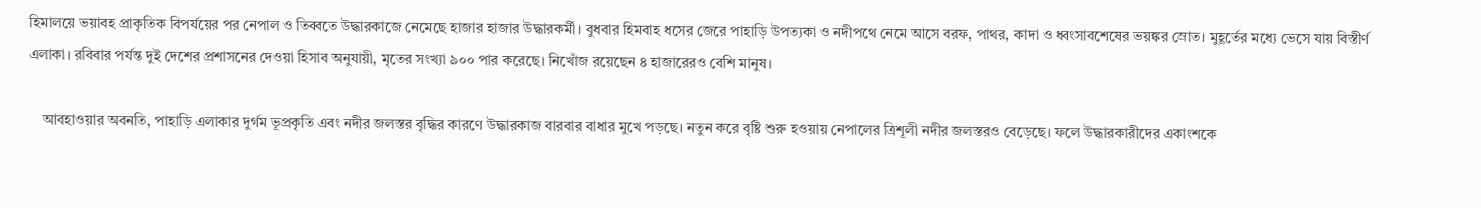হিমালয়ে ভয়াবহ প্রাকৃতিক বিপর্যয়ের পর নেপাল ও তিব্বতে উদ্ধারকাজে নেমেছে হাজার হাজার উদ্ধারকর্মী। বুধবার হিমবাহ ধসের জেরে পাহাড়ি উপত্যকা ও নদীপথে নেমে আসে বরফ, পাথর, কাদা ও ধ্বংসাবশেষের ভয়ঙ্কর স্রোত। মুহূর্তের মধ্যে ভেসে যায় বিস্তীর্ণ এলাকা। রবিবার পর্যন্ত দুই দেশের প্রশাসনের দেওয়া হিসাব অনুযায়ী, মৃতের সংখ্যা ৯০০ পার করেছে। নিখোঁজ রয়েছেন ৪ হাজারেরও বেশি মানুষ।

    আবহাওয়ার অবনতি, পাহাড়ি এলাকার দুর্গম ভূপ্রকৃতি এবং নদীর জলস্তর বৃদ্ধির কারণে উদ্ধারকাজ বারবার বাধার মুখে পড়ছে। নতুন করে বৃষ্টি শুরু হওয়ায় নেপালের ত্রিশূলী নদীর জলস্তরও বেড়েছে। ফলে উদ্ধারকারীদের একাংশকে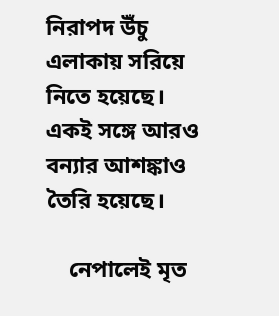নিরাপদ উঁচু এলাকায় সরিয়ে নিতে হয়েছে। একই সঙ্গে আরও বন্যার আশঙ্কাও তৈরি হয়েছে।

    নেপালেই মৃত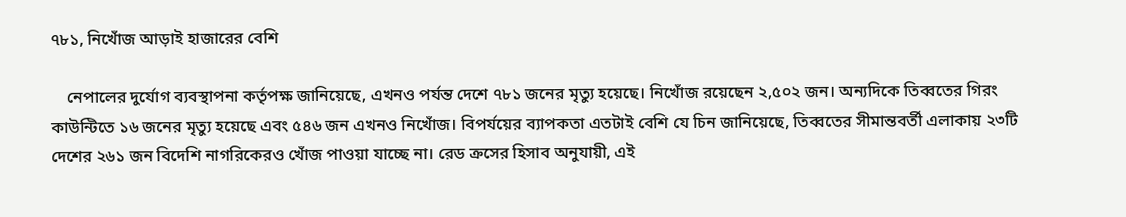৭৮১, নিখোঁজ আড়াই হাজারের বেশি

    নেপালের দুর্যোগ ব্যবস্থাপনা কর্তৃপক্ষ জানিয়েছে, এখনও পর্যন্ত দেশে ৭৮১ জনের মৃত্যু হয়েছে। নিখোঁজ রয়েছেন ২,৫০২ জন। অন্যদিকে তিব্বতের গিরং কাউন্টিতে ১৬ জনের মৃত্যু হয়েছে এবং ৫৪৬ জন এখনও নিখোঁজ। বিপর্যয়ের ব্যাপকতা এতটাই বেশি যে চিন জানিয়েছে, তিব্বতের সীমান্তবর্তী এলাকায় ২৩টি দেশের ২৬১ জন বিদেশি নাগরিকেরও খোঁজ পাওয়া যাচ্ছে না। রেড ক্রসের হিসাব অনুযায়ী, এই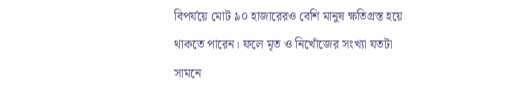বিপর্যয়ে মোট ৯০ হাজারেরও বেশি মানুষ ক্ষতিগ্রস্ত হয়ে থাকতে পারেন। ফলে মৃত ও নিখোঁজের সংখ্যা যতটা সামনে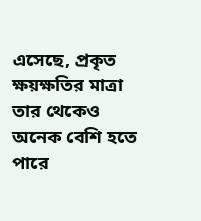এসেছে, প্রকৃত ক্ষয়ক্ষতির মাত্রা তার থেকেও অনেক বেশি হতে পারে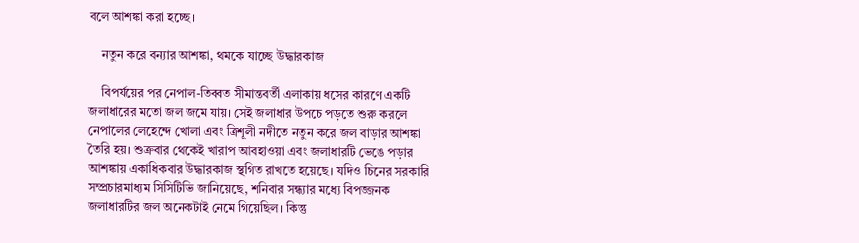বলে আশঙ্কা করা হচ্ছে।

    নতুন করে বন্যার আশঙ্কা, থমকে যাচ্ছে উদ্ধারকাজ

    বিপর্যয়ের পর নেপাল-তিব্বত সীমান্তবর্তী এলাকায় ধসের কারণে একটি জলাধারের মতো জল জমে যায়। সেই জলাধার উপচে পড়তে শুরু করলে নেপালের লেহেন্দে খোলা এবং ত্রিশূলী নদীতে নতুন করে জল বাড়ার আশঙ্কা তৈরি হয়। শুক্রবার থেকেই খারাপ আবহাওয়া এবং জলাধারটি ভেঙে পড়ার আশঙ্কায় একাধিকবার উদ্ধারকাজ স্থগিত রাখতে হয়েছে। যদিও চিনের সরকারি সম্প্রচারমাধ্যম সিসিটিভি জানিয়েছে, শনিবার সন্ধ্যার মধ্যে বিপজ্জনক জলাধারটির জল অনেকটাই নেমে গিয়েছিল। কিন্তু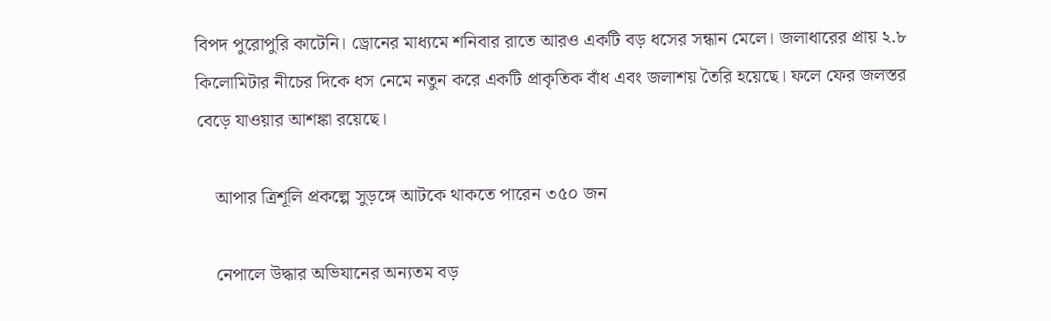বিপদ পুরোপুরি কাটেনি। ড্রোনের মাধ্যমে শনিবার রাতে আরও একটি বড় ধসের সন্ধান মেলে। জলাধারের প্রায় ২.৮ কিলোমিটার নীচের দিকে ধস নেমে নতুন করে একটি প্রাকৃতিক বাঁধ এবং জলাশয় তৈরি হয়েছে। ফলে ফের জলস্তর বেড়ে যাওয়ার আশঙ্কা রয়েছে।

    আপার ত্রিশূলি প্রকল্পে সুড়ঙ্গে আটকে থাকতে পারেন ৩৫০ জন

    নেপালে উদ্ধার অভিযানের অন্যতম বড়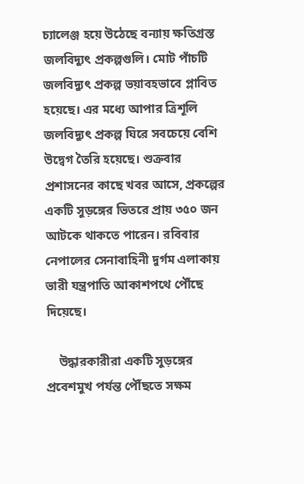চ্যালেঞ্জ হয়ে উঠেছে বন্যায় ক্ষতিগ্রস্ত জলবিদ্যুৎ প্রকল্পগুলি। মোট পাঁচটি জলবিদ্যুৎ প্রকল্প ভয়াবহভাবে প্লাবিত হয়েছে। এর মধ্যে আপার ত্রিশূলি জলবিদ্যুৎ প্রকল্প ঘিরে সবচেয়ে বেশি উদ্বেগ তৈরি হয়েছে। শুক্রবার প্রশাসনের কাছে খবর আসে, প্রকল্পের একটি সুড়ঙ্গের ভিতরে প্রায় ৩৫০ জন আটকে থাকতে পারেন। রবিবার নেপালের সেনাবাহিনী দুর্গম এলাকায় ভারী যন্ত্রপাতি আকাশপথে পৌঁছে দিয়েছে।

    উদ্ধারকারীরা একটি সুড়ঙ্গের প্রবেশমুখ পর্যন্ত পৌঁছতে সক্ষম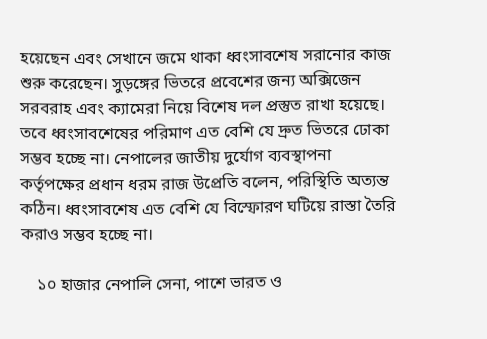হয়েছেন এবং সেখানে জমে থাকা ধ্বংসাবশেষ সরানোর কাজ শুরু করেছেন। সুড়ঙ্গের ভিতরে প্রবেশের জন্য অক্সিজেন সরবরাহ এবং ক্যামেরা নিয়ে বিশেষ দল প্রস্তুত রাখা হয়েছে। তবে ধ্বংসাবশেষের পরিমাণ এত বেশি যে দ্রুত ভিতরে ঢোকা সম্ভব হচ্ছে না। নেপালের জাতীয় দুর্যোগ ব্যবস্থাপনা কর্তৃপক্ষের প্রধান ধরম রাজ উপ্রেতি বলেন, পরিস্থিতি অত্যন্ত কঠিন। ধ্বংসাবশেষ এত বেশি যে বিস্ফোরণ ঘটিয়ে রাস্তা তৈরি করাও সম্ভব হচ্ছে না।

    ১০ হাজার নেপালি সেনা, পাশে ভারত ও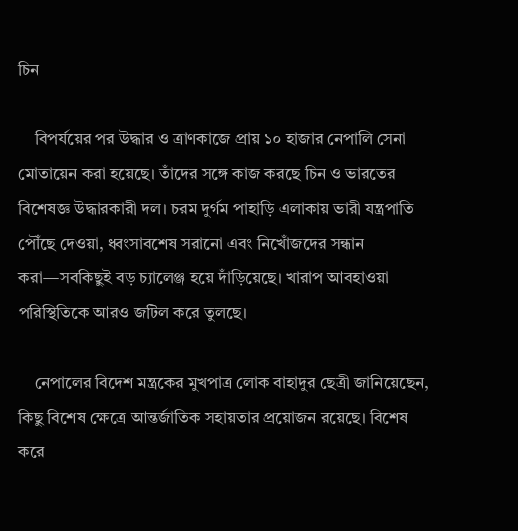চিন

    বিপর্যয়ের পর উদ্ধার ও ত্রাণকাজে প্রায় ১০ হাজার নেপালি সেনা মোতায়েন করা হয়েছে। তাঁদের সঙ্গে কাজ করছে চিন ও ভারতের বিশেষজ্ঞ উদ্ধারকারী দল। চরম দুর্গম পাহাড়ি এলাকায় ভারী যন্ত্রপাতি পৌঁছে দেওয়া, ধ্বংসাবশেষ সরানো এবং নিখোঁজদের সন্ধান করা—সবকিছুই বড় চ্যালেঞ্জ হয়ে দাঁড়িয়েছে। খারাপ আবহাওয়া পরিস্থিতিকে আরও জটিল করে তুলছে।

    নেপালের বিদেশ মন্ত্রকের মুখপাত্র লোক বাহাদুর ছেত্রী জানিয়েছেন, কিছু বিশেষ ক্ষেত্রে আন্তর্জাতিক সহায়তার প্রয়োজন রয়েছে। বিশেষ করে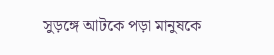সুড়ঙ্গে আটকে পড়া মানুষকে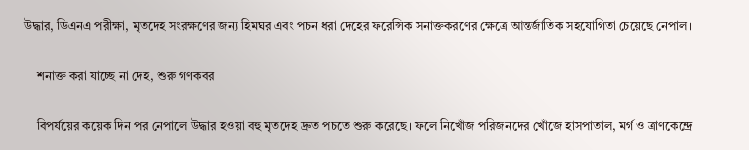উদ্ধার, ডিএনএ পরীক্ষা, মৃতদেহ সংরক্ষণের জন্য হিমঘর এবং পচন ধরা দেহের ফরেন্সিক সনাক্তকরণের ক্ষেত্রে আন্তর্জাতিক সহযোগিতা চেয়েছে নেপাল।

    শনাক্ত করা যাচ্ছে না দেহ, শুরু গণকবর

    বিপর্যয়ের কয়েক দিন পর নেপালে উদ্ধার হওয়া বহু মৃতদেহ দ্রুত পচতে শুরু করেছে। ফলে নিখোঁজ পরিজনদের খোঁজে হাসপাতাল, মর্গ ও ত্রাণকেন্দ্রে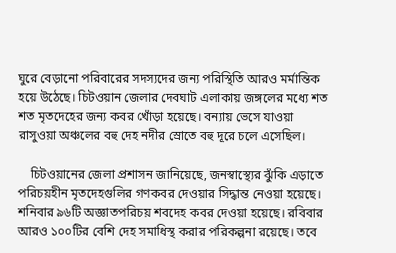ঘুরে বেড়ানো পরিবারের সদস্যদের জন্য পরিস্থিতি আরও মর্মান্তিক হয়ে উঠেছে। চিটওয়ান জেলার দেবঘাট এলাকায় জঙ্গলের মধ্যে শত শত মৃতদেহের জন্য কবর খোঁড়া হয়েছে। বন্যায় ভেসে যাওয়া রাসুওয়া অঞ্চলের বহু দেহ নদীর স্রোতে বহু দূরে চলে এসেছিল।

    চিটওয়ানের জেলা প্রশাসন জানিয়েছে, জনস্বাস্থ্যের ঝুঁকি এড়াতে পরিচয়হীন মৃতদেহগুলির গণকবর দেওয়ার সিদ্ধান্ত নেওয়া হয়েছে। শনিবার ৯৬টি অজ্ঞাতপরিচয় শবদেহ কবর দেওয়া হয়েছে। রবিবার আরও ১০০টির বেশি দেহ সমাধিস্থ করার পরিকল্পনা রয়েছে। তবে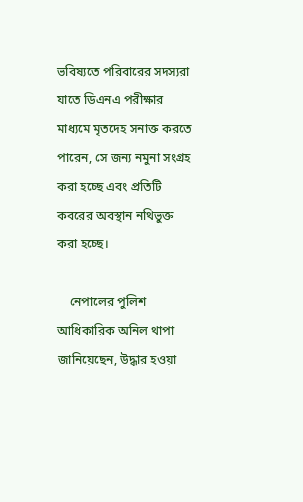ভবিষ্যতে পরিবারের সদস্যরা যাতে ডিএনএ পরীক্ষার মাধ্যমে মৃতদেহ সনাক্ত করতে পারেন, সে জন্য নমুনা সংগ্রহ করা হচ্ছে এবং প্রতিটি কবরের অবস্থান নথিভুক্ত করা হচ্ছে।

    নেপালের পুলিশ আধিকারিক অনিল থাপা জানিয়েছেন, উদ্ধার হওয়া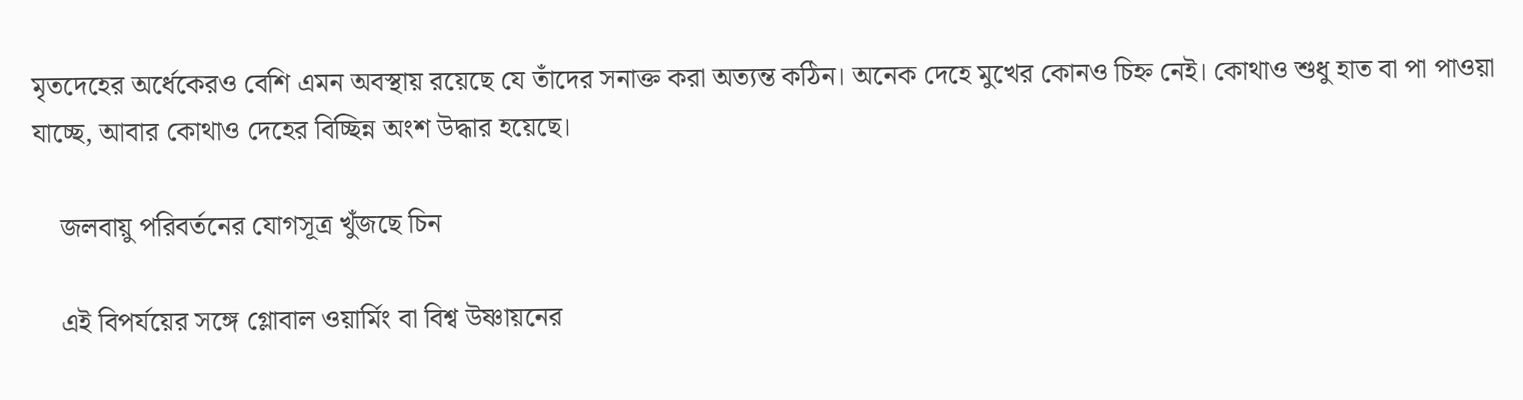মৃতদেহের অর্ধেকেরও বেশি এমন অবস্থায় রয়েছে যে তাঁদের সনাক্ত করা অত্যন্ত কঠিন। অনেক দেহে মুখের কোনও চিহ্ন নেই। কোথাও শুধু হাত বা পা পাওয়া যাচ্ছে, আবার কোথাও দেহের বিচ্ছিন্ন অংশ উদ্ধার হয়েছে।

    জলবায়ু পরিবর্তনের যোগসূত্র খুঁজছে চিন

    এই বিপর্যয়ের সঙ্গে গ্লোবাল ওয়ার্মিং বা বিশ্ব উষ্ণায়নের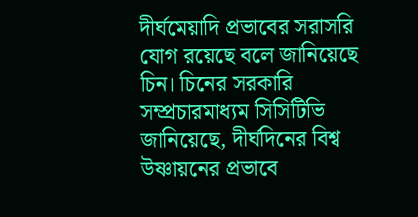দীর্ঘমেয়াদি প্রভাবের সরাসরি যোগ রয়েছে বলে জানিয়েছে চিন। চিনের সরকারি সম্প্রচারমাধ্যম সিসিটিভি জানিয়েছে, দীর্ঘদিনের বিশ্ব উষ্ণায়নের প্রভাবে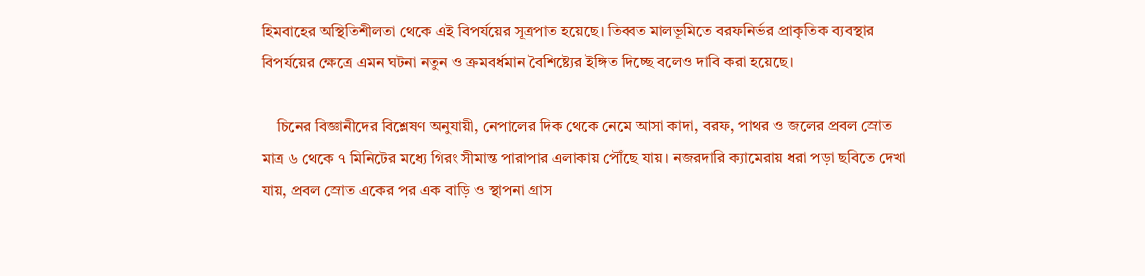হিমবাহের অস্থিতিশীলতা থেকে এই বিপর্যয়ের সূত্রপাত হয়েছে। তিব্বত মালভূমিতে বরফনির্ভর প্রাকৃতিক ব্যবস্থার বিপর্যয়ের ক্ষেত্রে এমন ঘটনা নতুন ও ক্রমবর্ধমান বৈশিষ্ট্যের ইঙ্গিত দিচ্ছে বলেও দাবি করা হয়েছে।

    চিনের বিজ্ঞানীদের বিশ্লেষণ অনুযায়ী, নেপালের দিক থেকে নেমে আসা কাদা, বরফ, পাথর ও জলের প্রবল স্রোত মাত্র ৬ থেকে ৭ মিনিটের মধ্যে গিরং সীমান্ত পারাপার এলাকায় পৌঁছে যায়। নজরদারি ক্যামেরায় ধরা পড়া ছবিতে দেখা যায়, প্রবল স্রোত একের পর এক বাড়ি ও স্থাপনা গ্রাস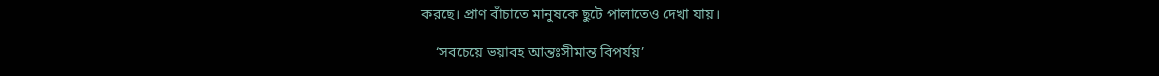করছে। প্রাণ বাঁচাতে মানুষকে ছুটে পালাতেও দেখা যায়।

    ‘সবচেয়ে ভয়াবহ আন্তঃসীমান্ত বিপর্যয়’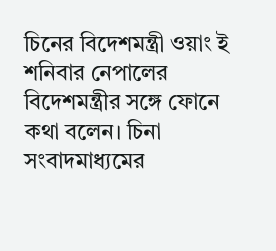চিনের বিদেশমন্ত্রী ওয়াং ই শনিবার নেপালের বিদেশমন্ত্রীর সঙ্গে ফোনে কথা বলেন। চিনা সংবাদমাধ্যমের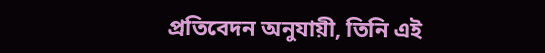প্রতিবেদন অনুযায়ী, তিনি এই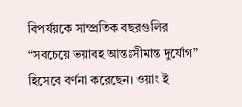বিপর্যয়কে সাম্প্রতিক বছরগুলির “সবচেয়ে ভয়াবহ আন্তঃসীমান্ত দুর্যোগ” হিসেবে বর্ণনা করেছেন। ওয়াং ই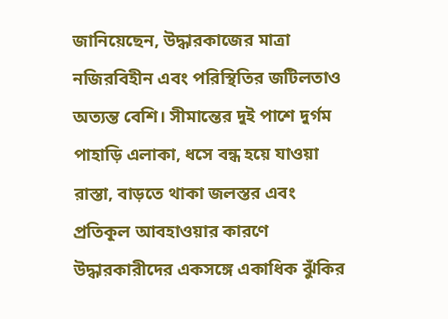জানিয়েছেন, উদ্ধারকাজের মাত্রা নজিরবিহীন এবং পরিস্থিতির জটিলতাও অত্যন্ত বেশি। সীমান্তের দুই পাশে দুর্গম পাহাড়ি এলাকা, ধসে বন্ধ হয়ে যাওয়া রাস্তা, বাড়তে থাকা জলস্তর এবং প্রতিকূল আবহাওয়ার কারণে উদ্ধারকারীদের একসঙ্গে একাধিক ঝুঁকির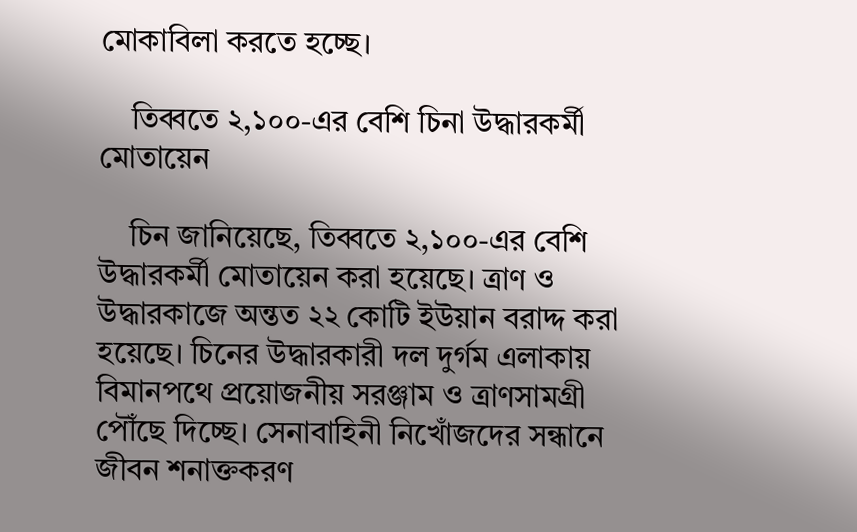মোকাবিলা করতে হচ্ছে।

    তিব্বতে ২,১০০-এর বেশি চিনা উদ্ধারকর্মী মোতায়েন

    চিন জানিয়েছে, তিব্বতে ২,১০০-এর বেশি উদ্ধারকর্মী মোতায়েন করা হয়েছে। ত্রাণ ও উদ্ধারকাজে অন্তত ২২ কোটি ইউয়ান বরাদ্দ করা হয়েছে। চিনের উদ্ধারকারী দল দুর্গম এলাকায় বিমানপথে প্রয়োজনীয় সরঞ্জাম ও ত্রাণসামগ্রী পৌঁছে দিচ্ছে। সেনাবাহিনী নিখোঁজদের সন্ধানে জীবন শনাক্তকরণ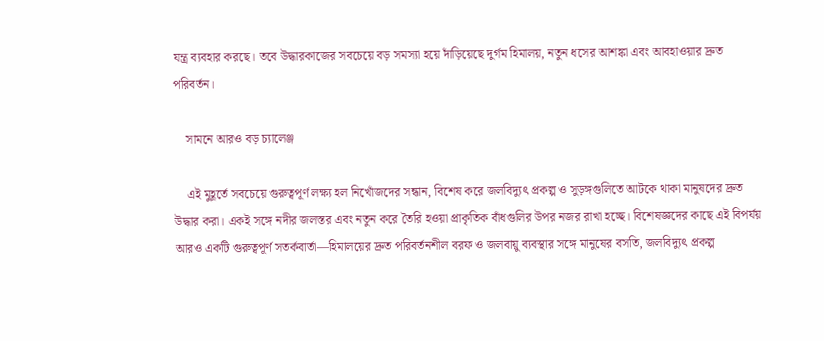যন্ত্র ব্যবহার করছে। তবে উদ্ধারকাজের সবচেয়ে বড় সমস্যা হয়ে দাঁড়িয়েছে দুর্গম হিমালয়, নতুন ধসের আশঙ্কা এবং আবহাওয়ার দ্রুত পরিবর্তন।

    সামনে আরও বড় চ্যালেঞ্জ

    এই মুহূর্তে সবচেয়ে গুরুত্বপূর্ণ লক্ষ্য হল নিখোঁজদের সন্ধান, বিশেষ করে জলবিদ্যুৎ প্রকল্প ও সুড়ঙ্গগুলিতে আটকে থাকা মানুষদের দ্রুত উদ্ধার করা। একই সঙ্গে নদীর জলস্তর এবং নতুন করে তৈরি হওয়া প্রাকৃতিক বাঁধগুলির উপর নজর রাখা হচ্ছে। বিশেষজ্ঞদের কাছে এই বিপর্যয় আরও একটি গুরুত্বপূর্ণ সতর্কবার্তা—হিমালয়ের দ্রুত পরিবর্তনশীল বরফ ও জলবায়ু ব্যবস্থার সঙ্গে মানুষের বসতি, জলবিদ্যুৎ প্রকল্প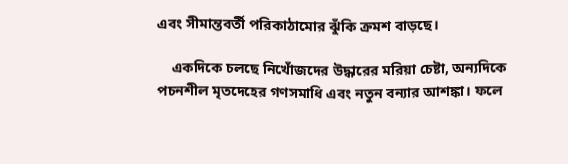এবং সীমান্তবর্তী পরিকাঠামোর ঝুঁকি ক্রমশ বাড়ছে।

    একদিকে চলছে নিখোঁজদের উদ্ধারের মরিয়া চেষ্টা, অন্যদিকে পচনশীল মৃতদেহের গণসমাধি এবং নতুন বন্যার আশঙ্কা। ফলে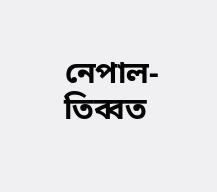নেপাল-তিব্বত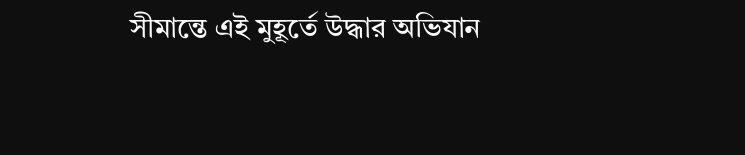সীমান্তে এই মুহূর্তে উদ্ধার অভিযান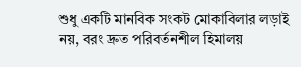শুধু একটি মানবিক সংকট মোকাবিলার লড়াই নয়, বরং দ্রুত পরিবর্তনশীল হিমালয়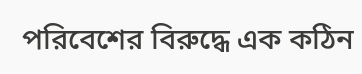পরিবেশের বিরুদ্ধে এক কঠিন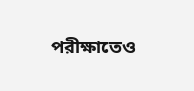পরীক্ষাতেও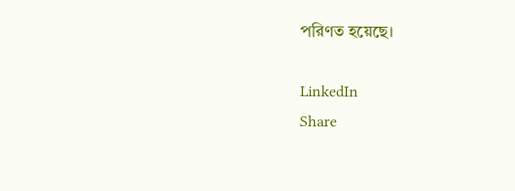পরিণত হয়েছে।

LinkedIn
Share